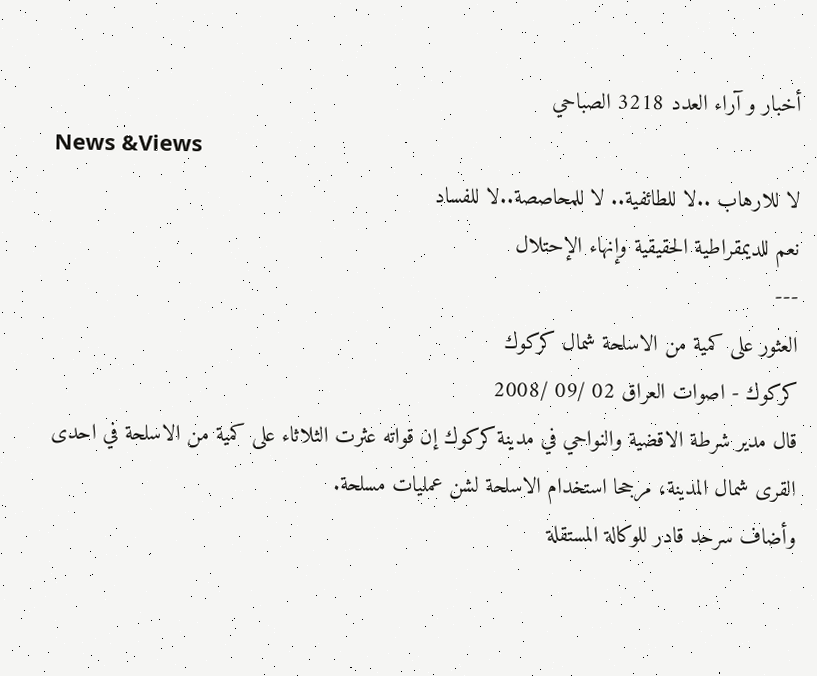أخبار و آراء العدد 3218 الصباحي
News &Views
لا للارهاب ..لا للطائفية.. لا للمحاصصة..لا للفساد
نعم للديمقراطية الحقيقية وإنهاء الإحتلال
---
العثور على كمية من الاسلحة شمال كركوك
كركوك - اصوات العراق 02 /09 /2008
قال مدير شرطة الاقضية والنواحي في مدينة كركوك إن قواته عثرت الثلاثاء على كمية من الاسلحة في احدى القرى شمال المدينة، مرجحا استخدام الاسلحة لشن عمليات مسلحة.
وأضاف سرحد قادر للوكالة المستقلة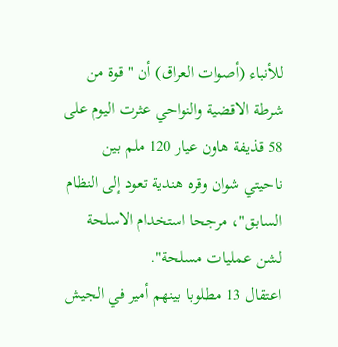للأنباء (أصوات العراق) أن "قوة من شرطة الاقضية والنواحي عثرت اليوم على 58 قذيفة هاون عيار 120 ملم بين ناحيتي شوان وقره هندية تعود إلى النظام السابق"، مرجحا استخدام الاسلحة لشن عمليات مسلحة".
اعتقال 13 مطلوبا بينهم أمير في الجيش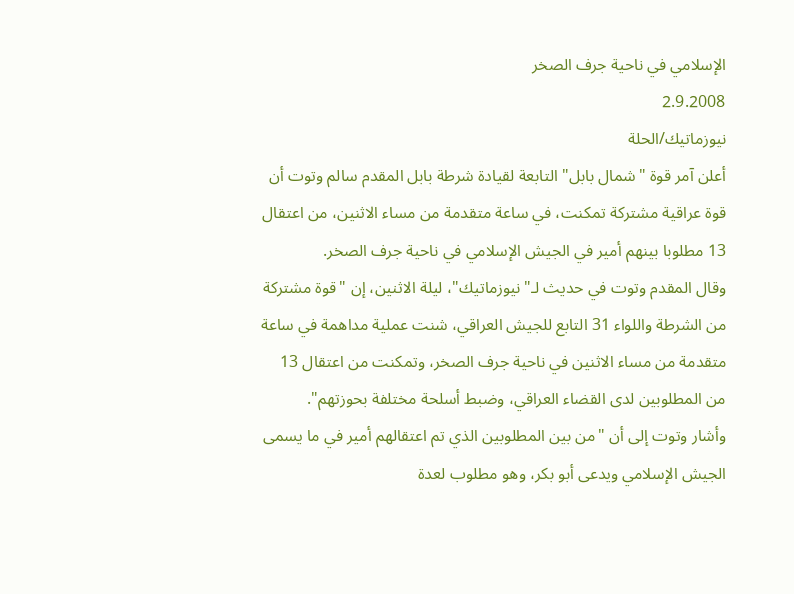الإسلامي في ناحية جرف الصخر
2.9.2008
نيوزماتيك/الحلة
أعلن آمر قوة "شمال بابل" التابعة لقيادة شرطة بابل المقدم سالم وتوت أن قوة عراقية مشتركة تمكنت، في ساعة متقدمة من مساء الاثنين، من اعتقال 13 مطلوبا بينهم أمير في الجيش الإسلامي في ناحية جرف الصخر.
وقال المقدم وتوت في حديث لـ"نيوزماتيك"، ليلة الاثنين، إن "قوة مشتركة من الشرطة واللواء 31 التابع للجيش العراقي، شنت عملية مداهمة في ساعة متقدمة من مساء الاثنين في ناحية جرف الصخر، وتمكنت من اعتقال 13 من المطلوبين لدى القضاء العراقي، وضبط أسلحة مختلفة بحوزتهم".
وأشار وتوت إلى أن "من بين المطلوبين الذي تم اعتقالهم أمير في ما يسمى الجيش الإسلامي ويدعى أبو بكر، وهو مطلوب لعدة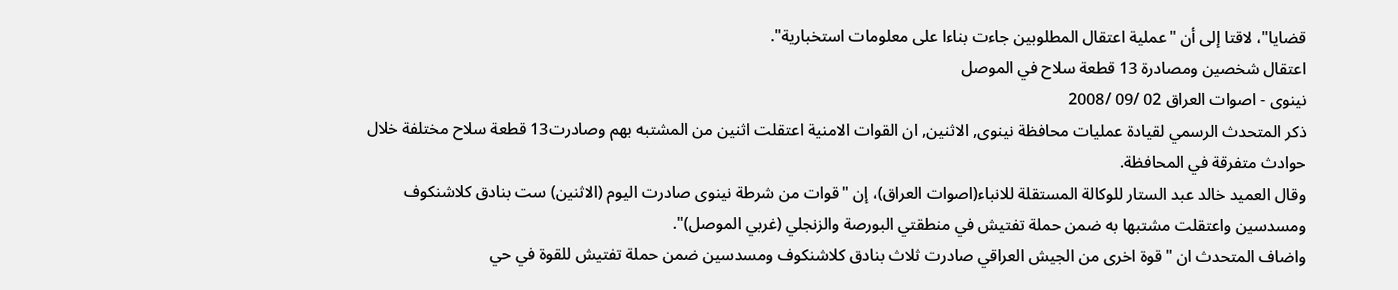قضايا"، لاقتا إلى أن "عملية اعتقال المطلوبين جاءت بناءا على معلومات استخبارية".
اعتقال شخصين ومصادرة 13 قطعة سلاح في الموصل
نينوى - اصوات العراق 02 /09 /2008
ذكر المتحدث الرسمي لقيادة عمليات محافظة نينوى, الاثنين, ان القوات الامنية اعتقلت اثنين من المشتبه بهم وصادرت13 قطعة سلاح مختلفة خلال حوادث متفرقة في المحافظة.
وقال العميد خالد عبد الستار للوكالة المستقلة للانباء(اصوات العراق)، إن "قوات من شرطة نينوى صادرت اليوم (الاثنين) ست بنادق كلاشنكوف ومسدسين واعتقلت مشتبها به ضمن حملة تفتيش في منطقتي البورصة والزنجلي (غربي الموصل)".
واضاف المتحدث ان "قوة اخرى من الجيش العراقي صادرت ثلاث بنادق كلاشنكوف ومسدسين ضمن حملة تفتيش للقوة في حي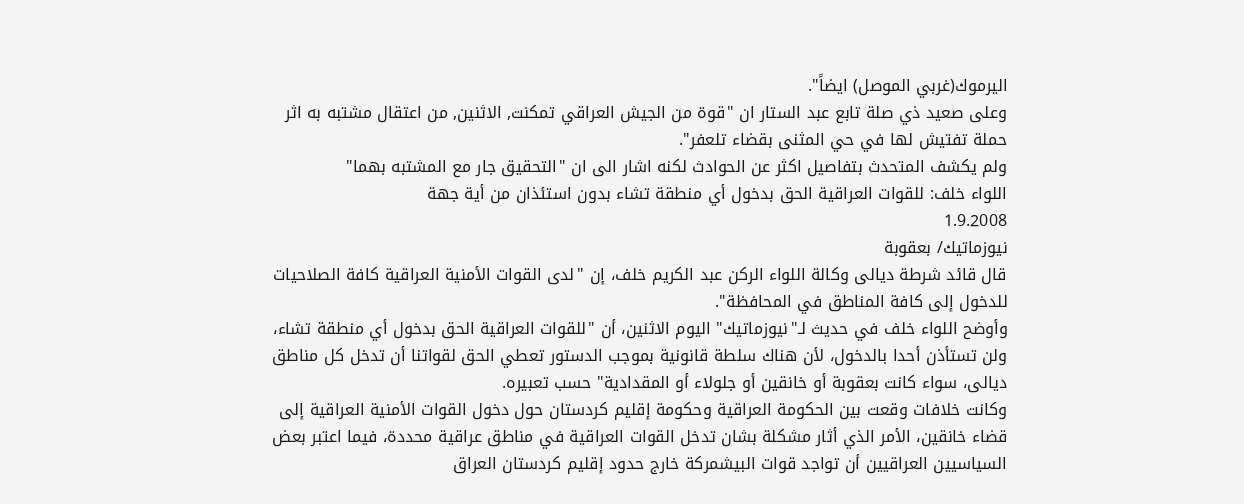اليرموك(غربي الموصل) ايضاً".
وعلى صعيد ذي صلة تابع عبد الستار ان "قوة من الجيش العراقي تمكنت, الاثنين, من اعتقال مشتبه به اثر حملة تفتيش لها في حي المثنى بقضاء تلعفر".
ولم يكشف المتحدث بتفاصيل اكثر عن الحوادث لكنه اشار الى ان "التحقيق جار مع المشتبه بهما"
اللواء خلف: للقوات العراقية الحق بدخول أي منطقة تشاء بدون استئذان من أية جهة
1.9.2008
نيوزماتيك/ بعقوبة
قال قائد شرطة ديالى وكالة اللواء الركن عبد الكريم خلف، إن "لدى القوات الأمنية العراقية كافة الصلاحيات للدخول إلى كافة المناطق في المحافظة".
وأوضح اللواء خلف في حديث لـ"نيوزماتيك" اليوم الاثنين، أن "للقوات العراقية الحق بدخول أي منطقة تشاء، ولن تستأذن أحدا بالدخول، لأن هناك سلطة قانونية بموجب الدستور تعطي الحق لقواتنا أن تدخل كل مناطق ديالى، سواء كانت بعقوبة أو خانقين أو جلولاء أو المقدادية" حسب تعبيره.
وكانت خلافات وقعت بين الحكومة العراقية وحكومة إقليم كردستان حول دخول القوات الأمنية العراقية إلى قضاء خانقين، الأمر الذي أثار مشكلة بشان تدخل القوات العراقية في مناطق عراقية محددة، فيما اعتبر بعض السياسيين العراقيين أن تواجد قوات البيشمركة خارج حدود إقليم كردستان العراق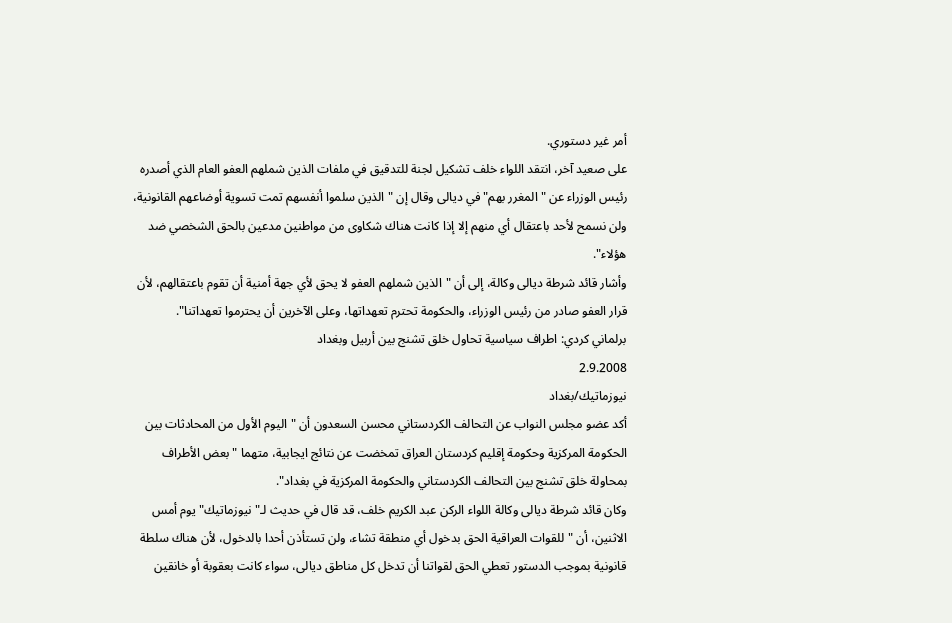أمر غير دستوري.
على صعيد آخر، انتقد اللواء خلف تشكيل لجنة للتدقيق في ملفات الذين شملهم العفو العام الذي أصدره رئيس الوزراء عن "المغرر بهم" في ديالى وقال إن "الذين سلموا أنفسهم تمت تسوية أوضاعهم القانونية، ولن نسمح لأحد باعتقال أي منهم إلا إذا كانت هناك شكاوى من مواطنين مدعين بالحق الشخصي ضد هؤلاء".
وأشار قائد شرطة ديالى وكالة، إلى أن "الذين شملهم العفو لا يحق لأي جهة أمنية أن تقوم باعتقالهم، لأن قرار العفو صادر من رئيس الوزراء، والحكومة تحترم تعهداتها، وعلى الآخرين أن يحترموا تعهداتنا".
برلماني كردي: اطراف سياسية تحاول خلق تشنج بين أربيل وبغداد
2.9.2008
نيوزماتيك/بغداد
أكد عضو مجلس النواب عن التحالف الكردستاني محسن السعدون أن "اليوم الأول من المحادثات بين الحكومة المركزية وحكومة إقليم كردستان العراق تمخضت عن نتائج ايجابية، متهما "بعض الأطراف بمحاولة خلق تشنج بين التحالف الكردستاني والحكومة المركزية في بغداد".
وكان قائد شرطة ديالى وكالة اللواء الركن عبد الكريم خلف، قد قال في حديث لـ"نيوزماتيك" يوم أمس الاثنين، أن "للقوات العراقية الحق بدخول أي منطقة تشاء، ولن تستأذن أحدا بالدخول، لأن هناك سلطة قانونية بموجب الدستور تعطي الحق لقواتنا أن تدخل كل مناطق ديالى، سواء كانت بعقوبة أو خانقين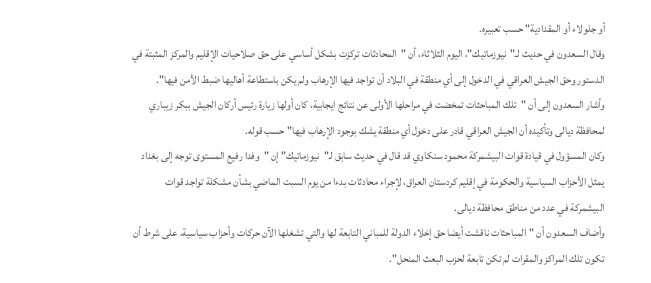أو جلولاء أو المقدادية" حسب تعبيره.
وقال السعدون في حديث لـ"نيوزماتيك"، اليوم الثلاثاء، أن "المحادثات تركزت بشكل أساسي على حق صلاحيات الإقليم والمركز المثبتة في الدستور وحق الجيش العراقي في الدخول إلى أي منطقة في البلاد أن تواجد فيها الإرهاب ولم يكن باستطاعة أهاليها ضبط الأمن فيها".
وأشار السعدون إلى أن "تلك المباحثات تمخضت في مراحلها الأولى عن نتائج ايجابية، كان أولها زيارة رئيس أركان الجيش ببكر زيباري لمحافظة ديالى وتأكيده أن الجيش العراقي قادر على دخول أي منطقة يشك بوجود الإرهاب فيها" حسب قوله.
وكان المسؤول في قيادة قوات البيشمركة محمود سنكاوي قد قال في حديث سابق لـ"نيوزماتيك" إن "وفدا رفيع المستوى توجه إلى بغداد يمثل الأحزاب السياسية والحكومة في إقليم كردستان العراق، لإجراء محادثات بدءا من يوم السبت الماضي بشأن مشكلة تواجد قوات البيشمركة في عدد من مناطق محافظة ديالى.
وأضاف السعدون أن "المباحثات ناقشت أيضا حق إخلاء الدولة للمباني التابعة لها والتي تشغلها الآن حركات وأحزاب سياسية، على شرط أن تكون تلك المراكز والمقرات لم تكن تابعة لحزب البعث المنحل".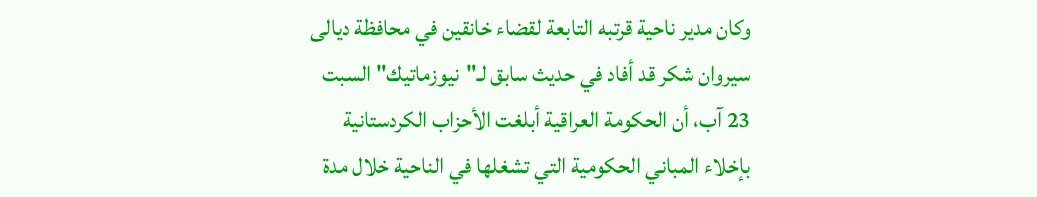وكان مدير ناحية قرتبه التابعة لقضاء خانقين في محافظة ديالى سيروان شكر قد أفاد في حديث سابق لـ"نيوزماتيك" السبت 23 آب، أن الحكومة العراقية أبلغت الأحزاب الكردستانية بإخلاء المباني الحكومية التي تشغلها في الناحية خلال مدة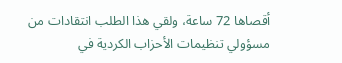أقصاها 72 ساعة، ولقي هذا الطلب انتقادات من مسؤولي تنظيمات الأحزاب الكردية في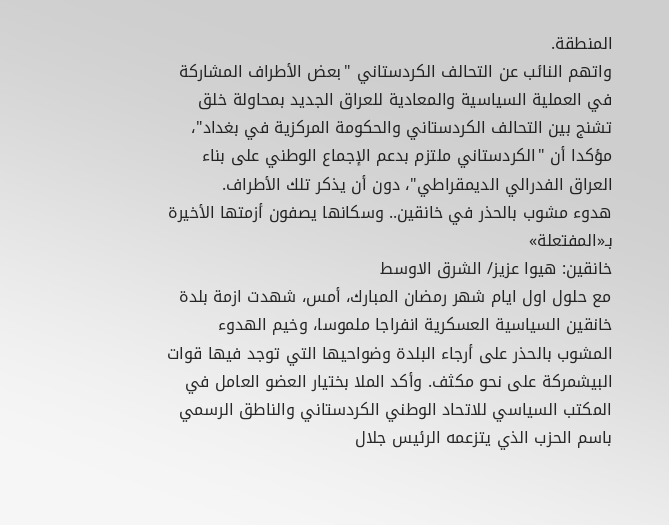المنطقة.
واتهم النائب عن التحالف الكردستاني "بعض الأطراف المشاركة في العملية السياسية والمعادية للعراق الجديد بمحاولة خلق تشنج بين التحالف الكردستاني والحكومة المركزية في بغداد"، مؤكدا أن "الكردستاني ملتزم بدعم الإجماع الوطني على بناء العراق الفدرالي الديمقراطي"، دون أن يذكر تلك الأطراف.
هدوء مشوب بالحذر في خانقين.. وسكانها يصفون أزمتها الأخيرة بـ«المفتعلة»
خانقين: هيوا عزيز/ الشرق الاوسط
مع حلول اول ايام شهر رمضان المبارك، أمس، شهدت ازمة بلدة خانقين السياسية العسكرية انفراجا ملموسا، وخيم الهدوء المشوب بالحذر على أرجاء البلدة وضواحيها التي توجد فيها قوات البيشمركة على نحو مكثف. وأكد الملا بختيار العضو العامل في المكتب السياسي للاتحاد الوطني الكردستاني والناطق الرسمي باسم الحزب الذي يتزعمه الرئيس جلال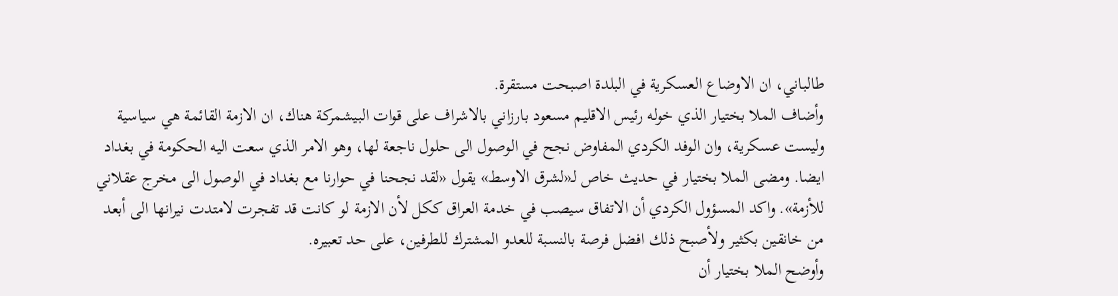طالباني، ان الاوضاع العسكرية في البلدة اصبحت مستقرة.
وأضاف الملا بختيار الذي خوله رئيس الاقليم مسعود بارزاني بالاشراف على قوات البيشمركة هناك، ان الازمة القائمة هي سياسية وليست عسكرية، وان الوفد الكردي المفاوض نجح في الوصول الى حلول ناجعة لها، وهو الامر الذي سعت اليه الحكومة في بغداد ايضا. ومضى الملا بختيار في حديث خاص لـ«لشرق الاوسط» يقول «لقد نجحنا في حوارنا مع بغداد في الوصول الى مخرج عقلاني للأزمة». واكد المسؤول الكردي أن الاتفاق سيصب في خدمة العراق ككل لأن الازمة لو كانت قد تفجرت لامتدت نيرانها الى أبعد من خانقين بكثير ولأصبح ذلك افضل فرصة بالنسبة للعدو المشترك للطرفين، على حد تعبيره.
وأوضح الملا بختيار أن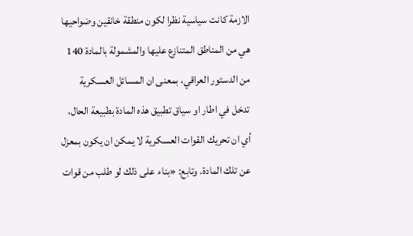الازمة كانت سياسية نظرا لكون منطقة خانقين وضواحيها هي من المناطق المتنازع عليها والمشمولة بالمادة 140 من الدستور العراقي، بمعنى ان المسائل العسكرية تدخل في اطار او سياق تطبيق هذه المادة بطبيعة الحال، أي ان تحريك القوات العسكرية لا يمكن ان يكون بمعزل عن تلك المادة. وتابع: «بناء على ذلك لو طلب من قوات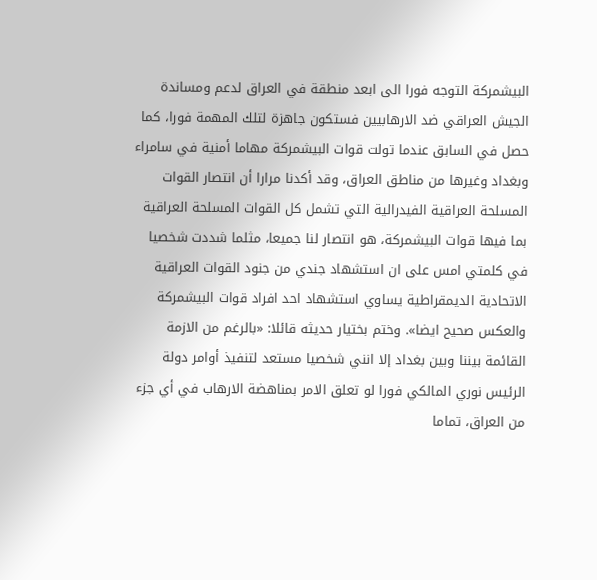البيشمركة التوجه فورا الى ابعد منطقة في العراق لدعم ومساندة الجيش العراقي ضد الارهابيين فستكون جاهزة لتلك المهمة فورا، كما حصل في السابق عندما تولت قوات البيشمركة مهاما أمنية في سامراء وبغداد وغيرها من مناطق العراق، وقد أكدنا مرارا أن انتصار القوات المسلحة العراقية الفيدرالية التي تشمل كل القوات المسلحة العراقية بما فيها قوات البيشمركة، هو انتصار لنا جميعا، مثلما شددت شخصيا في كلمتي امس على ان استشهاد جندي من جنود القوات العراقية الاتحادية الديمقراطية يساوي استشهاد احد افراد قوات البيشمركة والعكس صحيح ايضا». وختم بختيار حديثه قائلا: «بالرغم من الازمة القائمة بيننا وبين بغداد إلا انني شخصيا مستعد لتنفيذ أوامر دولة الرئيس نوري المالكي فورا لو تعلق الامر بمناهضة الارهاب في أي جزء من العراق، تماما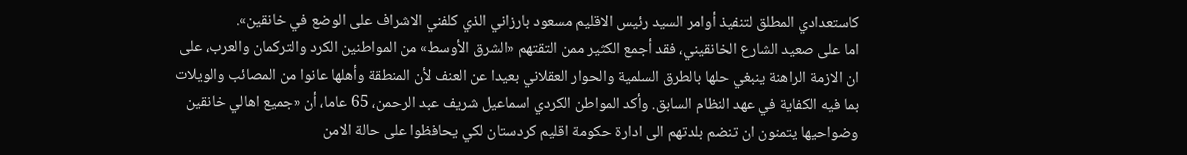كاستعدادي المطلق لتنفيذ أوامر السيد رئيس الاقليم مسعود بارزاني الذي كلفني الاشراف على الوضع في خانقين».
اما على صعيد الشارع الخانقيني، فقد أجمع الكثير ممن التقتهم «الشرق الأوسط» من المواطنين الكرد والتركمان والعرب، على ان الازمة الراهنة ينبغي حلها بالطرق السلمية والحوار العقلاني بعيدا عن العنف لأن المنطقة وأهلها عانوا من المصائب والويلات بما فيه الكفاية في عهد النظام السابق. وأكد المواطن الكردي اسماعيل شريف عبد الرحمن، 65 عاما، أن «جميع اهالي خانقين وضواحيها يتمنون ان تنضم بلدتهم الى ادارة حكومة اقليم كردستان لكي يحافظوا على حالة الامن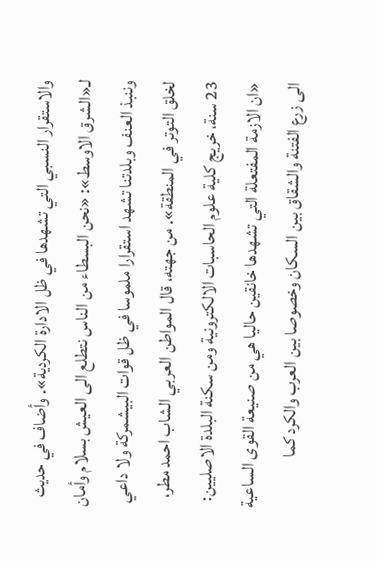والاستقرار النسبي التي تشهدها في ظل الادارة الكردية». وأضاف في حديث لـ«الشرق الاوسط»: «نحن البسطاء من الناس نتطلع الى العيش بسلام وأمان وننبذ العنف وبلدتنا تشهد استقرارا ملموسا في ظل قوات البيشمركة ولا داعي لخلق التوتر في المنطقة». من جهته، قال المواطن العربي الشاب احمد مطر، 23 سنة، خريج كلية علوم الحاسبات الالكترونية ومن سكنة البلدة الاصليين: «ان الازمة المفتعلة التي تشهدها خانقين حاليا هي من صنيعة القوى الساعية الى زرع الفتنة والشقاق بين السكان وخصوصا بين العرب والكرد كما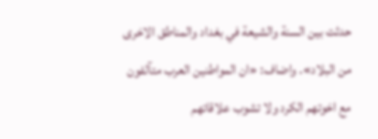حدثت بين السنة والشيعة في بغداد والمناطق الاخرى من البلاد». واضاف: «ان المواطنين العرب متآلفون مع اخوتهم الكرد ولا تشوب علاقاتهم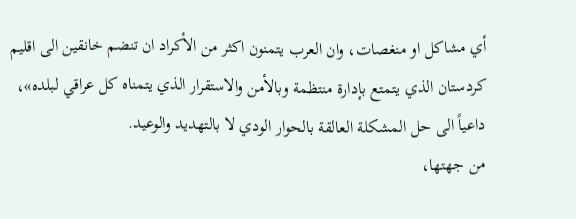أي مشاكل او منغصات، وان العرب يتمنون اكثر من الأكراد ان تنضم خانقين الى اقليم كردستان الذي يتمتع بإدارة منتظمة وبالأمن والاستقرار الذي يتمناه كل عراقي لبلده»، داعياً الى حل المشكلة العالقة بالحوار الودي لا بالتهديد والوعيد.
من جهتها،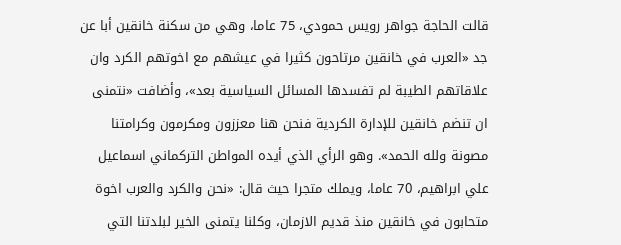قالت الحاجة جواهر رويس حمودي، 75 عاما، وهي من سكنة خانقين أبا عن جد «العرب في خانقين مرتاحون كثيرا في عيشهم مع اخوتهم الكرد وان علاقاتهم الطيبة لم تفسدها المسائل السياسية بعد»، وأضافت «نتمنى ان تنضم خانقين للإدارة الكردية فنحن هنا معززون ومكرمون وكرامتنا مصونة ولله الحمد». وهو الرأي الذي أيده المواطن التركماني اسماعيل علي ابراهيم، 70 عاما، ويملك متجرا حيث قال: «نحن والكرد والعرب اخوة متحابون في خانقين منذ قديم الازمان، وكلنا يتمنى الخير لبلدتنا التي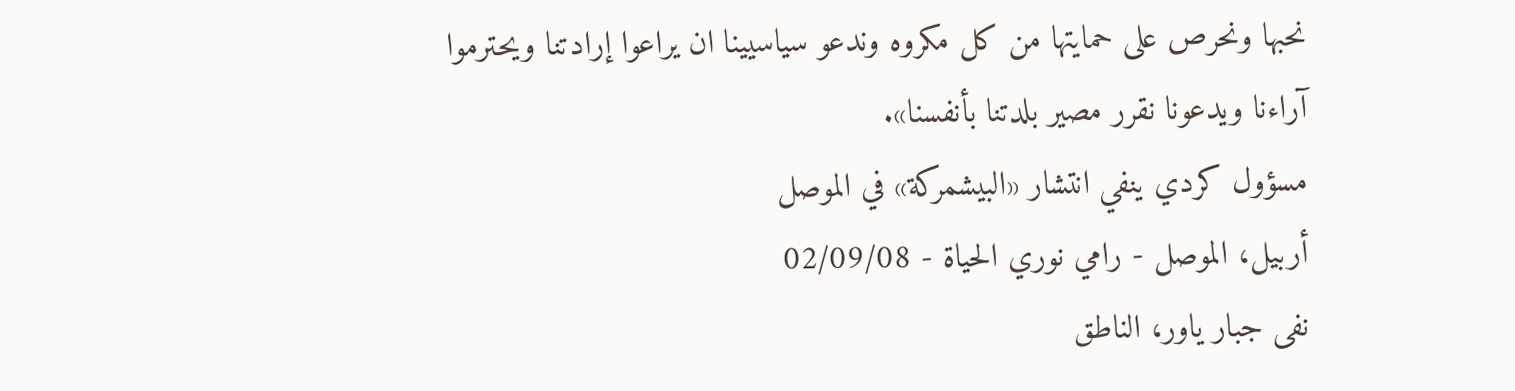نحبها ونحرص على حمايتها من كل مكروه وندعو سياسيينا ان يراعوا إرادتنا ويحترموا آراءنا ويدعونا نقرر مصير بلدتنا بأنفسنا».
مسؤول كردي ينفي انتشار «البيشمركة» في الموصل
أربيل، الموصل - رامي نوري الحياة - 02/09/08
نفى جبار ياور، الناطق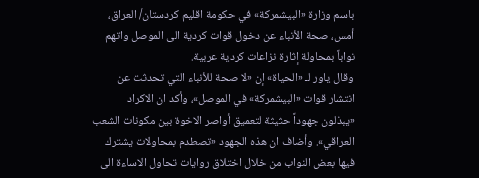باسم وزارة «البيشمركة» في حكومة اقليم كردستان/ العراق، أمس، صحة الأنباء عن دخول قوات كردية الى الموصل واتهم نواباً بمحاولة إثارة نزاعات كردية عربية.
وقال ياور لـ «الحياة» إن «لا صحة للأنباء التي تحدثت عن انتشار قوات «البيشمركة» في الموصل»، وأكد ان الاكراد «يبذلون جهوداً حثيثة لتعميق أواصر الاخوة بين مكونات الشعب العراقي». وأضاف ان هذه الجهود «تصطدم بمحاولات يشترك فيها بعض النواب من خلال اختلاق روايات تحاول الاساءة الى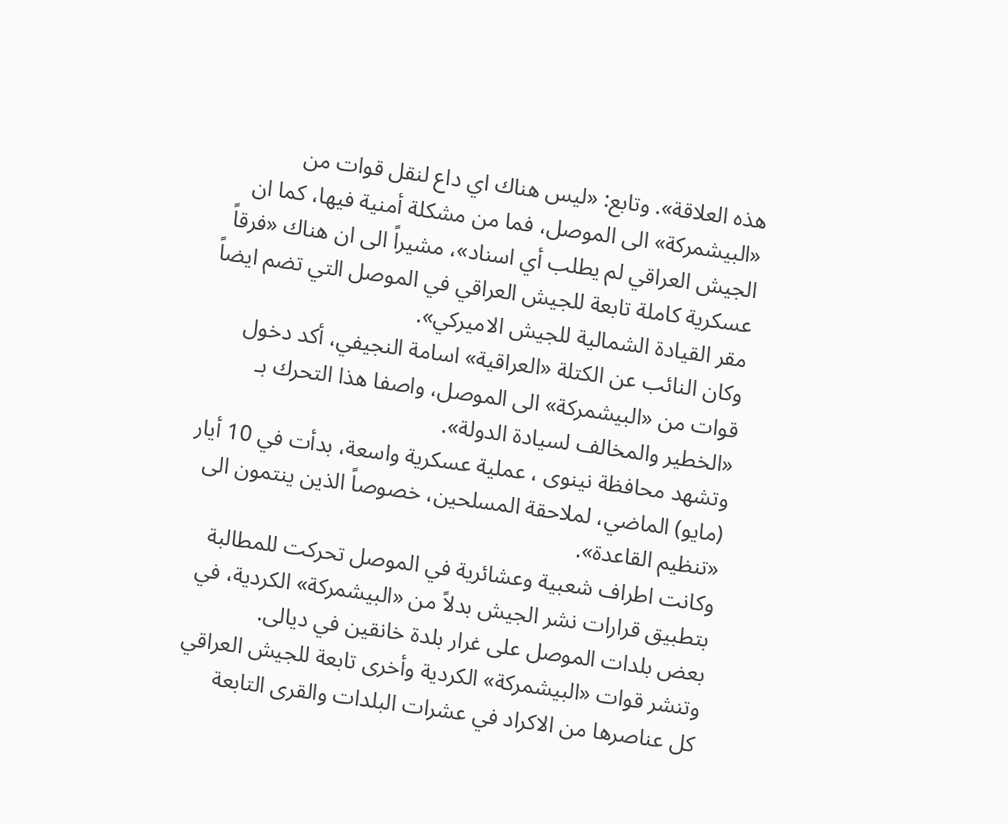هذه العلاقة». وتابع: «ليس هناك اي داع لنقل قوات من «البيشمركة» الى الموصل، فما من مشكلة أمنية فيها، كما ان الجيش العراقي لم يطلب أي اسناد»، مشيراً الى ان هناك «فرقاً عسكرية كاملة تابعة للجيش العراقي في الموصل التي تضم ايضاً مقر القيادة الشمالية للجيش الاميركي».
وكان النائب عن الكتلة «العراقية» اسامة النجيفي، أكد دخول قوات من «البيشمركة» الى الموصل، واصفا هذا التحرك بـ «الخطير والمخالف لسيادة الدولة».
وتشهد محافظة نينوى ، عملية عسكرية واسعة، بدأت في 10 أيار (مايو) الماضي، لملاحقة المسلحين، خصوصاً الذين ينتمون الى «تنظيم القاعدة».
وكانت اطراف شعبية وعشائرية في الموصل تحركت للمطالبة بتطبيق قرارات نشر الجيش بدلاً من «البيشمركة» الكردية، في بعض بلدات الموصل على غرار بلدة خانقين في ديالى.
وتنشر قوات «البيشمركة» الكردية وأخرى تابعة للجيش العراقي كل عناصرها من الاكراد في عشرات البلدات والقرى التابعة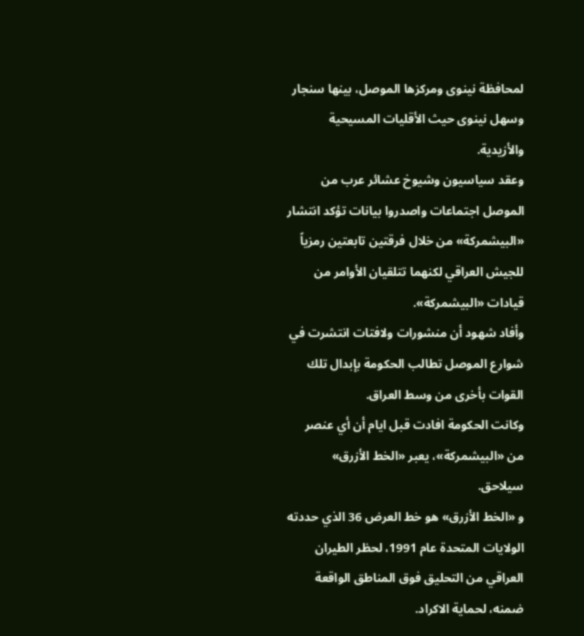لمحافظة نينوى ومركزها الموصل، بينها سنجار وسهل نينوى حيث الأقليات المسيحية والأزيدية.
وعقد سياسيون وشيوخ عشائر عرب من الموصل اجتماعات واصدروا بيانات تؤكد انتشار «البيشمركة» من خلال فرقتين تابعتين رمزياً للجيش العراقي لكنهما تتلقيان الأوامر من قيادات «البيشمركة».
وأفاد شهود أن منشورات ولافتات انتشرت في شوارع الموصل تطالب الحكومة بإبدال تلك القوات بأخرى من وسط العراق.
وكانت الحكومة افادت قبل ايام أن أي عنصر من «البيشمركة»، يعبر «الخط الأزرق» سيلاحق.
و «الخط الأزرق» هو خط العرض 36 الذي حددته الولايات المتحدة عام 1991، لحظر الطيران العراقي من التحليق فوق المناطق الواقعة ضمنه، لحماية الاكراد.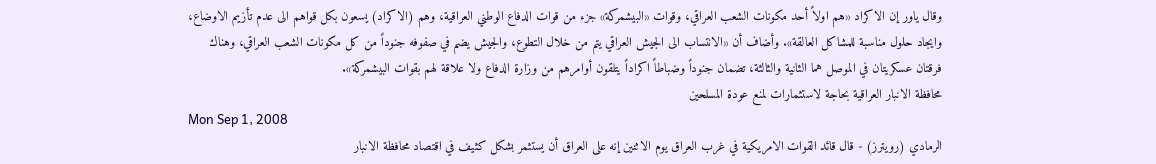وقال ياور إن الاكراد «هم اولاً أحد مكونات الشعب العراقي، وقوات «البيشمركة» جزء من قوات الدفاع الوطني العراقية، وهم (الاكراد) يسعون بكل قواهم الى عدم تأزيم الاوضاع، وايجاد حلول مناسبة للمشاكل العالقة». وأضاف أن «الانتساب الى الجيش العراقي يتم من خلال التطوع، والجيش يضم في صفوفه جنوداً من كل مكونات الشعب العراقي، وهناك فرقتان عسكريتان في الموصل هما الثانية والثالثة، تضمان جنوداً وضباطاً اكراداً يتلقون أوامرهم من وزارة الدفاع ولا علاقة لهم بقوات البيشمركة».
محافظة الانبار العراقية بحاجة لاستثمارات لمنع عودة المسلحين
Mon Sep 1, 2008
الرمادي (رويترز) - قال قائد القوات الامريكية في غرب العراق يوم الاثنين إنه على العراق أن يستثمر بشكل كثيف في اقتصاد محافظة الانبار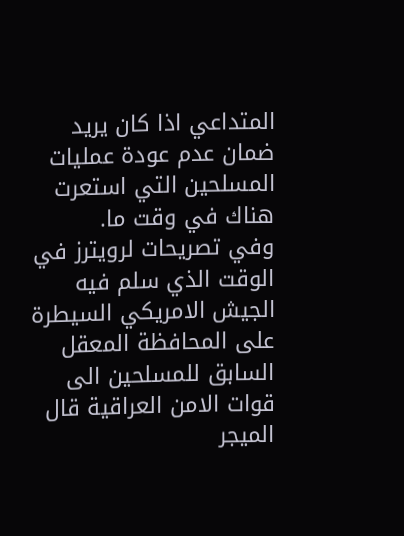المتداعي اذا كان يريد ضمان عدم عودة عمليات المسلحين التي استعرت هناك في وقت ما.
وفي تصريحات لرويترز في الوقت الذي سلم فيه الجيش الامريكي السيطرة على المحافظة المعقل السابق للمسلحين الى قوات الامن العراقية قال الميجر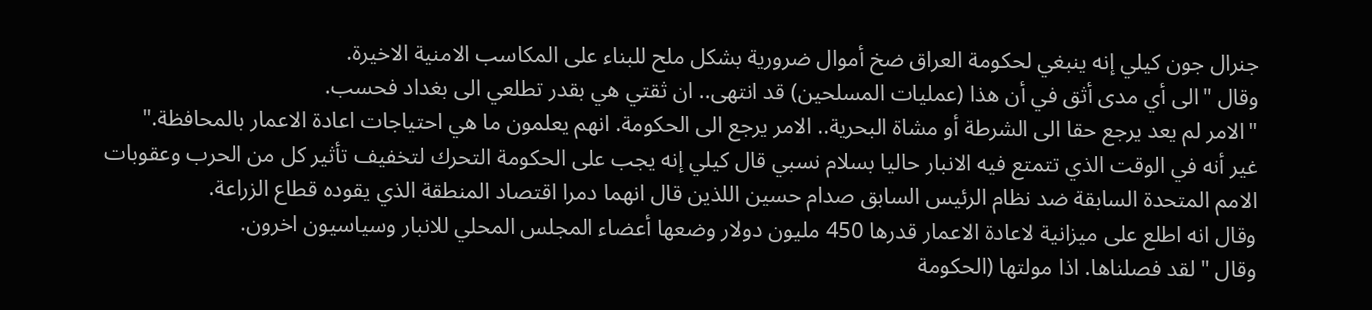جنرال جون كيلي إنه ينبغي لحكومة العراق ضخ أموال ضرورية بشكل ملح للبناء على المكاسب الامنية الاخيرة.
وقال "الى أي مدى أثق في أن هذا (عمليات المسلحين) قد انتهى.. ان ثقتي هي بقدر تطلعي الى بغداد فحسب.
"الامر لم يعد يرجع حقا الى الشرطة أو مشاة البحرية.. الامر يرجع الى الحكومة. انهم يعلمون ما هي احتياجات اعادة الاعمار بالمحافظة."
غير أنه في الوقت الذي تتمتع فيه الانبار حاليا بسلام نسبي قال كيلي إنه يجب على الحكومة التحرك لتخفيف تأثير كل من الحرب وعقوبات الامم المتحدة السابقة ضد نظام الرئيس السابق صدام حسين اللذين قال انهما دمرا اقتصاد المنطقة الذي يقوده قطاع الزراعة.
وقال انه اطلع على ميزانية لاعادة الاعمار قدرها 450 مليون دولار وضعها أعضاء المجلس المحلي للانبار وسياسيون اخرون.
وقال "لقد فصلناها. اذا مولتها (الحكومة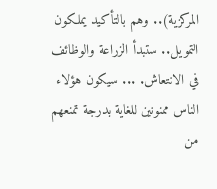المركزية).. وهم بالتأكيد يملكون التمويل.. ستبدأ الزراعة والوظائف في الانتعاش. ... سيكون هؤلاء الناس ممنونين للغاية بدرجة تمنعهم من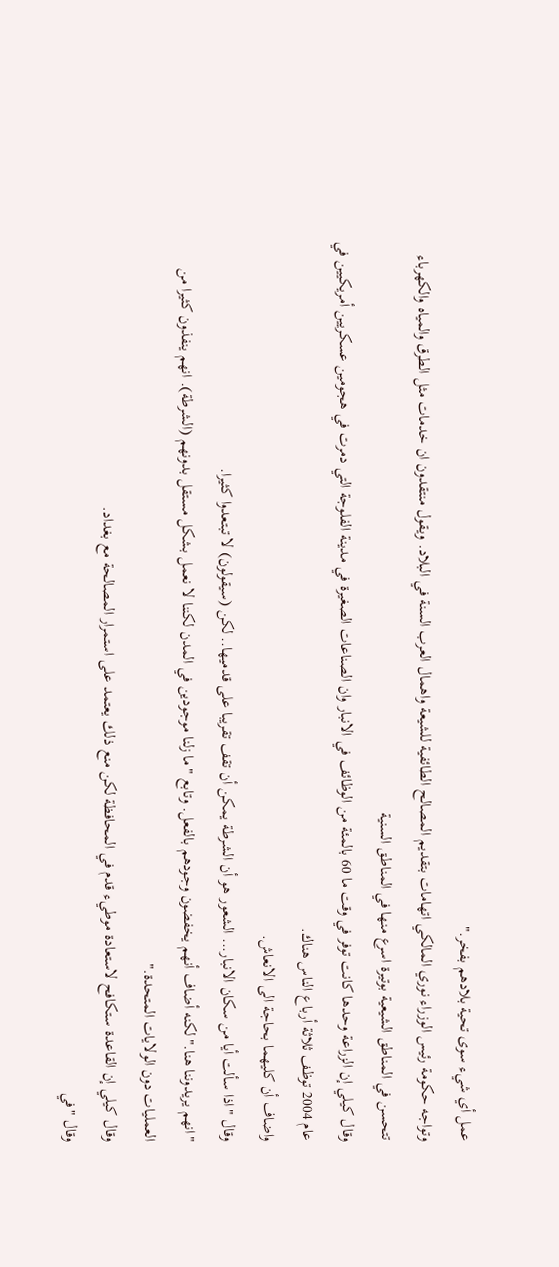عمل أي شيء سوى تحية بلادهم بفخر."
وتواجه حكومة رئيس الوزراء نوري المالكي اتهامات بتقديم المصالح الطائفية للشيعة واهمال العرب السنة في البلاد. ويقول منتقدون ان خدمات مثل الطرق والمياه والكهرباء تتحسن في المناطق الشيعية بوتيرة اسرع منها في المناطق السنية
وقال كيلي إن الزراعة وحدها كانت توفر في وقت ما 60 بالمئة من الوظائف في الانبار وان الصناعات الصغيرة في مدينة الفلوجة التي دمرت في هجومين عسكريين أمريكيين في عام 2004 توظف ثلاثة أرباع الناس هناك.
واضاف أن كليهما بحاجة الى الانعاش.
وقال "اذا سألت أيا من سكان الانبار... الشعور هو أن الشرطة يمكن أن تقف تقريبا على قدميها.. لكن (سيقولون) لا تبتعدوا كثيرا.
"انهم يريدوننا هنا." لكنه أضاف أنهم يخفضون وجودهم بالفعل. وتابع "ما زلنا موجودين في المدن لكننا لا نعمل بشكل مستقل بدونهم (الشرطة). انهم ينفذون كثيرا من العمليات دون الولايات المتحدة."
وقال كيلي إن القاعدة ستكافح لاستعادة موطيء قدم في المحافظة لكن منع ذلك يعتمد على استمرار المصالحة مع بغداد.
وقال "في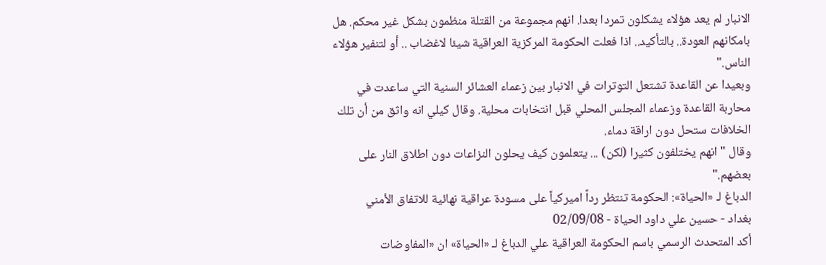الانبار لم يعد هؤلاء يشكلون تمردا بعدا. انهم مجموعة من القتلة منظمون بشكل غير محكم. هل بامكانهم العودة.. بالتأكيد.. اذا فعلت الحكومة المركزية العراقية شيئا لاغضاب .. أو لتنفير هؤلاء الناس."
وبعيدا عن القاعدة تشتعل التوترات في الانبار بين زعماء العشائر السنية التي ساعدت في محاربة القاعدة وزعماء المجلس المحلي قبل انتخابات محلية. وقال كيلي انه واثق من أن تلك الخلافات ستحل دون اراقة دماء.
وقال "انهم يختلفون كثيرا (لكن) ... يتعلمون كيف يحلون النزاعات دون اطلاق النار على بعضهم."
الدباغ لـ «الحياة»: الحكومة تنتظر رداً اميركياً على مسودة عراقية نهائية للاتفاق الأمني
بغداد - حسين علي داود الحياة - 02/09/08
أكد المتحدث الرسمي باسم الحكومة العراقية علي الدباغ لـ «الحياة» ان «المفاوضات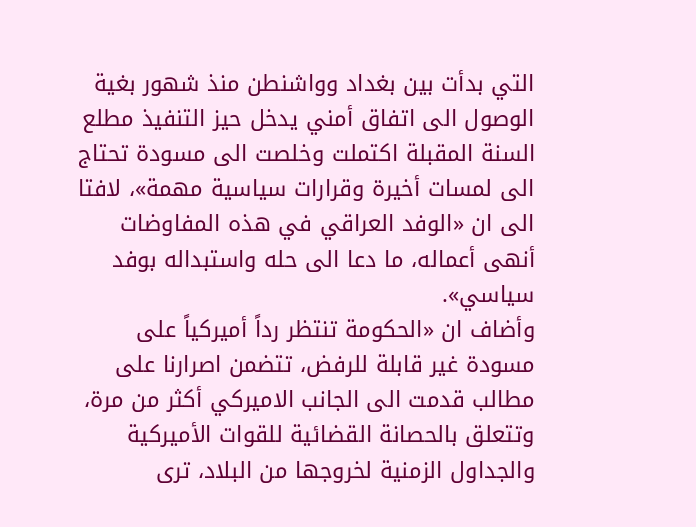التي بدأت بين بغداد وواشنطن منذ شهور بغية الوصول الى اتفاق أمني يدخل حيز التنفيذ مطلع السنة المقبلة اكتملت وخلصت الى مسودة تحتاج الى لمسات أخيرة وقرارات سياسية مهمة»، لافتا الى ان «الوفد العراقي في هذه المفاوضات أنهى أعماله، ما دعا الى حله واستبداله بوفد سياسي».
وأضاف ان «الحكومة تنتظر رداً أميركياً على مسودة غير قابلة للرفض، تتضمن اصرارنا على مطالب قدمت الى الجانب الاميركي أكثر من مرة، وتتعلق بالحصانة القضائية للقوات الأميركية والجداول الزمنية لخروجها من البلاد، ترى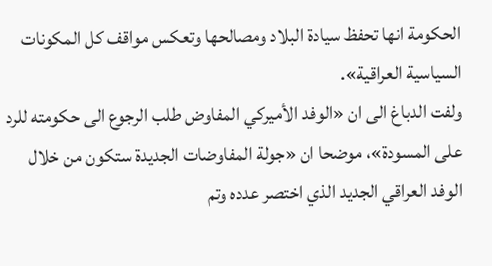الحكومة انها تحفظ سيادة البلاد ومصالحها وتعكس مواقف كل المكونات السياسية العراقية».
ولفت الدباغ الى ان «الوفد الأميركي المفاوض طلب الرجوع الى حكومته للرد على المسودة»، موضحا ان «جولة المفاوضات الجديدة ستكون من خلال الوفد العراقي الجديد الذي اختصر عدده وتم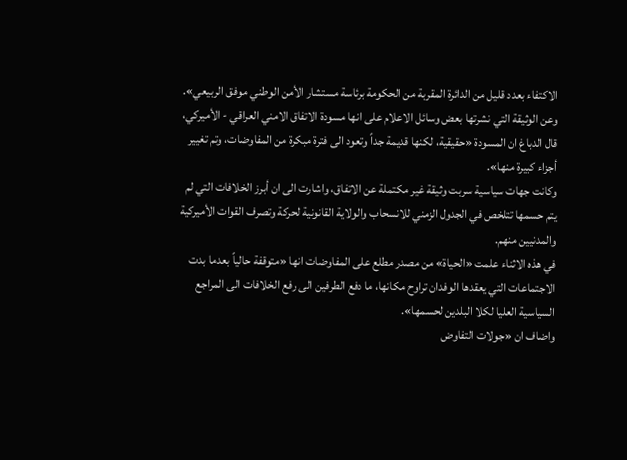الاكتفاء بعدد قليل من الدائرة المقربة من الحكومة برئاسة مستشار الأمن الوطني موفق الربيعي».
وعن الوثيقة التي نشرتها بعض وسائل الاعلام على انها مسودة الاتفاق الامني العراقي - الأميركي، قال الدباغ ان المسودة «حقيقية، لكنها قديمة جداً وتعود الى فترة مبكرة من المفاوضات، وتم تغيير أجزاء كبيرة منها».
وكانت جهات سياسية سربت وثيقة غير مكتملة عن الاتفاق، واشارت الى ان أبرز الخلافات التي لم يتم حسمها تتلخص في الجدول الزمني للانسحاب والولاية القانونية لحركة وتصرف القوات الأميركية والمدنيين منهم.
في هذه الاثناء علمت «الحياة» من مصدر مطلع على المفاوضات انها «متوقفة حالياً بعدما بدت الاجتماعات التي يعقدها الوفدان تراوح مكانها، ما دفع الطرفين الى رفع الخلافات الى المراجع السياسية العليا لكلا البلدين لحسمها».
واضاف ان «جولات التفاوض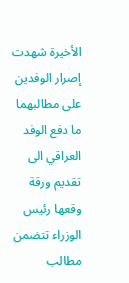الأخيرة شهدت إصرار الوفدين على مطالبهما ما دفع الوفد العراقي الى تقديم ورقة وقعها رئيس الوزراء تتضمن مطالب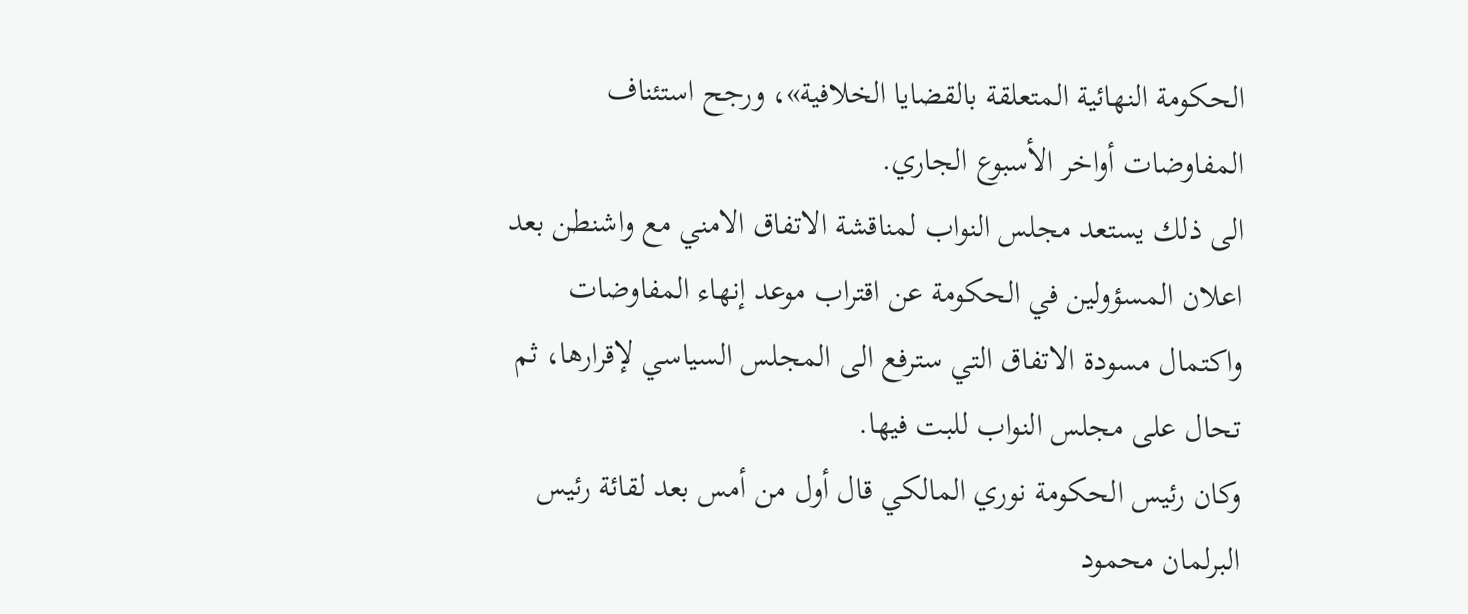الحكومة النهائية المتعلقة بالقضايا الخلافية»، ورجح استئناف المفاوضات أواخر الأسبوع الجاري.
الى ذلك يستعد مجلس النواب لمناقشة الاتفاق الامني مع واشنطن بعد اعلان المسؤولين في الحكومة عن اقتراب موعد إنهاء المفاوضات واكتمال مسودة الاتفاق التي سترفع الى المجلس السياسي لإقرارها، ثم تحال على مجلس النواب للبت فيها.
وكان رئيس الحكومة نوري المالكي قال أول من أمس بعد لقائة رئيس البرلمان محمود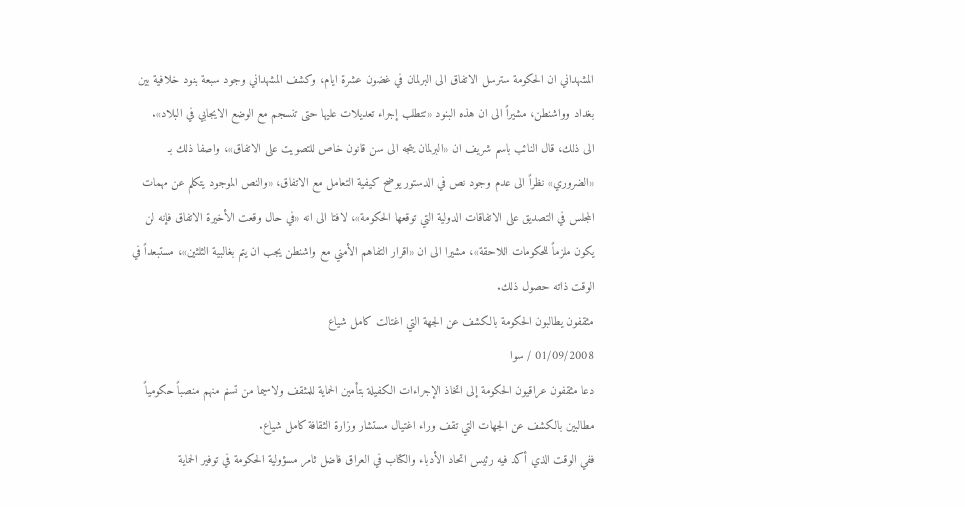المشهداني ان الحكومة سترسل الاتفاق الى البرلمان في غضون عشرة ايام، وكشف المشهداني وجود سبعة بنود خلافية بين بغداد وواشنطن، مشيراً الى ان هذه البنود «تتطلب إجراء تعديلات عليها حتى تنسجم مع الوضع الايجابي في البلاد».
الى ذلك، قال النائب باسم شريف ان «البرلمان يتجه الى سن قانون خاص للتصويت على الاتفاق»، واصفا ذلك بـ «الضروري» نظراً الى عدم وجود نص في الدستور يوضح كيفية التعامل مع الاتفاق، «والنص الموجود يتكلم عن مهمات المجلس في التصديق على الاتفاقات الدولية التي توقعها الحكومة»، لافتا الى انه «في حال وقعت الأخيرة الاتفاق فإنه لن يكون ملزماً للحكومات اللاحقة»، مشيرا الى ان «اقرار التفاهم الأمني مع واشنطن يجب ان يتم بغالبية الثلثين»، مستبعداً في الوقت ذاته حصول ذلك.
مثقفون يطالبون الحكومة بالكشف عن الجهة التي اغتالت كامل شياع
01/09/2008 / سوا
دعا مثقفون عراقيون الحكومة إلى اتخاذ الإجراءات الكفيلة بتأمين الحماية للمثقف ولاسيما من تسنم منهم منصباً حكومياً مطالبين بالكشف عن الجهات التي تقف وراء اغتيال مستشار وزارة الثقافة كامل شياع.
ففي الوقت الذي أكد فيه رئيس اتحاد الأدباء والكتاب في العراق فاضل ثامر مسؤولية الحكومة في توفير الحماية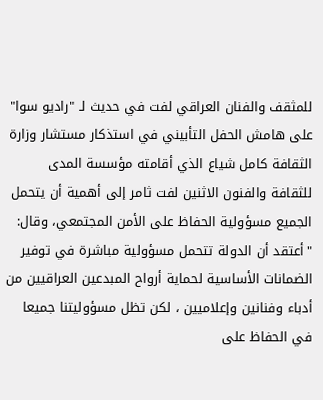للمثقف والفنان العراقي لفت في حديث لـ "راديو سوا" على هامش الحفل التأبيني في استذكار مستشار وزارة الثقافة كامل شياع الذي أقامته مؤسسة المدى للثقافة والفنون الاثنين لفت ثامر إلى أهمية أن يتحمل الجميع مسؤولية الحفاظ على الأمن المجتمعي، وقال:
"أعتقد أن الدولة تتحمل مسؤولية مباشرة في توفير الضمانات الأساسية لحماية أرواح المبدعين العراقيين من أدباء وفنانين وإعلاميين ، لكن تظل مسؤوليتنا جميعا في الحفاظ على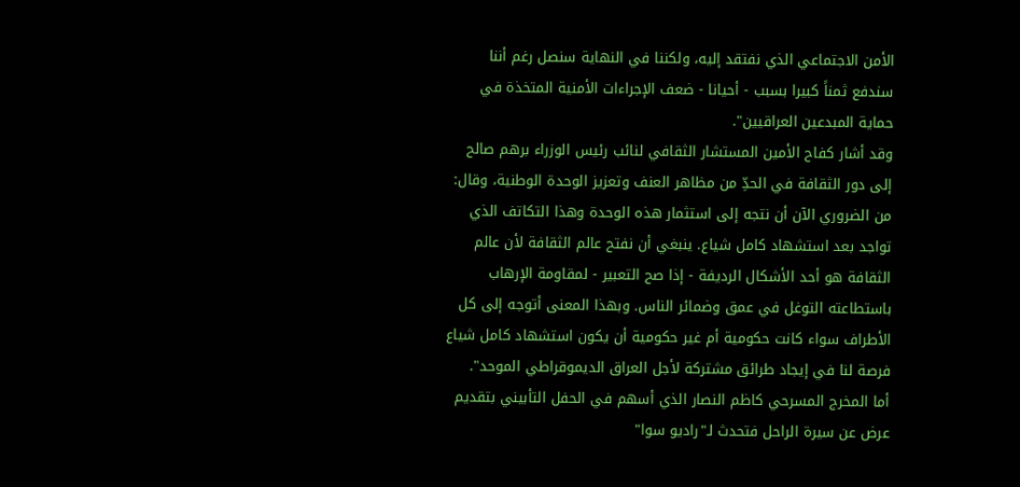الأمن الاجتماعي الذي نفتقد إليه، ولكننا في النهاية سنصل رغم أننا سندفع ثمناً كبيرا بسبب - أحيانا - ضعف الإجراءات الأمنية المتخذة في حماية المبدعين العراقيين".
وقد أشار كفاح الأمين المستشار الثقافي لنائب رئيس الوزراء برهم صالح إلى دور الثقافة في الحدِّ من مظاهر العنف وتعزيز الوحدة الوطنية، وقال:
من الضروري الآن أن نتجه إلى استثمار هذه الوحدة وهذا التكاتف الذي تواجد بعد استشهاد كامل شياع. ينبغي أن نفتح عالم الثقافة لأن عالم الثقافة هو أحد الأشكال الرديفة - إذا صح التعبير - لمقاومة الإرهاب باستطاعته التوغل في عمق وضمائر الناس. وبهذا المعنى أتوجه إلى كل الأطراف سواء كانت حكومية أم غير حكومية أن يكون استشهاد كامل شياع فرصة لنا في إيجاد طرائق مشتركة لأجل العراق الديموقراطي الموحد".
أما المخرج المسرحي كاظم النصار الذي أسهم في الحفل التأبيني بتقديم عرض عن سيرة الراحل فتحدث لـ"راديو سوا"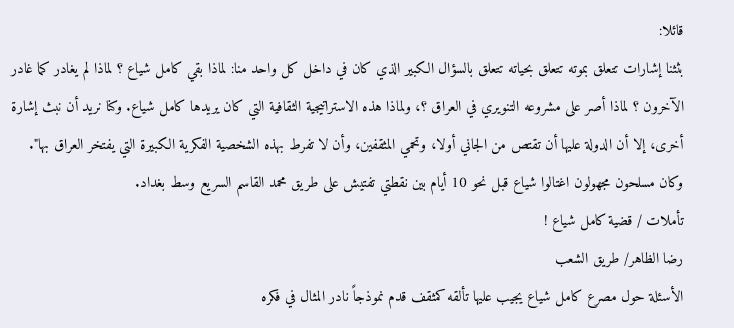قائلا:
بثثنا إشارات تتعلق بموته تتعلق بحياته تتعلق بالسؤال الكبير الذي كان في داخل كل واحد منا: لماذا بقي كامل شياع ؟ لماذا لم يغادر كما غادر الآخرون ؟ لماذا أصر على مشروعه التنويري في العراق ؟، ولماذا هذه الاستراتيجية الثقافية التي كان يريدها كامل شياع. وكنا نريد أن نبث إشارة أخرى، إلا أن الدولة عليها أن تقتص من الجاني أولا، وتحمي المثقفين، وأن لا تفرط بهذه الشخصية الفكرية الكبيرة التي يفتخر العراق بها".
وكان مسلحون مجهولون اغتالوا شياع قبل نحو 10 أيام بين نقطتي تفتيش على طريق محمد القاسم السريع وسط بغداد.
تأملات / قضية كامل شياع !
رضا الظاهر/ طريق الشعب
الأسئلة حول مصرع كامل شياع يجيب عليها تألقه كمثقف قدم نموذجاً نادر المثال في فكره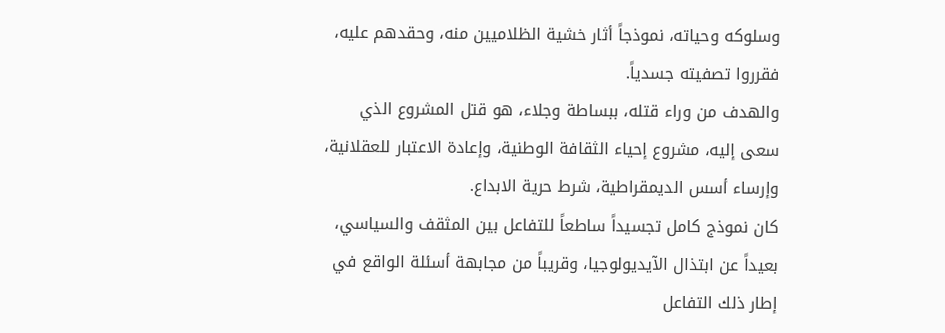وسلوكه وحياته، نموذجاً أثار خشية الظلاميين منه، وحقدهم عليه، فقرروا تصفيته جسدياً.
والهدف من وراء قتله، ببساطة وجلاء، هو قتل المشروع الذي سعى إليه، مشروع إحياء الثقافة الوطنية، وإعادة الاعتبار للعقلانية، وإرساء أسس الديمقراطية، شرط حرية الابداع.
كان نموذج كامل تجسيداً ساطعاً للتفاعل بين المثقف والسياسي، بعيداً عن ابتذال الآيديولوجيا، وقريباً من مجابهة أسئلة الواقع في إطار ذلك التفاعل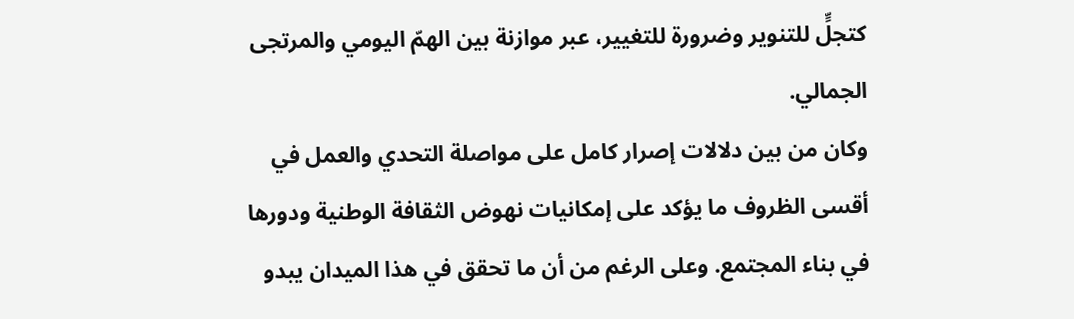كتجلٍّ للتنوير وضرورة للتغيير، عبر موازنة بين الهمّ اليومي والمرتجى الجمالي.
وكان من بين دلالات إصرار كامل على مواصلة التحدي والعمل في أقسى الظروف ما يؤكد على إمكانيات نهوض الثقافة الوطنية ودورها في بناء المجتمع. وعلى الرغم من أن ما تحقق في هذا الميدان يبدو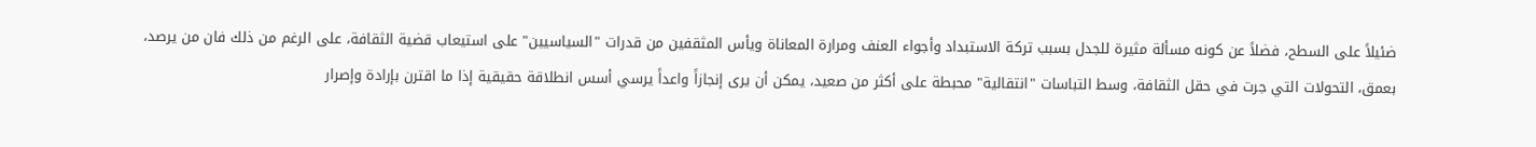ضئيلاً على السطح، فضلاً عن كونه مسألة مثيرة للجدل بسبب تركة الاستبداد وأجواء العنف ومرارة المعاناة ويأس المثقفين من قدرات "السياسيين" على استيعاب قضية الثقافة، على الرغم من ذلك فان من يرصد، بعمق، التحولات التي جرت في حقل الثقافة، وسط التباسات "انتقالية" محبطة على أكثر من صعيد، يمكن أن يرى إنجازاً واعداً يرسي أسس انطلاقة حقيقية إذا ما اقترن بإرادة وإصرار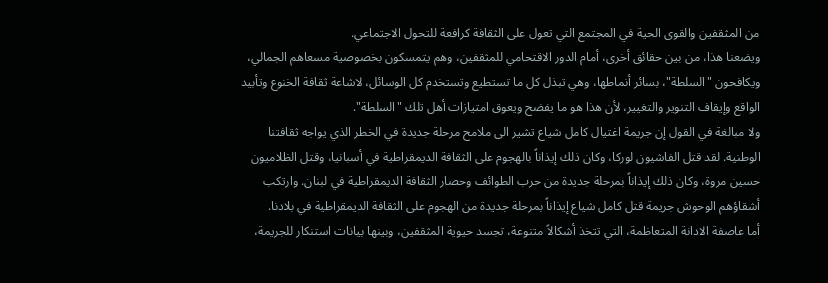من المثقفين والقوى الحية في المجتمع التي تعول على الثقافة كرافعة للتحول الاجتماعي.
ويضعنا هذا، من بين حقائق أخرى، أمام الدور الاقتحامي للمثقفين، وهم يتمسكون بخصوصية مسعاهم الجمالي، ويكافحون "السلطة"، بسائر أنماطها، وهي تبذل كل ما تستطيع وتستخدم كل الوسائل، لاشاعة ثقافة الخنوع وتأبيد الواقع وإيقاف التنوير والتغيير، لأن هذا هو ما يفضح ويعوق امتيازات أهل تلك "السلطة".
ولا مبالغة في القول إن جريمة اغتيال كامل شياع تشير الى ملامح مرحلة جديدة في الخطر الذي يواجه ثقافتنا الوطنية. لقد قتل الفاشيون لوركا، وكان ذلك إيذاناً بالهجوم على الثقافة الديمقراطية في أسبانيا، وقتل الظلاميون حسين مروة، وكان ذلك إيذاناً بمرحلة جديدة من حرب الطوائف وحصار الثقافة الديمقراطية في لبنان. وارتكب أشقاؤهم الوحوش جريمة قتل كامل شياع إيذاناً بمرحلة جديدة من الهجوم على الثقافة الديمقراطية في بلادنا.
أما عاصفة الادانة المتعاظمة، التي تتخذ أشكالاً متنوعة، تجسد حيوية المثقفين، وبينها بيانات استنكار للجريمة،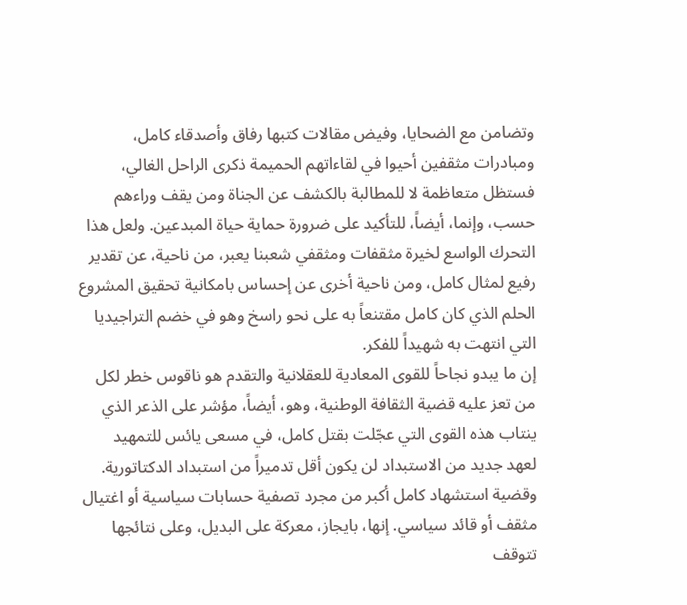وتضامن مع الضحايا، وفيض مقالات كتبها رفاق وأصدقاء كامل، ومبادرات مثقفين أحيوا في لقاءاتهم الحميمة ذكرى الراحل الغالي، فستظل متعاظمة لا للمطالبة بالكشف عن الجناة ومن يقف وراءهم حسب، وإنما، أيضاً، للتأكيد على ضرورة حماية حياة المبدعين. ولعل هذا التحرك الواسع لخيرة مثقفات ومثقفي شعبنا يعبر، من ناحية، عن تقدير رفيع لمثال كامل، ومن ناحية أخرى عن إحساس بامكانية تحقيق المشروع الحلم الذي كان كامل مقتنعاً به على نحو راسخ وهو في خضم التراجيديا التي انتهت به شهيداً للفكر.
إن ما يبدو نجاحاً للقوى المعادية للعقلانية والتقدم هو ناقوس خطر لكل من تعز عليه قضية الثقافة الوطنية، وهو، أيضاً، مؤشر على الذعر الذي ينتاب هذه القوى التي عجّلت بقتل كامل، في مسعى يائس للتمهيد لعهد جديد من الاستبداد لن يكون أقل تدميراً من استبداد الدكتاتورية.
وقضية استشهاد كامل أكبر من مجرد تصفية حسابات سياسية أو اغتيال مثقف أو قائد سياسي. إنها، بايجاز، معركة على البديل، وعلى نتائجها تتوقف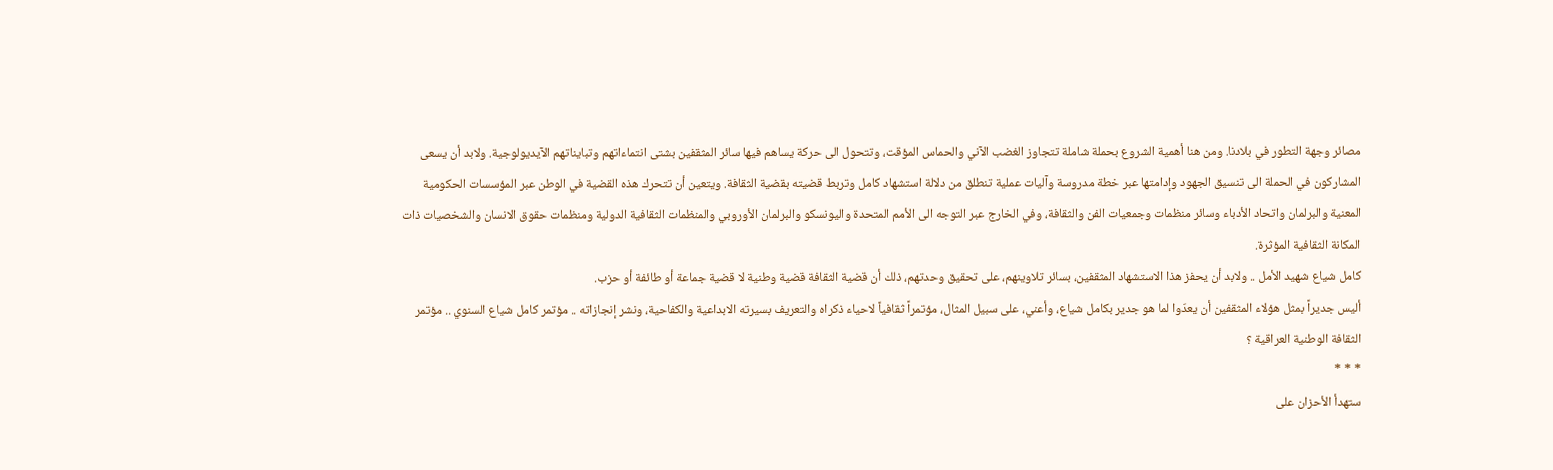مصائر وجهة التطور في بلادنا. ومن هنا أهمية الشروع بحملة شاملة تتجاوز الغضب الآني والحماس المؤقت، وتتحول الى حركة يساهم فيها سائر المثقفين بشتى انتماءاتهم وتبايناتهم الآيديولوجية. ولابد أن يسعى المشاركون في الحملة الى تنسيق الجهود وإدامتها عبر خطة مدروسة وآليات عملية تنطلق من دلالة استشهاد كامل وتربط قضيته بقضية الثقافة. ويتعين أن تتحرك هذه القضية في الوطن عبر المؤسسات الحكومية المعنية والبرلمان واتحاد الأدباء وسائر منظمات وجمعيات الفن والثقافة، وفي الخارج عبر التوجه الى الأمم المتحدة واليونسكو والبرلمان الأوروبي والمنظمات الثقافية الدولية ومنظمات حقوق الانسان والشخصيات ذات المكانة الثقافية المؤثرة.
كامل شياع شهيد الأمل .. ولابد أن يحفز هذا الاستشهاد المثقفين، بسائر تلاوينهم، على تحقيق وحدتهم، ذلك أن قضية الثقافة قضية وطنية لا قضية جماعة أو طائفة أو حزب.
أليس جديراً بمثل هؤلاء المثقفين أن يعدّوا لما هو جدير بكامل شياع، وأعني، على سبيل المثال، مؤتمراً ثقافياً لاحياء ذكراه والتعريف بسيرته الابداعية والكفاحية، ونشر إنجازاته .. مؤتمر كامل شياع السنوي .. مؤتمر الثقافة الوطنية العراقية ؟
* * *
ستهدأ الأحزان على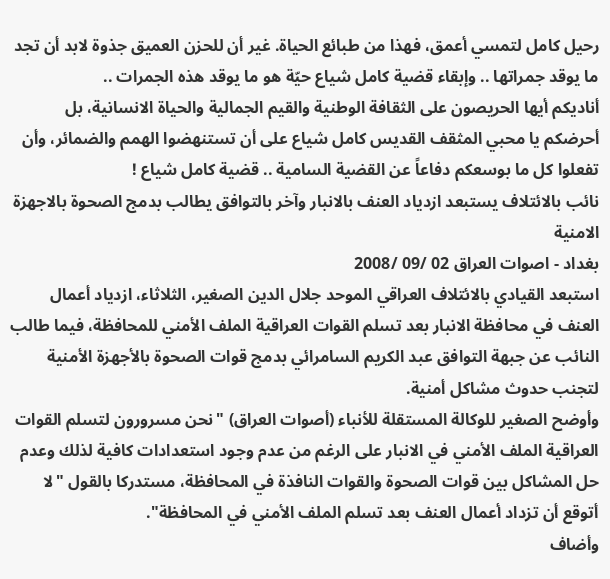رحيل كامل لتمسي أعمق، فهذا من طبائع الحياة. غير أن للحزن العميق جذوة لابد أن تجد ما يوقد جمراتها .. وإبقاء قضية كامل شياع حيّة هو ما يوقد هذه الجمرات ..
أناديكم أيها الحريصون على الثقافة الوطنية والقيم الجمالية والحياة الانسانية، بل أحرضكم يا محبي المثقف القديس كامل شياع على أن تستنهضوا الهمم والضمائر، وأن تفعلوا كل ما بوسعكم دفاعاً عن القضية السامية .. قضية كامل شياع !
نائب بالائتلاف يستبعد ازدياد العنف بالانبار وآخر بالتوافق يطالب بدمج الصحوة بالاجهزة الامنية
بغداد - اصوات العراق 02 /09 /2008
استبعد القيادي بالائتلاف العراقي الموحد جلال الدين الصغير، الثلاثاء، ازدياد أعمال العنف في محافظة الانبار بعد تسلم القوات العراقية الملف الأمني للمحافظة، فيما طالب النائب عن جبهة التوافق عبد الكريم السامرائي بدمج قوات الصحوة بالأجهزة الأمنية لتجنب حدوث مشاكل أمنية.
وأوضح الصغير للوكالة المستقلة للأنباء (أصوات العراق) "نحن مسرورون لتسلم القوات العراقية الملف الأمني في الانبار على الرغم من عدم وجود استعدادات كافية لذلك وعدم حل المشاكل بين قوات الصحوة والقوات النافذة في المحافظة، مستدركا بالقول "لا أتوقع أن تزداد أعمال العنف بعد تسلم الملف الأمني في المحافظة".
وأضاف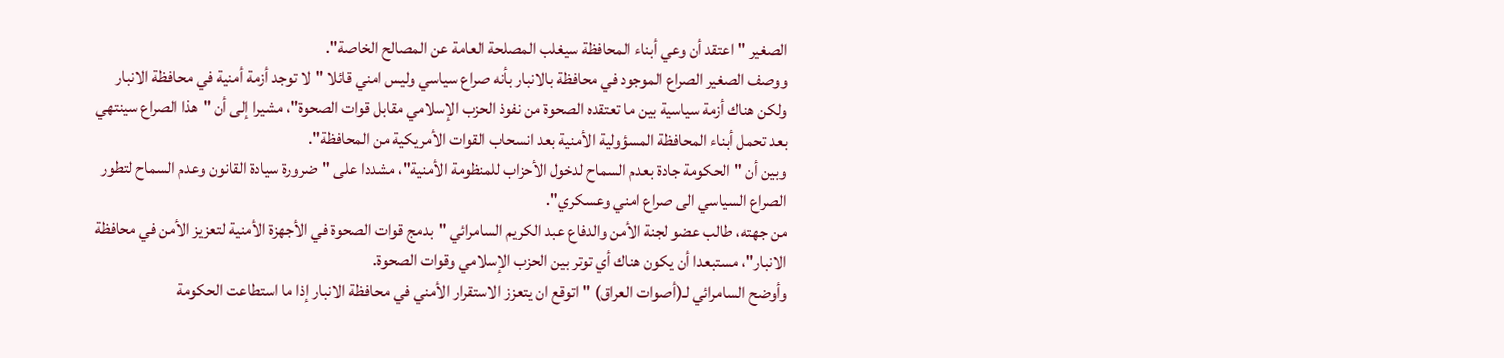الصغير "اعتقد أن وعي أبناء المحافظة سيغلب المصلحة العامة عن المصالح الخاصة".
ووصف الصغير الصراع الموجود في محافظة بالانبار بأنه صراع سياسي وليس امني قائلا "لا توجد أزمة أمنية في محافظة الانبار ولكن هناك أزمة سياسية بين ما تعتقده الصحوة من نفوذ الحزب الإسلامي مقابل قوات الصحوة"، مشيرا إلى أن "هذا الصراع سينتهي بعد تحمل أبناء المحافظة المسؤولية الأمنية بعد انسحاب القوات الأمريكية من المحافظة".
وبين أن "الحكومة جادة بعدم السماح لدخول الأحزاب للمنظومة الأمنية"، مشددا على "ضرورة سيادة القانون وعدم السماح لتطور الصراع السياسي الى صراع امني وعسكري".
من جهته، طالب عضو لجنة الأمن والدفاع عبد الكريم السامرائي "بدمج قوات الصحوة في الأجهزة الأمنية لتعزيز الأمن في محافظة الانبار"، مستبعدا أن يكون هناك أي توتر بين الحزب الإسلامي وقوات الصحوة.
وأوضح السامرائي لـ(أصوات العراق) "اتوقع ان يتعزز الاستقرار الأمني في محافظة الانبار إذا ما استطاعت الحكومة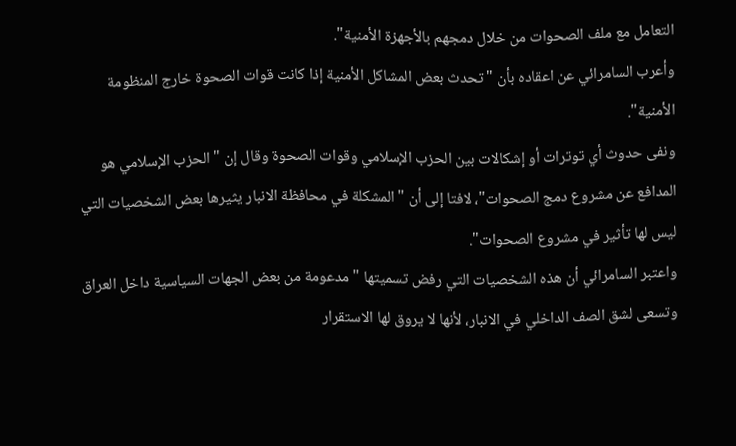التعامل مع ملف الصحوات من خلال دمجهم بالأجهزة الأمنية".
وأعرب السامرائي عن اعقاده بأن "تحدث بعض المشاكل الأمنية إذا كانت قوات الصحوة خارج المنظومة الأمنية".
ونفى حدوث أي توترات أو إشكالات بين الحزب الإسلامي وقوات الصحوة وقال إن "الحزب الإسلامي هو المدافع عن مشروع دمج الصحوات"، لافتا إلى أن "المشكلة في محافظة الانبار يثيرها بعض الشخصيات التي ليس لها تأثير في مشروع الصحوات".
واعتبر السامرائي أن هذه الشخصيات التي رفض تسميتها "مدعومة من بعض الجهات السياسية داخل العراق وتسعى لشق الصف الداخلي في الانبار، لأنها لا يروق لها الاستقرار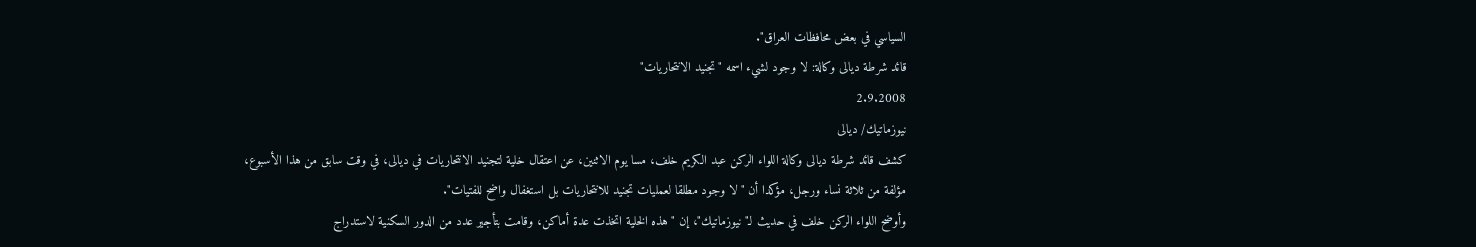السياسي في بعض محافظات العراق".
قائد شرطة ديالى وكالة: لا وجود لشيء اسمه "تجنيد الانتحاريات"
2.9.2008
نيوزماتيك/ ديالى
كشف قائد شرطة ديالى وكالة اللواء الركن عبد الكريم خلف، مسا يوم الاثنين، عن اعتقال خلية لتجنيد الانتحاريات في ديالى، في وقت سابق من هذا الأسبوع، مؤلفة من ثلاثة نساء ورجل، مؤكدا أن "لا وجود مطلقا لعمليات تجنيد للانتحاريات بل استغفال واضح للفتيات".
وأوضح اللواء الركن خلف في حديث لـ"نيوزماتيك"، إن "هذه الخلية اتخذت عدة أماكن، وقامت بتأجير عدد من الدور السكنية لاستدراج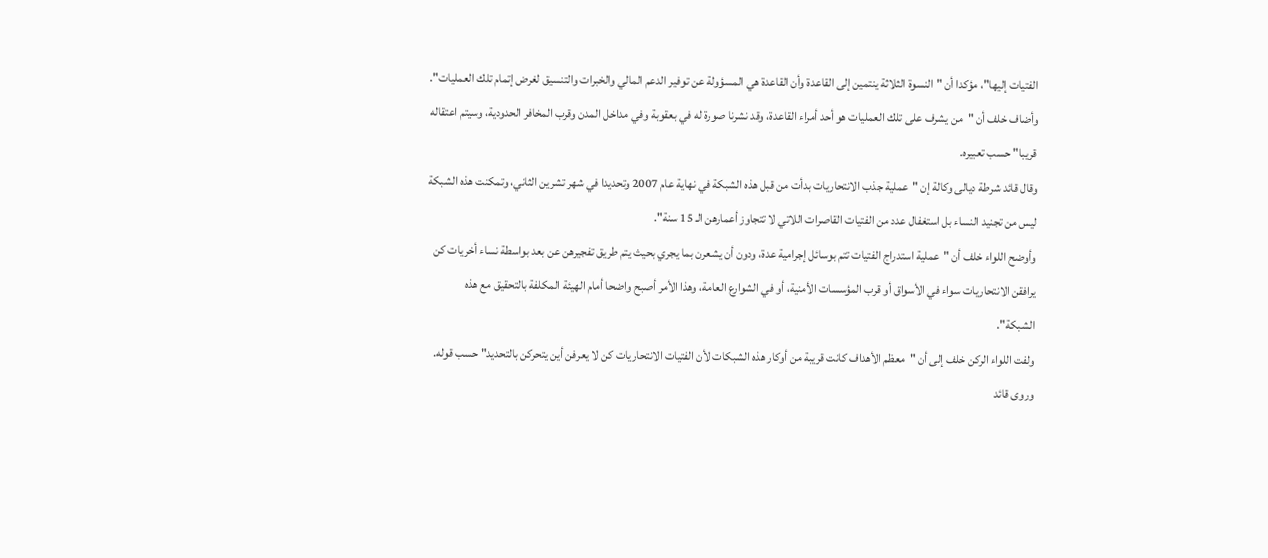الفتيات إليها"، مؤكدا أن "النسوة الثلاثة ينتمين إلى القاعدة وأن القاعدة هي المسؤولة عن توفير الدعم المالي والخبرات والتنسيق لغرض إتمام تلك العمليات".
وأضاف خلف أن "من يشرف على تلك العمليات هو أحد أمراء القاعدة، وقد نشرنا صورة له في بعقوبة وفي مداخل المدن وقرب المخافر الحدودية، وسيتم اعتقاله قريبا" حسب تعبيره.
وقال قائد شرطة ديالى وكالة إن "عملية جذب الانتحاريات بدأت من قبل هذه الشبكة في نهاية عام 2007 وتحديدا في شهر تشرين الثاني، وتمكنت هذه الشبكة ليس من تجنيد النساء بل استغفال عدد من الفتيات القاصرات اللاتي لا تتجاوز أعمارهن الـ 15 سنة".
وأوضح اللواء خلف أن "عملية استدراج الفتيات تتم بوسائل إجرامية عدة، ودون أن يشعرن بما يجري بحيث يتم طريق تفجيرهن عن بعد بواسطة نساء أخريات كن يرافقن الانتحاريات سواء في الأسواق أو قرب المؤسسات الأمنية، أو في الشوارع العامة، وهذا الأمر أصبح واضحا أمام الهيئة المكلفة بالتحقيق مع هذه الشبكة".
ولفت اللواء الركن خلف إلى أن "معظم الأهداف كانت قريبة من أوكار هذه الشبكات لأن الفتيات الانتحاريات كن لا يعرفن أين يتحركن بالتحديد" حسب قوله.
وروى قائد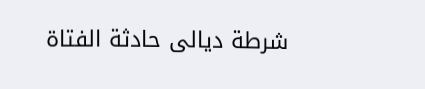شرطة ديالى حادثة الفتاة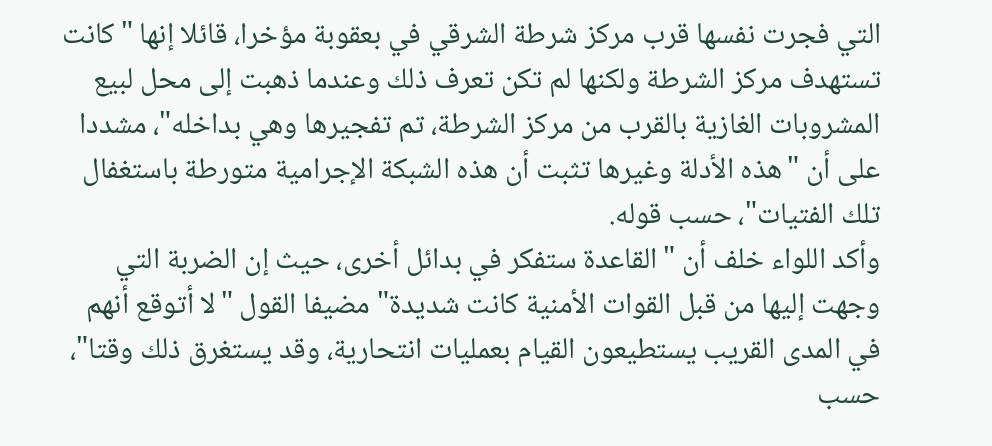التي فجرت نفسها قرب مركز شرطة الشرقي في بعقوبة مؤخرا، قائلا إنها "كانت تستهدف مركز الشرطة ولكنها لم تكن تعرف ذلك وعندما ذهبت إلى محل لبيع المشروبات الغازية بالقرب من مركز الشرطة، تم تفجيرها وهي بداخله"، مشددا على أن "هذه الأدلة وغيرها تثبت أن هذه الشبكة الإجرامية متورطة باستغفال تلك الفتيات"، حسب قوله.
وأكد اللواء خلف أن "القاعدة ستفكر في بدائل أخرى، حيث إن الضربة التي وجهت إليها من قبل القوات الأمنية كانت شديدة" مضيفا القول "لا أتوقع أنهم في المدى القريب يستطيعون القيام بعمليات انتحارية، وقد يستغرق ذلك وقتا"، حسب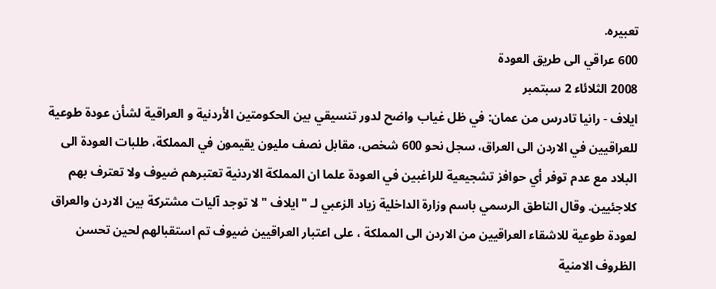تعبيره.
600 عراقي الى طريق العودة
2008 الثلائاء 2 سبتمبر
ايلاف - رانيا تادرس من عمان: في ظل غياب واضح لدور تنسيقي بين الحكومتين الأردنية و العراقية لشأن عودة طوعية للعراقيين في الاردن الى العراق، سجل نحو 600 شخص، مقابل نصف مليون يقيمون في المملكة، طلبات العودة الى البلاد مع عدم توفر أي حوافز تشجيعية للراغبين في العودة علما ان المملكة الاردنية تعتبرهم ضيوف ولا تعترف بهم كلاجئيين. وقال الناطق الرسمي باسم وزارة الداخلية زياد الزعبي لـ "ايلاف " لا توجد آليات مشتركة بين الاردن والعراق لعودة طوعية للاشقاء العراقيين من الاردن الى المملكة ، على اعتبار العراقيين ضيوف تم استقبالهم لحين تحسن الظروف الامنية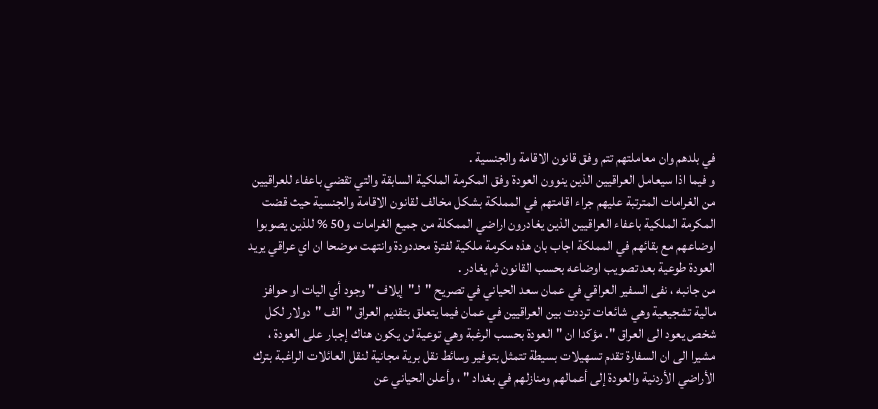في بلدهم وان معاملتهم تتم وفق قانون الاقامة والجنسية .
و فيما اذا سيعامل العراقيين الذين ينوون العودة وفق المكرمة الملكية السابقة والتي تقضي باعفاء للعراقيين من الغرامات المترتبة عليهم جراء اقامتهم في المملكة بشكل مخالف لقانون الاقامة والجنسية حيث قضت المكرمة الملكية باعفاء العراقيين الذين يغادرون اراضي الممكلة من جميع الغرامات و50 % للذين يصوبوا اوضاعهم مع بقائهم في المملكة اجاب بان هذه مكرمة ملكية لفترة محددودة وانتهت موضحا ان اي عراقي يريد العودة طوعية بعد تصويب اوضاعه بحسب القانون ثم يغادر .
من جانبه ، نفى السفير العراقي في عمان سعد الحياني في تصريح "لـ"إيلاف " وجود أي اليات او حوافز مالية تشجيعية وهي شائعات ترددت بين العراقيين في عمان فيما يتعلق بتقديم العراق "الف "دولار لكل شخص يعود الى العراق ". مؤكدا ان " العودة بحسب الرغبة وهي توعية لن يكون هناك إجبار على العودة ، مشيرا الى ان السفارة تقدم تسهيلات بسيطة تتمثل بتوفير وسائط نقل برية مجانية لنقل العائلات الراغبة بترك الأراضي الأردنية والعودة إلى أعمالهم ومنازلهم في بغداد " ، وأعلن الحياني عن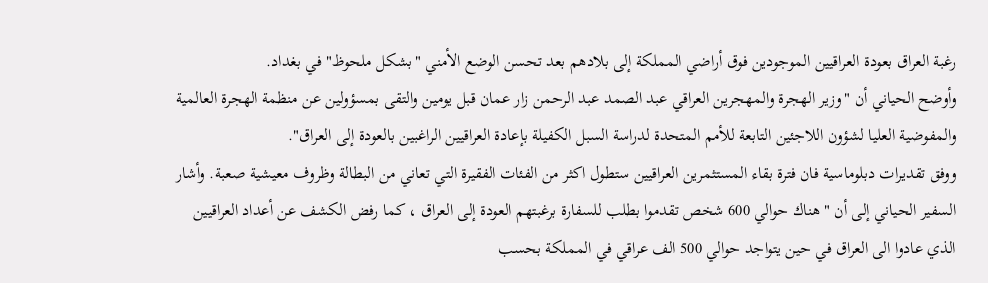رغبة العراق بعودة العراقيين الموجودين فوق أراضي المملكة إلى بلادهم بعد تحسن الوضع الأمني "بشكل ملحوظ" في بغداد.
وأوضح الحياني أن "وزير الهجرة والمهجرين العراقي عبد الصمد عبد الرحمن زار عمان قبل يومين والتقى بمسؤولين عن منظمة الهجرة العالمية والمفوضية العليا لشؤون اللاجئين التابعة للأمم المتحدة لدراسة السبل الكفيلة بإعادة العراقيين الراغبين بالعودة إلى العراق".
ووفق تقديرات دبلوماسية فان فترة بقاء المستثمرين العراقيين ستطول اكثر من الفئات الفقيرة التي تعاني من البطالة وظروف معيشية صعبة. وأشار السفير الحياني إلى أن " هناك حوالي 600 شخص تقدموا بطلب للسفارة برغبتهم العودة إلى العراق ، كما رفض الكشف عن أعداد العراقيين الذي عادوا الى العراق في حين يتواجد حوالي 500 الف عراقي في المملكة بحسب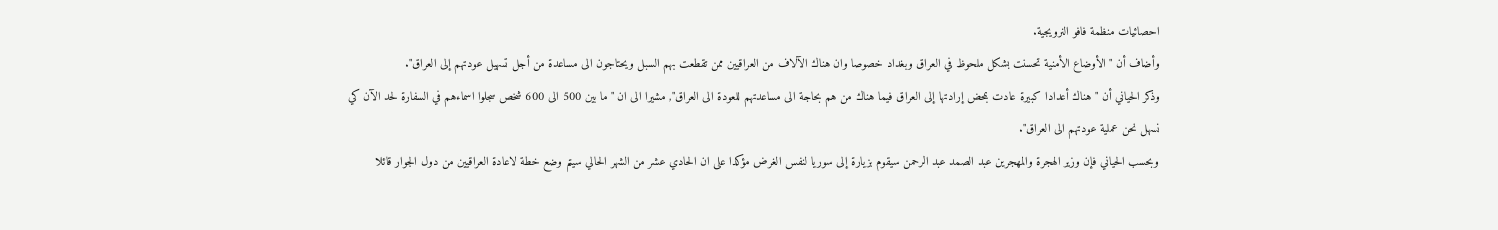احصائيات منظمة فافو النرويجية.
وأضاف أن "الأوضاع الأمنية تحسنت بشكل ملحوظ في العراق وبغداد خصوصا وان هناك الآلاف من العراقيين ممن تقطعت بهم السبل ويحتاجون الى مساعدة من أجل تسهيل عودتهم إلى العراق".
وذكر الحياني أن "هناك أعدادا كبيرة عادت بمحض إرادتها إلى العراق فيما هناك من هم بحاجة الى مساعدتهم للعودة الى العراق", مشيرا الى ان "ما بين 500 الى 600 شخص سجلوا اسماءهم في السفارة لحد الآن كي نسهل نحن عملية عودتهم الى العراق".
وبحسب الحياني فإن وزير الهجرة والمهجرين عبد الصمد عبد الرحمن سيقوم بزيارة إلى سوريا لنفس الغرض مؤكدا على ان الحادي عشر من الشهر الحالي سيتم وضع خطة لاعادة العراقيين من دول الجوار قائلا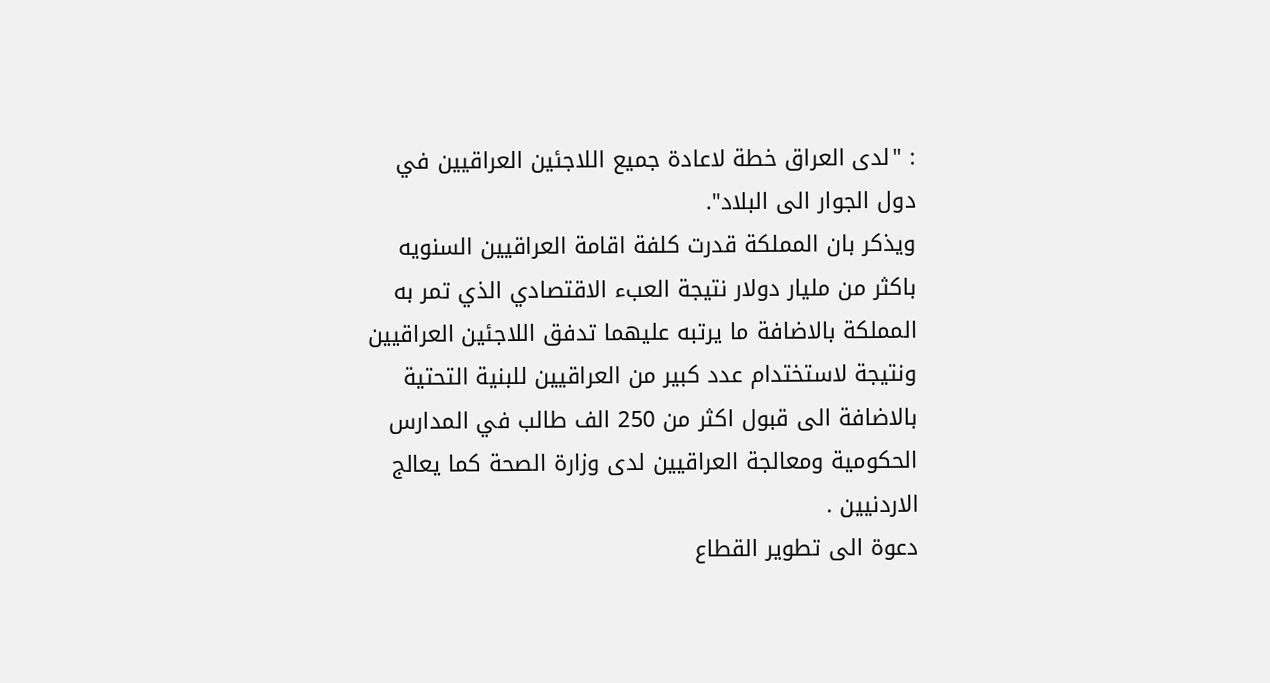: "لدى العراق خطة لاعادة جميع اللاجئين العراقيين في دول الجوار الى البلاد".
ويذكر بان المملكة قدرت كلفة اقامة العراقيين السنويه باكثر من مليار دولار نتيجة العبء الاقتصادي الذي تمر به المملكة بالاضافة ما يرتبه عليهما تدفق اللاجئين العراقيين ونتيجة لاستختدام عدد كبير من العراقيين للبنية التحتية بالاضافة الى قبول اكثر من 250 الف طالب في المدارس الحكومية ومعالجة العراقيين لدى وزارة الصحة كما يعالج الاردنيين .
دعوة الى تطوير القطاع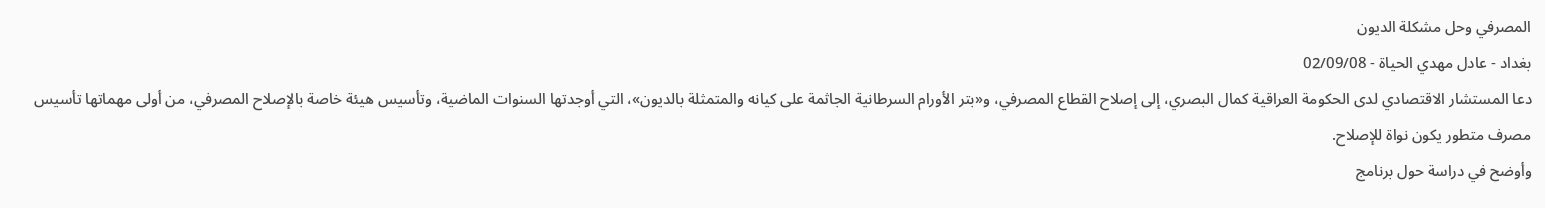المصرفي وحل مشكلة الديون
بغداد - عادل مهدي الحياة - 02/09/08
دعا المستشار الاقتصادي لدى الحكومة العراقية كمال البصري، إلى إصلاح القطاع المصرفي، و«بتر الأورام السرطانية الجاثمة على كيانه والمتمثلة بالديون»، التي أوجدتها السنوات الماضية، وتأسيس هيئة خاصة بالإصلاح المصرفي، من أولى مهماتها تأسيس مصرف متطور يكون نواة للإصلاح.
وأوضح في دراسة حول برنامج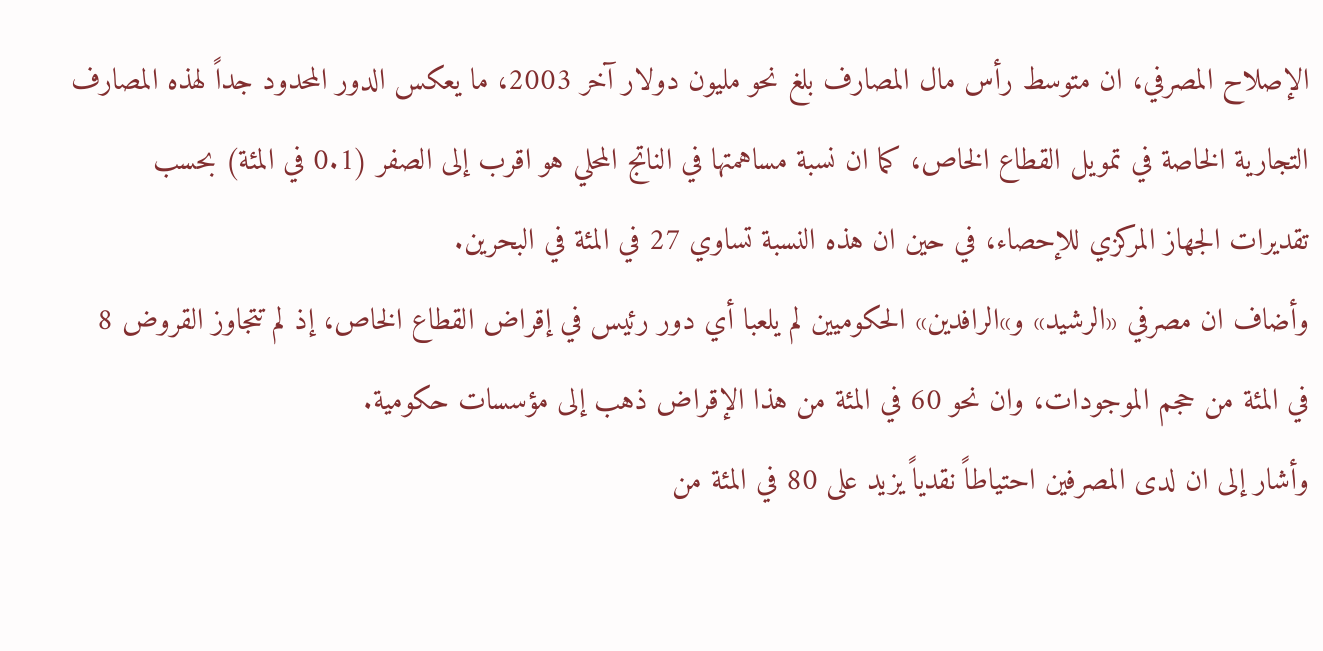الإصلاح المصرفي، ان متوسط رأس مال المصارف بلغ نحو مليون دولار آخر 2003، ما يعكس الدور المحدود جداً لهذه المصارف التجارية الخاصة في تمويل القطاع الخاص، كما ان نسبة مساهمتها في الناتج المحلي هو اقرب إلى الصفر (0.1 في المئة) بحسب تقديرات الجهاز المركزي للإحصاء، في حين ان هذه النسبة تساوي 27 في المئة في البحرين.
وأضاف ان مصرفي «الرشيد» و»الرافدين» الحكوميين لم يلعبا أي دور رئيس في إقراض القطاع الخاص، إذ لم تتجاوز القروض 8 في المئة من حجم الموجودات، وان نحو 60 في المئة من هذا الإقراض ذهب إلى مؤسسات حكومية.
وأشار إلى ان لدى المصرفين احتياطاً نقدياً يزيد على 80 في المئة من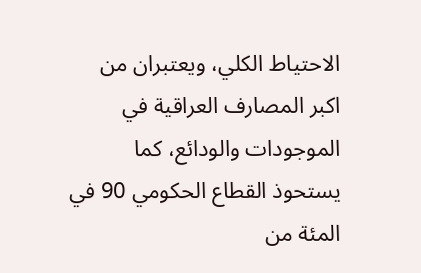الاحتياط الكلي، ويعتبران من اكبر المصارف العراقية في الموجودات والودائع، كما يستحوذ القطاع الحكومي 90 في المئة من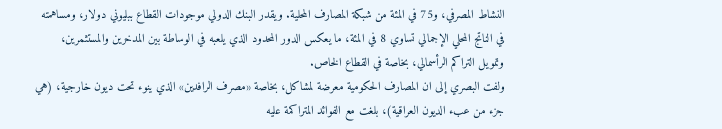النشاط المصرفي، و75 في المئة من شبكة المصارف المحلية. ويقدر البنك الدولي موجودات القطاع ببليوني دولار، ومساهمته في الناتج المحلي الإجمالي تساوي 8 في المئة، ما يعكس الدور المحدود الذي يلعبه في الوساطة بين المدخرين والمستثمرين، وتمويل التراكم الرأسمالي، بخاصة في القطاع الخاص.
ولفت البصري إلى ان المصارف الحكومية معرضة لمشاكل، بخاصة «مصرف الرافدين» الذي ينوء تحت ديون خارجية، (هي جزء من عبء الديون العراقية)، بلغت مع الفوائد المتراكمة عليه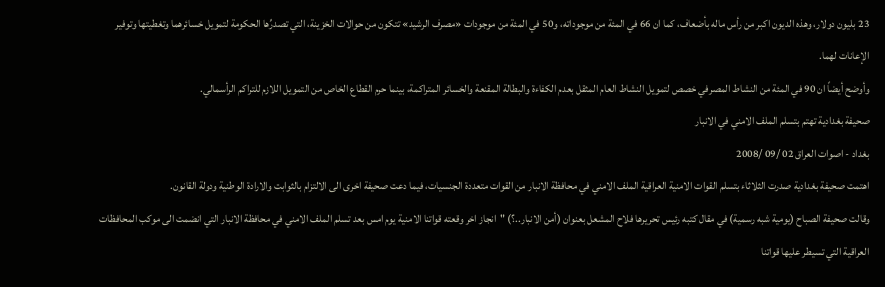23 بليون دولار، وهذه الديون اكبر من رأس ماله بأضعاف، كما ان 66 في المئة من موجوداته، و50 في المئة من موجودات «مصرف الرشيد» تتكون من حوالات الخزينة، التي تصدرِّها الحكومة لتمويل خسائرهما وتغطيتها وتوفير الإعانات لهما.
وأوضح أيضاً ان 90 في المئة من النشاط المصرفي خصص لتمويل النشاط العام المثقل بعدم الكفاءة والبطالة المقنعة والخسائر المتراكمة، بينما حرم القطاع الخاص من التمويل اللازم للتراكم الرأسمالي.
صحيفة بغدادية تهتم بتسلم الملف الامني في الانبار
بغداد - اصوات العراق 02 /09 /2008
اهتمت صحيفة بغدادية صدرت الثلاثاء بتسلم القوات الامنية العراقية الملف الامني في محافظة الانبار من القوات متعددة الجنسيات، فيما دعت صحيفة اخرى الى الالتزام بالثوابت والارادة الوطنية ودولة القانون.
وقالت صحيفة الصباح (يومية شبه رسمية) في مقال كتبه رئيس تحريرها فلاح المشعل بعنوان (أمن الانبار..؟) "انجاز اخر وقعته قواتنا الامنية يوم امس بعد تسلم الملف الامني في محافظة الانبار التي انضمت الى موكب المحافظات العراقية التي تسيطر عليها قواتنا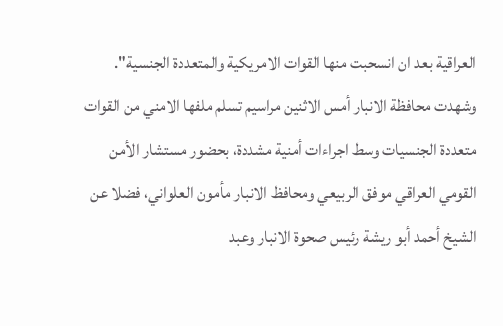العراقية بعد ان انسحبت منها القوات الامريكية والمتعددة الجنسية".
وشهدت محافظة الانبار أمس الاثنين مراسيم تسلم ملفها الامني من القوات متعددة الجنسيات وسط اجراءات أمنية مشددة، بحضور مستشار الأمن القومي العراقي موفق الربيعي ومحافظ الانبار مأمون العلواني، فضلا عن الشيخ أحمد أبو ريشة رئيس صحوة الانبار وعبد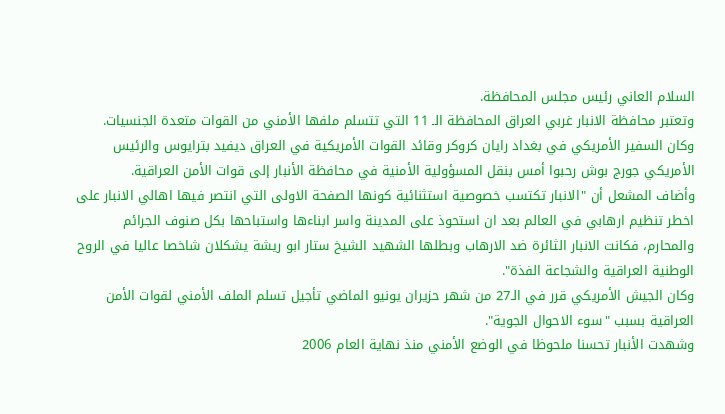السلام العاني رئيس مجلس المحافظة.
وتعتبر محافظة الانبار غربي العراق المحافظة الـ 11 التي تتسلم ملفها الأمني من القوات متعدة الجنسيات.
وكان السفير الأمريكي في بغداد رايان كروكر وقائد القوات الأمريكية في العراق ديفيد بترايوس والرئيس الأمريكي جورج بوش رحبوا أمس بنقل المسؤولية الأمنية في محافظة الأنبار إلى قوات الأمن العراقية.
وأضاف المشعل أن "الانبار تكتسب خصوصية استثنائية كونها الصفحة الاولى التي انتصر فيها اهالي الانبار على اخطر تنظيم ارهابي في العالم بعد ان استحوذ على المدينة واسر ابناءها واستباحها بكل صنوف الجرائم والمحارم، فكانت الانبار الثائرة ضد الارهاب وبطلها الشهيد الشيخ ستار ابو ريشة يشكلان شاخصا عاليا في الروح الوطنية العراقية والشجاعة الفذة".
وكان الجيش الأمريكي قرر في الـ27 من شهر حزيران يونيو الماضي تأجيل تسلم الملف الأمني لقوات الأمن العراقية بسبب "سوء الاحوال الجوية".
وشهدت الأنبار تحسنا ملحوظا في الوضع الأمني منذ نهاية العام 2006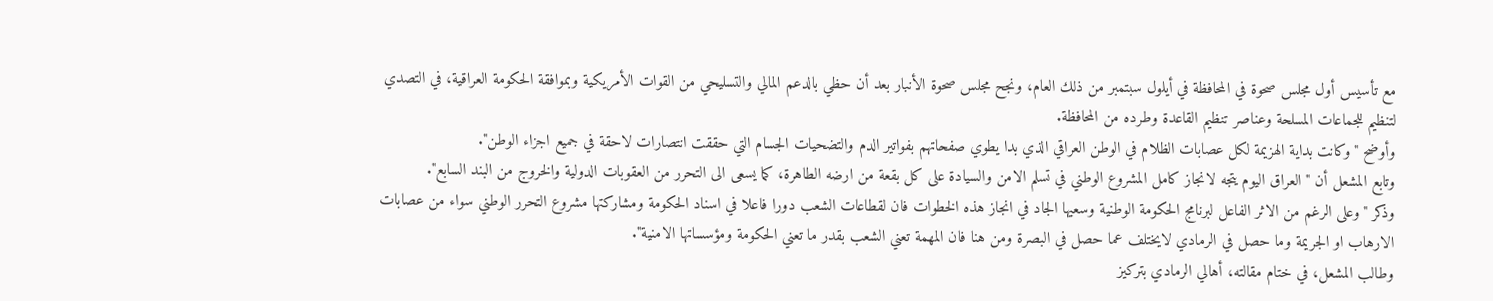مع تأسيس أول مجلس صحوة في المحافظة في أيلول سبتمبر من ذلك العام، ونجح مجلس صحوة الأنبار بعد أن حظي بالدعم المالي والتسليحي من القوات الأمريكية وبموافقة الحكومة العراقية، في التصدي لتنظيم للجماعات المسلحة وعناصر تنظيم القاعدة وطرده من المحافظة.
وأوضح "وكانت بداية الهزيمة لكل عصابات الظلام في الوطن العراقي الذي بدا يطوي صفحاتهم بفواتير الدم والتضحيات الجسام التي حققت انتصارات لاحقة في جميع اجزاء الوطن".
وتابع المشعل أن "العراق اليوم يتجه لانجاز كامل المشروع الوطني في تسلم الامن والسيادة على كل بقعة من ارضه الطاهرة، كما يسعى الى التحرر من العقوبات الدولية والخروج من البند السابع".
وذكر "وعلى الرغم من الاثر الفاعل لبرنامج الحكومة الوطنية وسعيها الجاد في انجاز هذه الخطوات فان لقطاعات الشعب دورا فاعلا في اسناد الحكومة ومشاركتها مشروع التحرر الوطني سواء من عصابات الارهاب او الجريمة وما حصل في الرمادي لايختلف عما حصل في البصرة ومن هنا فان المهمة تعني الشعب بقدر ما تعني الحكومة ومؤسساتها الامنية".
وطالب المشعل، في ختام مقالته، أهالي الرمادي بتركيز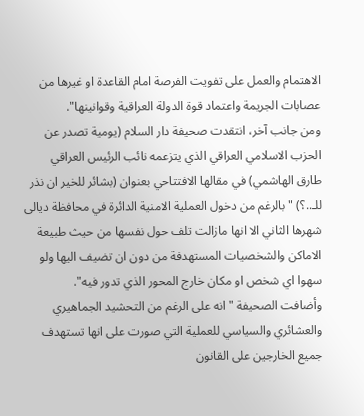الاهتمام والعمل على تفويت الفرصة امام القاعدة او غيرها من عصابات الجريمة واعتماد قوة الدولة العراقية وقوانينها".
ومن جانب آخر، انتقدت صحيفة دار السلام (يومية تصدر عن الحزب الاسلامي العراقي الذي يتزعمه نائب الرئيس العراقي طارق الهاشمي) في مقالها الافتتاحي بعنوان (بشائر للخير ان نذر للـ..؟) "بالرغم من دخول العملية الامنية الدائرة في محافظة ديالى شهرها الثاني الا انها مازالت تلف حول نفسها من حيث طبيعة الاماكن والشخصيات المستهدفة من دون ان تضيف اليها ولو سهوا اي شخص او مكان خارج المحور الذي تدور فيه".
وأضافت الصحيفة "انه على الرغم من التحشيد الجماهيري والعشائري والسياسي للعملية التي صورت على انها تستهدف جميع الخارجين على القانون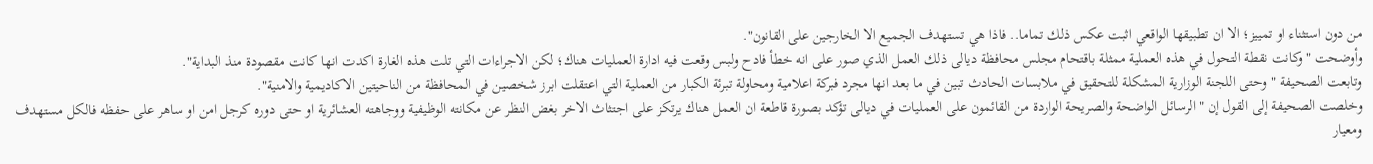من دون استثناء او تمييز؛ الا ان تطبيقها الواقعي اثبت عكس ذلك تماما.. فاذا هي تستهدف الجميع الا الخارجين على القانون".
وأوضحت "وكانت نقطة التحول في هذه العملية ممثلة باقتحام مجلس محافظة ديالى ذلك العمل الذي صور على انه خطأ فادح ولبس وقعت فيه ادارة العمليات هناك؛ لكن الاجراءات التي تلت هذه الغارة اكدت انها كانت مقصودة منذ البداية".
وتابعت الصحيفة "وحتى اللجنة الوزارية المشكلة للتحقيق في ملابسات الحادث تبين في ما بعد انها مجرد فبركة اعلامية ومحاولة تبرئة الكبار من العملية التي اعتقلت ابرز شخصين في المحافظة من الناحيتين الاكاديمية والامنية".
وخلصت الصحيفة إلى القول إن "الرسائل الواضحة والصريحة الواردة من القائمون على العمليات في ديالى تؤكد بصورة قاطعة ان العمل هناك يرتكز على اجتثاث الاخر بغض النظر عن مكانته الوظيفية ووجاهته العشائرية او حتى دوره كرجل امن او ساهر على حفظه فالكل مستهدف ومعيار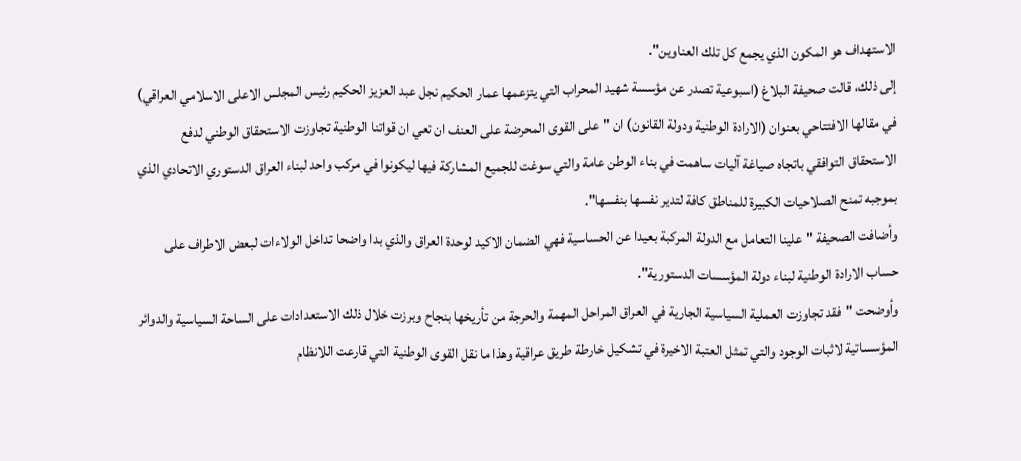الاستهداف هو المكون الذي يجمع كل تلك العناوين".
إلى ذلك، قالت صحيفة البلاغ (اسبوعية تصدر عن مؤسسة شهيد المحراب التي يتزعمها عمار الحكيم نجل عبد العزيز الحكيم رئيس المجلس الاعلى الاسلامي العراقي) في مقالها الافتتاحي بعنوان (الارادة الوطنية ودولة القانون) ان "على القوى المحرضة على العنف ان تعي ان قواتنا الوطنية تجاوزت الاستحقاق الوطني لدفع الاستحقاق التوافقي باتجاه صياغة آليات ساهمت في بناء الوطن عامة والتي سوغت للجميع المشاركة فيها ليكونوا في مركب واحد لبناء العراق الدستوري الاتحادي الذي بموجبه تمنح الصلاحيات الكبيرة للمناطق كافة لتدير نفسها بنفسها".
وأضافت الصحيفة "علينا التعامل مع الدولة المركبة بعيدا عن الحساسية فهي الضمان الاكيد لوحدة العراق والذي بدا واضحا تداخل الولاءات لبعض الاطراف على حساب الارادة الوطنية لبناء دولة المؤسسات الدستورية".
وأوضحت "فقد تجاوزت العملية السياسية الجارية في العراق المراحل المهمة والحرجة من تأريخها بنجاح وبرزت خلال ذلك الاستعدادات على الساحة السياسية والدوائر المؤسساتية لاثبات الوجود والتي تمثل العتبة الاخيرة في تشكيل خارطة طريق عراقية وهذا ما نقل القوى الوطنية التي قارعت اللانظام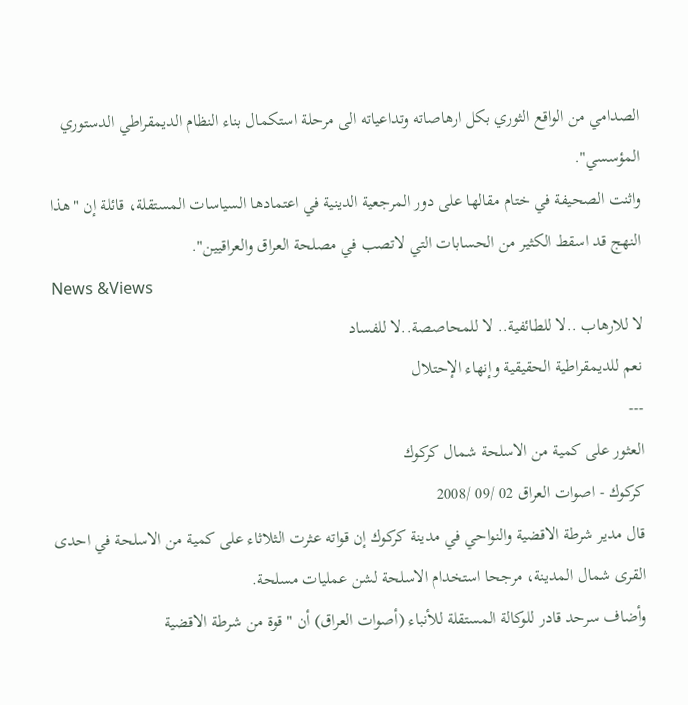الصدامي من الواقع الثوري بكل ارهاصاته وتداعياته الى مرحلة استكمال بناء النظام الديمقراطي الدستوري المؤسسي".
واثنت الصحيفة في ختام مقالها على دور المرجعية الدينية في اعتمادها السياسات المستقلة، قائلة إن "هذا النهج قد اسقط الكثير من الحسابات التي لاتصب في مصلحة العراق والعراقيين".
News &Views
لا للارهاب ..لا للطائفية.. لا للمحاصصة..لا للفساد
نعم للديمقراطية الحقيقية وإنهاء الإحتلال
---
العثور على كمية من الاسلحة شمال كركوك
كركوك - اصوات العراق 02 /09 /2008
قال مدير شرطة الاقضية والنواحي في مدينة كركوك إن قواته عثرت الثلاثاء على كمية من الاسلحة في احدى القرى شمال المدينة، مرجحا استخدام الاسلحة لشن عمليات مسلحة.
وأضاف سرحد قادر للوكالة المستقلة للأنباء (أصوات العراق) أن "قوة من شرطة الاقضية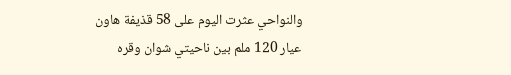والنواحي عثرت اليوم على 58 قذيفة هاون عيار 120 ملم بين ناحيتي شوان وقره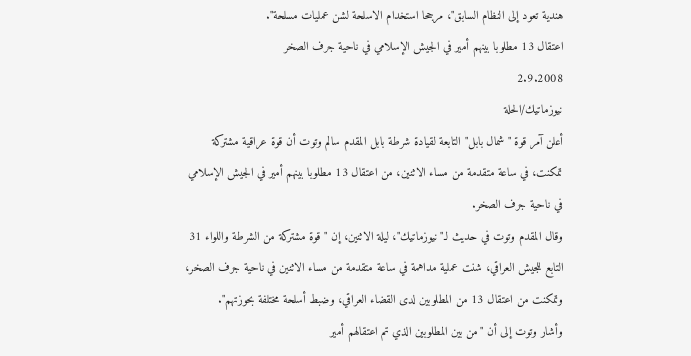هندية تعود إلى النظام السابق"، مرجحا استخدام الاسلحة لشن عمليات مسلحة".
اعتقال 13 مطلوبا بينهم أمير في الجيش الإسلامي في ناحية جرف الصخر
2.9.2008
نيوزماتيك/الحلة
أعلن آمر قوة "شمال بابل" التابعة لقيادة شرطة بابل المقدم سالم وتوت أن قوة عراقية مشتركة تمكنت، في ساعة متقدمة من مساء الاثنين، من اعتقال 13 مطلوبا بينهم أمير في الجيش الإسلامي في ناحية جرف الصخر.
وقال المقدم وتوت في حديث لـ"نيوزماتيك"، ليلة الاثنين، إن "قوة مشتركة من الشرطة واللواء 31 التابع للجيش العراقي، شنت عملية مداهمة في ساعة متقدمة من مساء الاثنين في ناحية جرف الصخر، وتمكنت من اعتقال 13 من المطلوبين لدى القضاء العراقي، وضبط أسلحة مختلفة بحوزتهم".
وأشار وتوت إلى أن "من بين المطلوبين الذي تم اعتقالهم أمير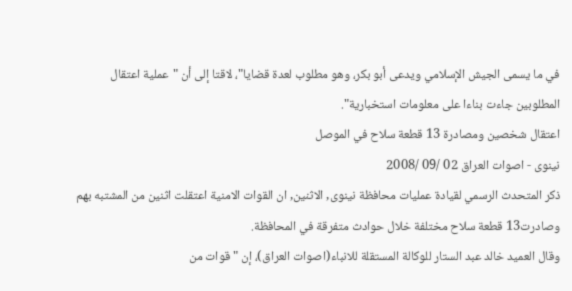في ما يسمى الجيش الإسلامي ويدعى أبو بكر، وهو مطلوب لعدة قضايا"، لاقتا إلى أن "عملية اعتقال المطلوبين جاءت بناءا على معلومات استخبارية".
اعتقال شخصين ومصادرة 13 قطعة سلاح في الموصل
نينوى - اصوات العراق 02 /09 /2008
ذكر المتحدث الرسمي لقيادة عمليات محافظة نينوى, الاثنين, ان القوات الامنية اعتقلت اثنين من المشتبه بهم وصادرت13 قطعة سلاح مختلفة خلال حوادث متفرقة في المحافظة.
وقال العميد خالد عبد الستار للوكالة المستقلة للانباء(اصوات العراق)، إن "قوات من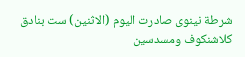شرطة نينوى صادرت اليوم (الاثنين) ست بنادق كلاشنكوف ومسدسين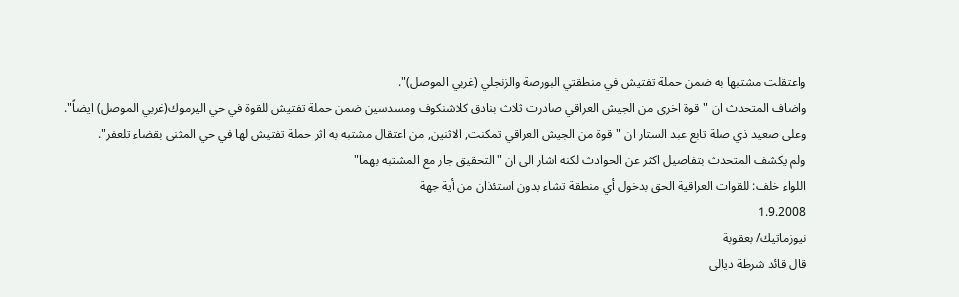واعتقلت مشتبها به ضمن حملة تفتيش في منطقتي البورصة والزنجلي (غربي الموصل)".
واضاف المتحدث ان "قوة اخرى من الجيش العراقي صادرت ثلاث بنادق كلاشنكوف ومسدسين ضمن حملة تفتيش للقوة في حي اليرموك(غربي الموصل) ايضاً".
وعلى صعيد ذي صلة تابع عبد الستار ان "قوة من الجيش العراقي تمكنت, الاثنين, من اعتقال مشتبه به اثر حملة تفتيش لها في حي المثنى بقضاء تلعفر".
ولم يكشف المتحدث بتفاصيل اكثر عن الحوادث لكنه اشار الى ان "التحقيق جار مع المشتبه بهما"
اللواء خلف: للقوات العراقية الحق بدخول أي منطقة تشاء بدون استئذان من أية جهة
1.9.2008
نيوزماتيك/ بعقوبة
قال قائد شرطة ديالى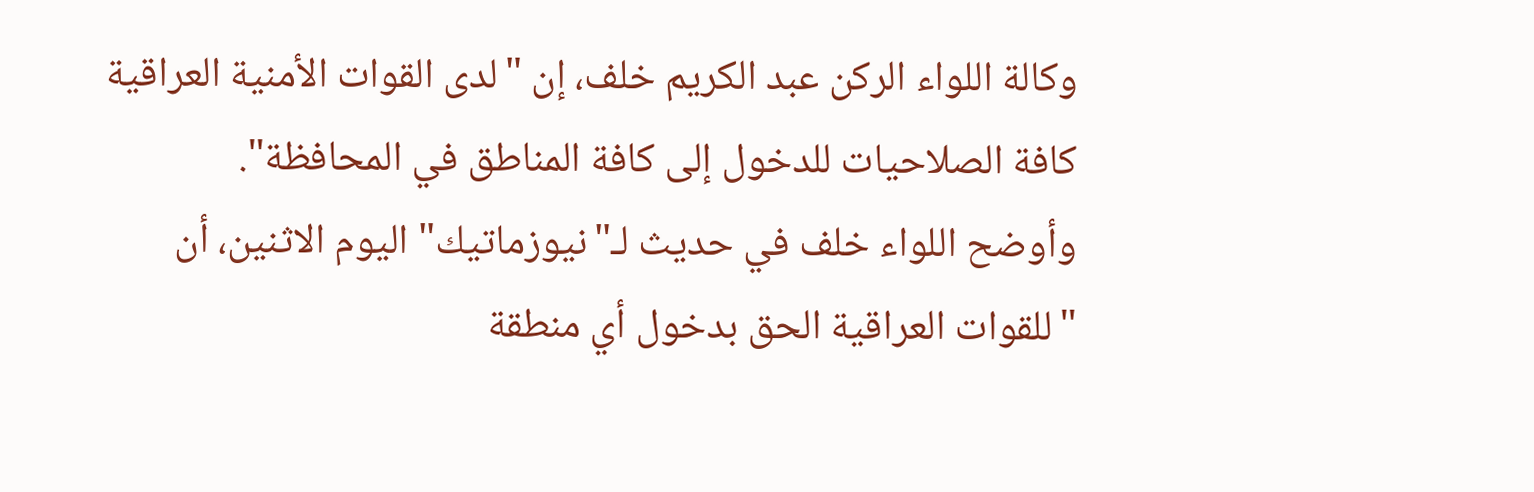وكالة اللواء الركن عبد الكريم خلف، إن "لدى القوات الأمنية العراقية كافة الصلاحيات للدخول إلى كافة المناطق في المحافظة".
وأوضح اللواء خلف في حديث لـ"نيوزماتيك" اليوم الاثنين، أن "للقوات العراقية الحق بدخول أي منطقة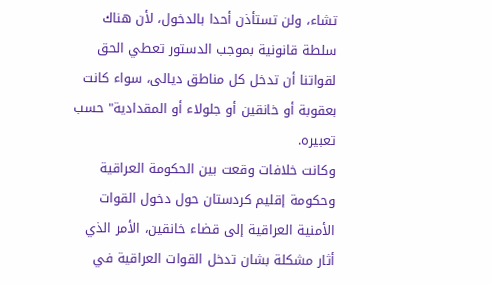تشاء، ولن تستأذن أحدا بالدخول، لأن هناك سلطة قانونية بموجب الدستور تعطي الحق لقواتنا أن تدخل كل مناطق ديالى، سواء كانت بعقوبة أو خانقين أو جلولاء أو المقدادية" حسب تعبيره.
وكانت خلافات وقعت بين الحكومة العراقية وحكومة إقليم كردستان حول دخول القوات الأمنية العراقية إلى قضاء خانقين، الأمر الذي أثار مشكلة بشان تدخل القوات العراقية في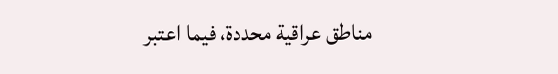مناطق عراقية محددة، فيما اعتبر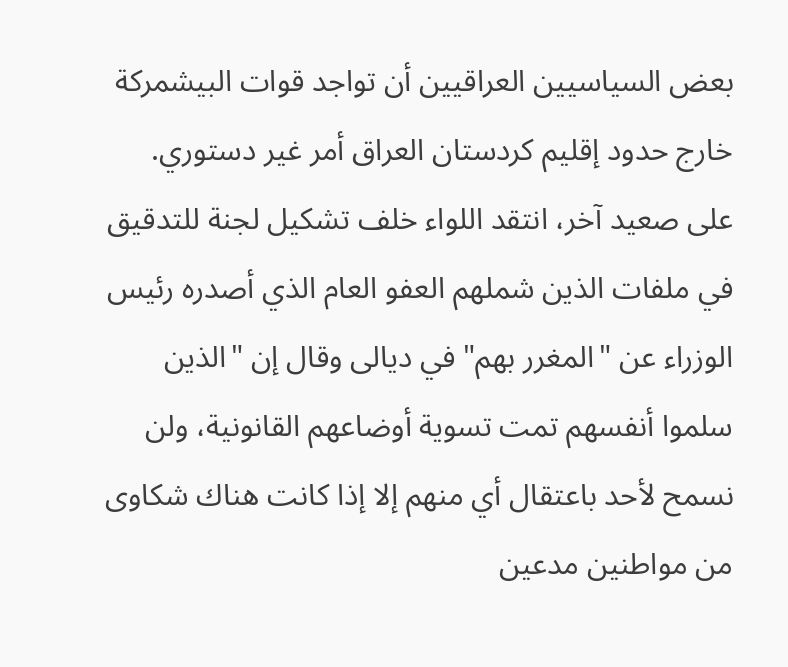بعض السياسيين العراقيين أن تواجد قوات البيشمركة خارج حدود إقليم كردستان العراق أمر غير دستوري.
على صعيد آخر، انتقد اللواء خلف تشكيل لجنة للتدقيق في ملفات الذين شملهم العفو العام الذي أصدره رئيس الوزراء عن "المغرر بهم" في ديالى وقال إن "الذين سلموا أنفسهم تمت تسوية أوضاعهم القانونية، ولن نسمح لأحد باعتقال أي منهم إلا إذا كانت هناك شكاوى من مواطنين مدعين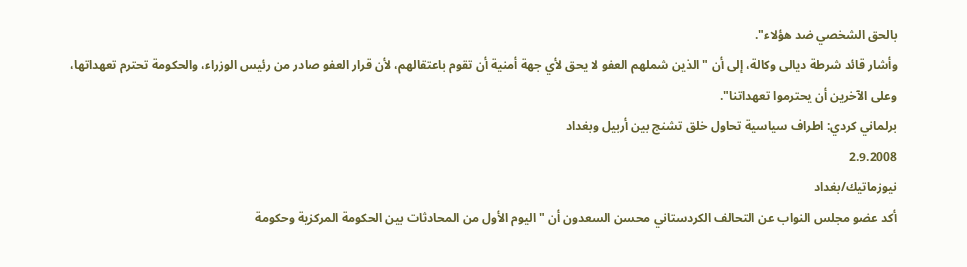بالحق الشخصي ضد هؤلاء".
وأشار قائد شرطة ديالى وكالة، إلى أن "الذين شملهم العفو لا يحق لأي جهة أمنية أن تقوم باعتقالهم، لأن قرار العفو صادر من رئيس الوزراء، والحكومة تحترم تعهداتها، وعلى الآخرين أن يحترموا تعهداتنا".
برلماني كردي: اطراف سياسية تحاول خلق تشنج بين أربيل وبغداد
2.9.2008
نيوزماتيك/بغداد
أكد عضو مجلس النواب عن التحالف الكردستاني محسن السعدون أن "اليوم الأول من المحادثات بين الحكومة المركزية وحكومة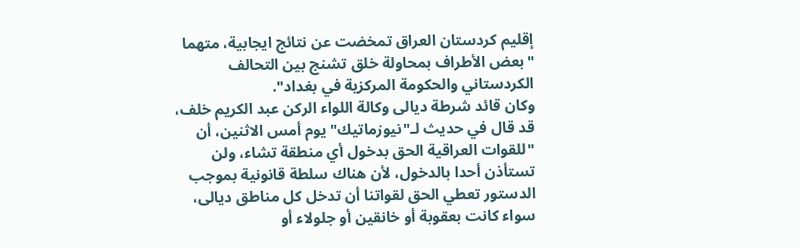إقليم كردستان العراق تمخضت عن نتائج ايجابية، متهما "بعض الأطراف بمحاولة خلق تشنج بين التحالف الكردستاني والحكومة المركزية في بغداد".
وكان قائد شرطة ديالى وكالة اللواء الركن عبد الكريم خلف، قد قال في حديث لـ"نيوزماتيك" يوم أمس الاثنين، أن "للقوات العراقية الحق بدخول أي منطقة تشاء، ولن تستأذن أحدا بالدخول، لأن هناك سلطة قانونية بموجب الدستور تعطي الحق لقواتنا أن تدخل كل مناطق ديالى، سواء كانت بعقوبة أو خانقين أو جلولاء أو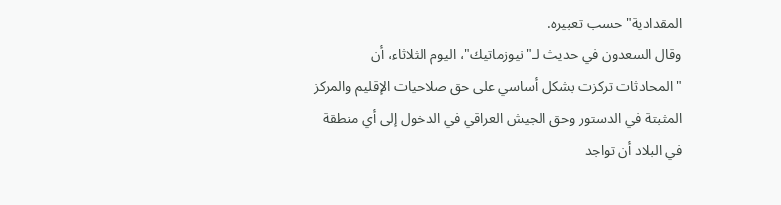المقدادية" حسب تعبيره.
وقال السعدون في حديث لـ"نيوزماتيك"، اليوم الثلاثاء، أن "المحادثات تركزت بشكل أساسي على حق صلاحيات الإقليم والمركز المثبتة في الدستور وحق الجيش العراقي في الدخول إلى أي منطقة في البلاد أن تواجد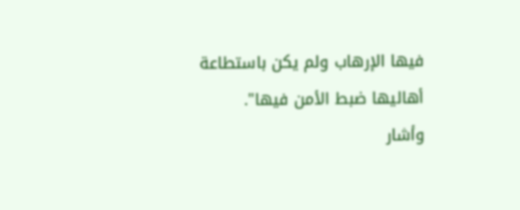فيها الإرهاب ولم يكن باستطاعة أهاليها ضبط الأمن فيها".
وأشار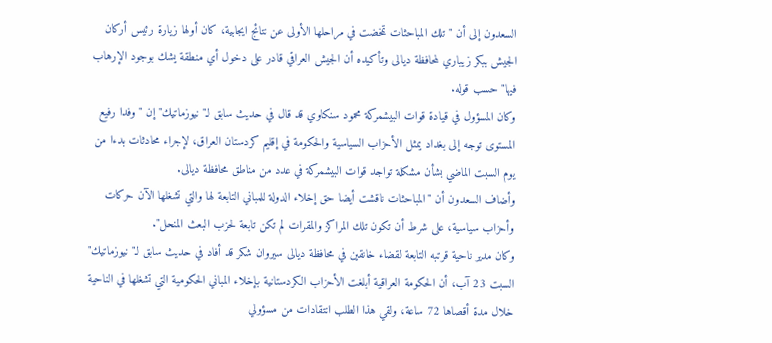السعدون إلى أن "تلك المباحثات تمخضت في مراحلها الأولى عن نتائج ايجابية، كان أولها زيارة رئيس أركان الجيش ببكر زيباري لمحافظة ديالى وتأكيده أن الجيش العراقي قادر على دخول أي منطقة يشك بوجود الإرهاب فيها" حسب قوله.
وكان المسؤول في قيادة قوات البيشمركة محمود سنكاوي قد قال في حديث سابق لـ"نيوزماتيك" إن "وفدا رفيع المستوى توجه إلى بغداد يمثل الأحزاب السياسية والحكومة في إقليم كردستان العراق، لإجراء محادثات بدءا من يوم السبت الماضي بشأن مشكلة تواجد قوات البيشمركة في عدد من مناطق محافظة ديالى.
وأضاف السعدون أن "المباحثات ناقشت أيضا حق إخلاء الدولة للمباني التابعة لها والتي تشغلها الآن حركات وأحزاب سياسية، على شرط أن تكون تلك المراكز والمقرات لم تكن تابعة لحزب البعث المنحل".
وكان مدير ناحية قرتبه التابعة لقضاء خانقين في محافظة ديالى سيروان شكر قد أفاد في حديث سابق لـ"نيوزماتيك" السبت 23 آب، أن الحكومة العراقية أبلغت الأحزاب الكردستانية بإخلاء المباني الحكومية التي تشغلها في الناحية خلال مدة أقصاها 72 ساعة، ولقي هذا الطلب انتقادات من مسؤولي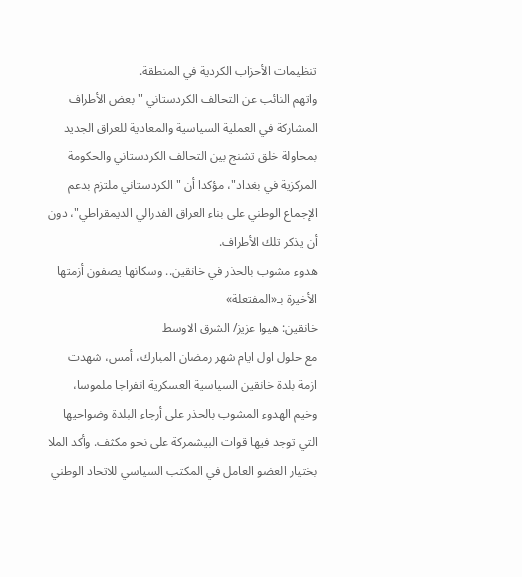تنظيمات الأحزاب الكردية في المنطقة.
واتهم النائب عن التحالف الكردستاني "بعض الأطراف المشاركة في العملية السياسية والمعادية للعراق الجديد بمحاولة خلق تشنج بين التحالف الكردستاني والحكومة المركزية في بغداد"، مؤكدا أن "الكردستاني ملتزم بدعم الإجماع الوطني على بناء العراق الفدرالي الديمقراطي"، دون أن يذكر تلك الأطراف.
هدوء مشوب بالحذر في خانقين.. وسكانها يصفون أزمتها الأخيرة بـ«المفتعلة»
خانقين: هيوا عزيز/ الشرق الاوسط
مع حلول اول ايام شهر رمضان المبارك، أمس، شهدت ازمة بلدة خانقين السياسية العسكرية انفراجا ملموسا، وخيم الهدوء المشوب بالحذر على أرجاء البلدة وضواحيها التي توجد فيها قوات البيشمركة على نحو مكثف. وأكد الملا بختيار العضو العامل في المكتب السياسي للاتحاد الوطني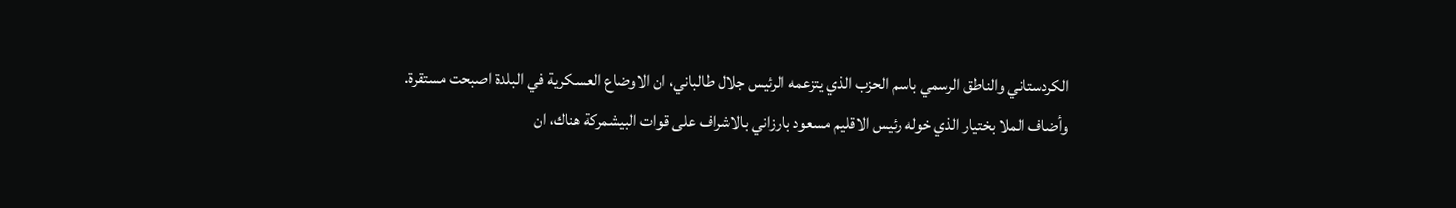الكردستاني والناطق الرسمي باسم الحزب الذي يتزعمه الرئيس جلال طالباني، ان الاوضاع العسكرية في البلدة اصبحت مستقرة.
وأضاف الملا بختيار الذي خوله رئيس الاقليم مسعود بارزاني بالاشراف على قوات البيشمركة هناك، ان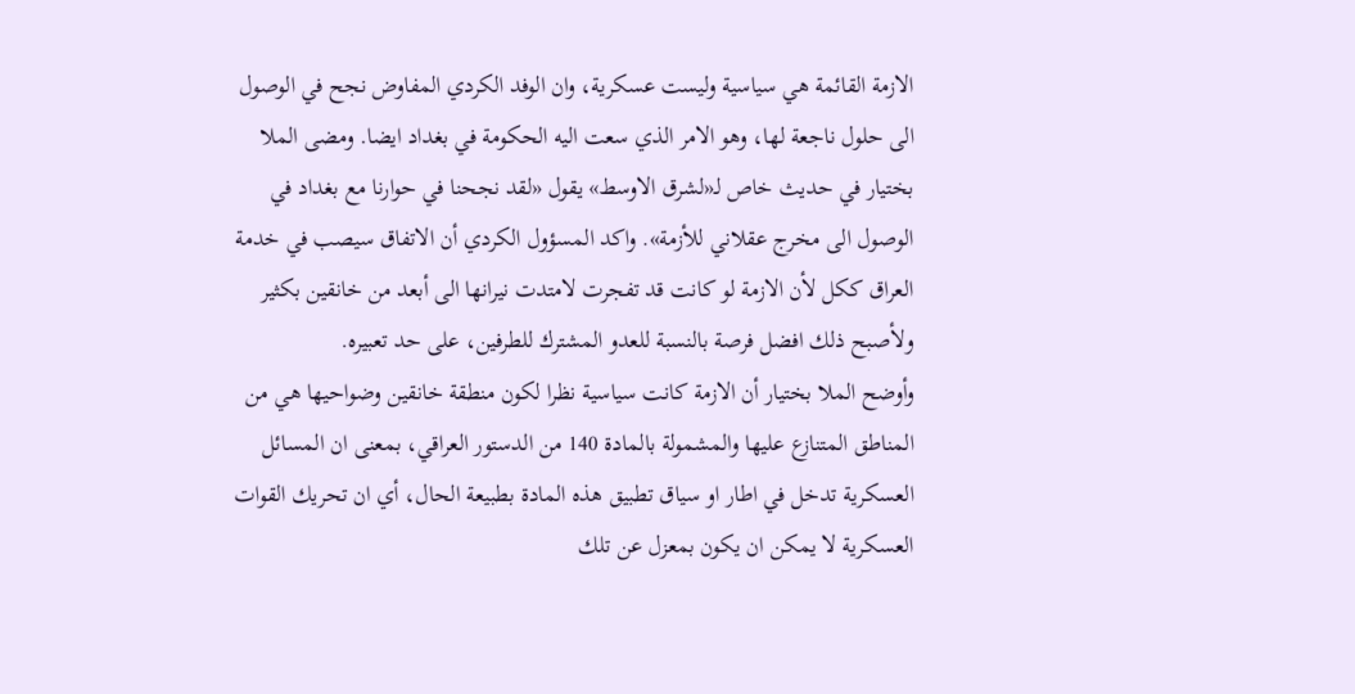الازمة القائمة هي سياسية وليست عسكرية، وان الوفد الكردي المفاوض نجح في الوصول الى حلول ناجعة لها، وهو الامر الذي سعت اليه الحكومة في بغداد ايضا. ومضى الملا بختيار في حديث خاص لـ«لشرق الاوسط» يقول «لقد نجحنا في حوارنا مع بغداد في الوصول الى مخرج عقلاني للأزمة». واكد المسؤول الكردي أن الاتفاق سيصب في خدمة العراق ككل لأن الازمة لو كانت قد تفجرت لامتدت نيرانها الى أبعد من خانقين بكثير ولأصبح ذلك افضل فرصة بالنسبة للعدو المشترك للطرفين، على حد تعبيره.
وأوضح الملا بختيار أن الازمة كانت سياسية نظرا لكون منطقة خانقين وضواحيها هي من المناطق المتنازع عليها والمشمولة بالمادة 140 من الدستور العراقي، بمعنى ان المسائل العسكرية تدخل في اطار او سياق تطبيق هذه المادة بطبيعة الحال، أي ان تحريك القوات العسكرية لا يمكن ان يكون بمعزل عن تلك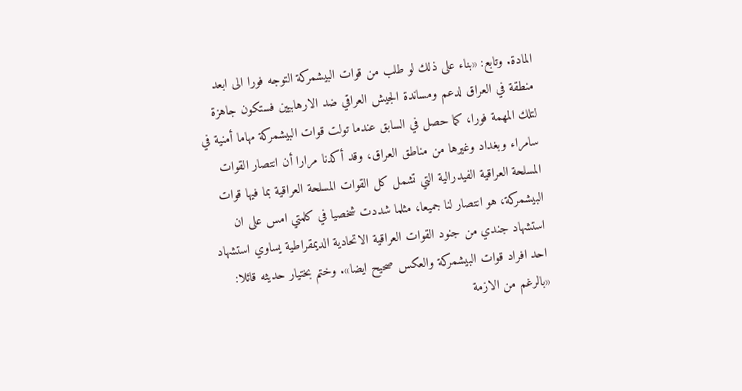المادة. وتابع: «بناء على ذلك لو طلب من قوات البيشمركة التوجه فورا الى ابعد منطقة في العراق لدعم ومساندة الجيش العراقي ضد الارهابيين فستكون جاهزة لتلك المهمة فورا، كما حصل في السابق عندما تولت قوات البيشمركة مهاما أمنية في سامراء وبغداد وغيرها من مناطق العراق، وقد أكدنا مرارا أن انتصار القوات المسلحة العراقية الفيدرالية التي تشمل كل القوات المسلحة العراقية بما فيها قوات البيشمركة، هو انتصار لنا جميعا، مثلما شددت شخصيا في كلمتي امس على ان استشهاد جندي من جنود القوات العراقية الاتحادية الديمقراطية يساوي استشهاد احد افراد قوات البيشمركة والعكس صحيح ايضا». وختم بختيار حديثه قائلا: «بالرغم من الازمة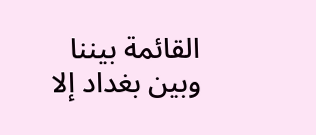القائمة بيننا وبين بغداد إلا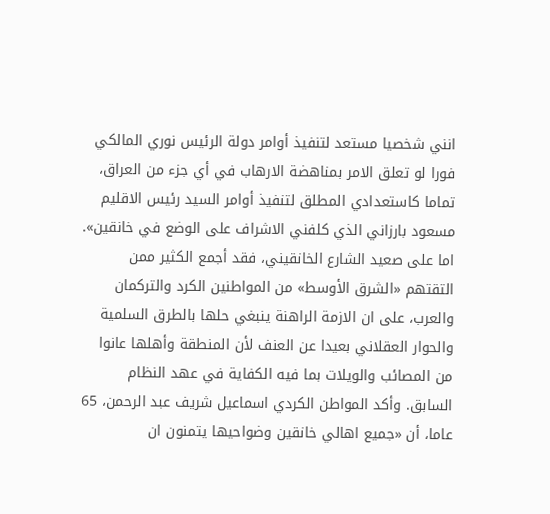انني شخصيا مستعد لتنفيذ أوامر دولة الرئيس نوري المالكي فورا لو تعلق الامر بمناهضة الارهاب في أي جزء من العراق، تماما كاستعدادي المطلق لتنفيذ أوامر السيد رئيس الاقليم مسعود بارزاني الذي كلفني الاشراف على الوضع في خانقين».
اما على صعيد الشارع الخانقيني، فقد أجمع الكثير ممن التقتهم «الشرق الأوسط» من المواطنين الكرد والتركمان والعرب، على ان الازمة الراهنة ينبغي حلها بالطرق السلمية والحوار العقلاني بعيدا عن العنف لأن المنطقة وأهلها عانوا من المصائب والويلات بما فيه الكفاية في عهد النظام السابق. وأكد المواطن الكردي اسماعيل شريف عبد الرحمن، 65 عاما، أن «جميع اهالي خانقين وضواحيها يتمنون ان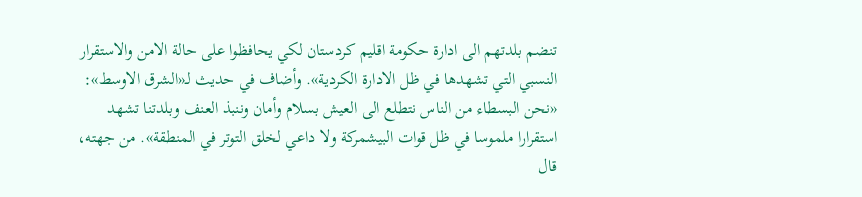تنضم بلدتهم الى ادارة حكومة اقليم كردستان لكي يحافظوا على حالة الامن والاستقرار النسبي التي تشهدها في ظل الادارة الكردية». وأضاف في حديث لـ«الشرق الاوسط»: «نحن البسطاء من الناس نتطلع الى العيش بسلام وأمان وننبذ العنف وبلدتنا تشهد استقرارا ملموسا في ظل قوات البيشمركة ولا داعي لخلق التوتر في المنطقة». من جهته، قال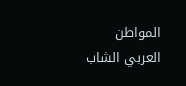المواطن العربي الشاب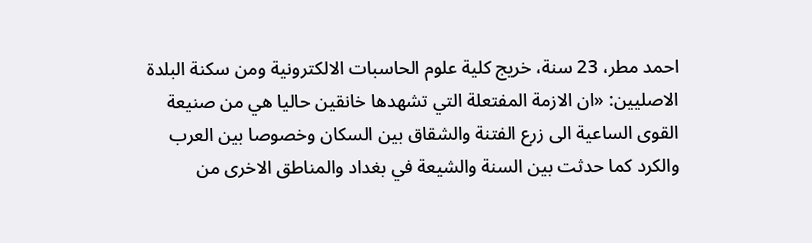احمد مطر، 23 سنة، خريج كلية علوم الحاسبات الالكترونية ومن سكنة البلدة الاصليين: «ان الازمة المفتعلة التي تشهدها خانقين حاليا هي من صنيعة القوى الساعية الى زرع الفتنة والشقاق بين السكان وخصوصا بين العرب والكرد كما حدثت بين السنة والشيعة في بغداد والمناطق الاخرى من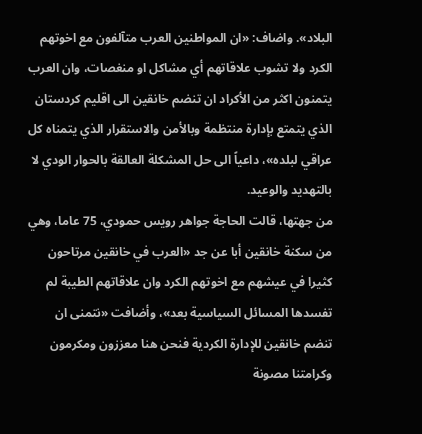البلاد». واضاف: «ان المواطنين العرب متآلفون مع اخوتهم الكرد ولا تشوب علاقاتهم أي مشاكل او منغصات، وان العرب يتمنون اكثر من الأكراد ان تنضم خانقين الى اقليم كردستان الذي يتمتع بإدارة منتظمة وبالأمن والاستقرار الذي يتمناه كل عراقي لبلده»، داعياً الى حل المشكلة العالقة بالحوار الودي لا بالتهديد والوعيد.
من جهتها، قالت الحاجة جواهر رويس حمودي، 75 عاما، وهي من سكنة خانقين أبا عن جد «العرب في خانقين مرتاحون كثيرا في عيشهم مع اخوتهم الكرد وان علاقاتهم الطيبة لم تفسدها المسائل السياسية بعد»، وأضافت «نتمنى ان تنضم خانقين للإدارة الكردية فنحن هنا معززون ومكرمون وكرامتنا مصونة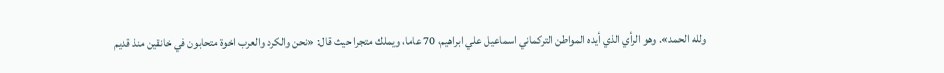ولله الحمد». وهو الرأي الذي أيده المواطن التركماني اسماعيل علي ابراهيم، 70 عاما، ويملك متجرا حيث قال: «نحن والكرد والعرب اخوة متحابون في خانقين منذ قديم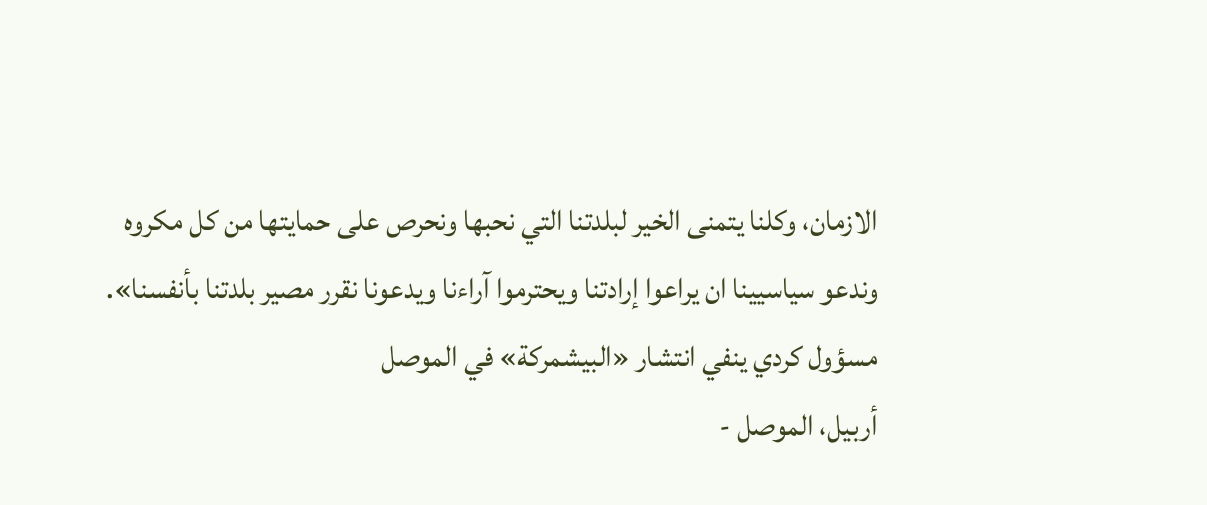الازمان، وكلنا يتمنى الخير لبلدتنا التي نحبها ونحرص على حمايتها من كل مكروه وندعو سياسيينا ان يراعوا إرادتنا ويحترموا آراءنا ويدعونا نقرر مصير بلدتنا بأنفسنا».
مسؤول كردي ينفي انتشار «البيشمركة» في الموصل
أربيل، الموصل -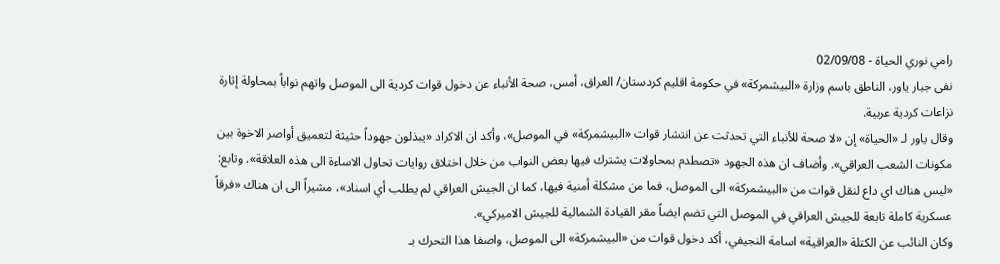رامي نوري الحياة - 02/09/08
نفى جبار ياور، الناطق باسم وزارة «البيشمركة» في حكومة اقليم كردستان/ العراق، أمس، صحة الأنباء عن دخول قوات كردية الى الموصل واتهم نواباً بمحاولة إثارة نزاعات كردية عربية.
وقال ياور لـ «الحياة» إن «لا صحة للأنباء التي تحدثت عن انتشار قوات «البيشمركة» في الموصل»، وأكد ان الاكراد «يبذلون جهوداً حثيثة لتعميق أواصر الاخوة بين مكونات الشعب العراقي». وأضاف ان هذه الجهود «تصطدم بمحاولات يشترك فيها بعض النواب من خلال اختلاق روايات تحاول الاساءة الى هذه العلاقة». وتابع: «ليس هناك اي داع لنقل قوات من «البيشمركة» الى الموصل، فما من مشكلة أمنية فيها، كما ان الجيش العراقي لم يطلب أي اسناد»، مشيراً الى ان هناك «فرقاً عسكرية كاملة تابعة للجيش العراقي في الموصل التي تضم ايضاً مقر القيادة الشمالية للجيش الاميركي».
وكان النائب عن الكتلة «العراقية» اسامة النجيفي، أكد دخول قوات من «البيشمركة» الى الموصل، واصفا هذا التحرك بـ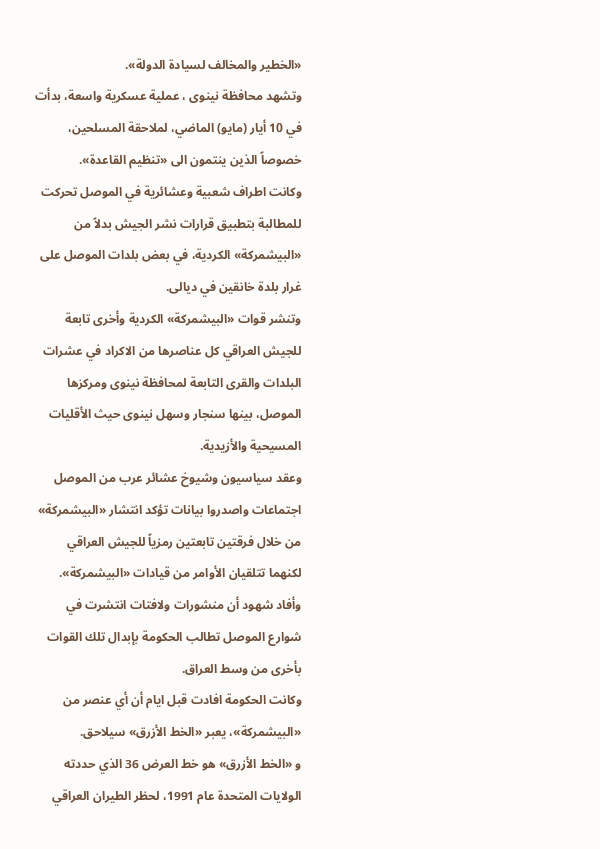«الخطير والمخالف لسيادة الدولة».
وتشهد محافظة نينوى ، عملية عسكرية واسعة، بدأت في 10 أيار (مايو) الماضي، لملاحقة المسلحين، خصوصاً الذين ينتمون الى «تنظيم القاعدة».
وكانت اطراف شعبية وعشائرية في الموصل تحركت للمطالبة بتطبيق قرارات نشر الجيش بدلاً من «البيشمركة» الكردية، في بعض بلدات الموصل على غرار بلدة خانقين في ديالى.
وتنشر قوات «البيشمركة» الكردية وأخرى تابعة للجيش العراقي كل عناصرها من الاكراد في عشرات البلدات والقرى التابعة لمحافظة نينوى ومركزها الموصل، بينها سنجار وسهل نينوى حيث الأقليات المسيحية والأزيدية.
وعقد سياسيون وشيوخ عشائر عرب من الموصل اجتماعات واصدروا بيانات تؤكد انتشار «البيشمركة» من خلال فرقتين تابعتين رمزياً للجيش العراقي لكنهما تتلقيان الأوامر من قيادات «البيشمركة».
وأفاد شهود أن منشورات ولافتات انتشرت في شوارع الموصل تطالب الحكومة بإبدال تلك القوات بأخرى من وسط العراق.
وكانت الحكومة افادت قبل ايام أن أي عنصر من «البيشمركة»، يعبر «الخط الأزرق» سيلاحق.
و «الخط الأزرق» هو خط العرض 36 الذي حددته الولايات المتحدة عام 1991، لحظر الطيران العراقي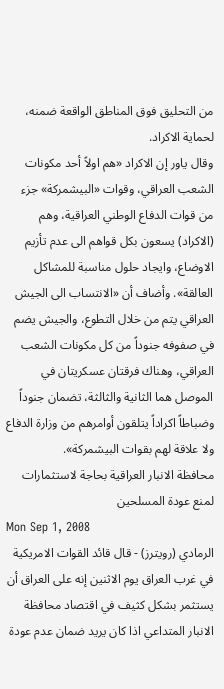من التحليق فوق المناطق الواقعة ضمنه، لحماية الاكراد.
وقال ياور إن الاكراد «هم اولاً أحد مكونات الشعب العراقي، وقوات «البيشمركة» جزء من قوات الدفاع الوطني العراقية، وهم (الاكراد) يسعون بكل قواهم الى عدم تأزيم الاوضاع، وايجاد حلول مناسبة للمشاكل العالقة». وأضاف أن «الانتساب الى الجيش العراقي يتم من خلال التطوع، والجيش يضم في صفوفه جنوداً من كل مكونات الشعب العراقي، وهناك فرقتان عسكريتان في الموصل هما الثانية والثالثة، تضمان جنوداً وضباطاً اكراداً يتلقون أوامرهم من وزارة الدفاع ولا علاقة لهم بقوات البيشمركة».
محافظة الانبار العراقية بحاجة لاستثمارات لمنع عودة المسلحين
Mon Sep 1, 2008
الرمادي (رويترز) - قال قائد القوات الامريكية في غرب العراق يوم الاثنين إنه على العراق أن يستثمر بشكل كثيف في اقتصاد محافظة الانبار المتداعي اذا كان يريد ضمان عدم عودة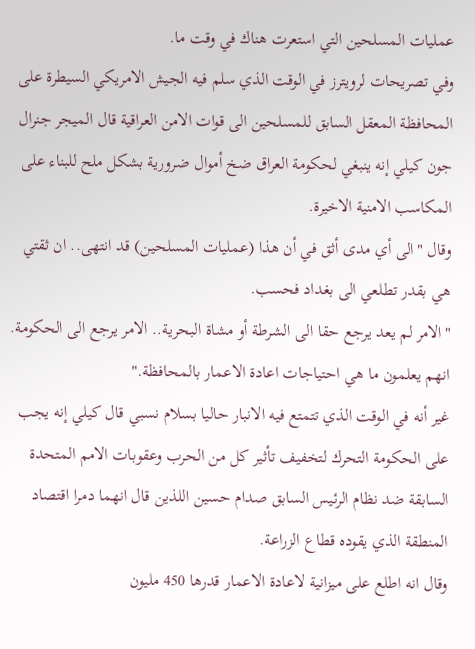عمليات المسلحين التي استعرت هناك في وقت ما.
وفي تصريحات لرويترز في الوقت الذي سلم فيه الجيش الامريكي السيطرة على المحافظة المعقل السابق للمسلحين الى قوات الامن العراقية قال الميجر جنرال جون كيلي إنه ينبغي لحكومة العراق ضخ أموال ضرورية بشكل ملح للبناء على المكاسب الامنية الاخيرة.
وقال "الى أي مدى أثق في أن هذا (عمليات المسلحين) قد انتهى.. ان ثقتي هي بقدر تطلعي الى بغداد فحسب.
"الامر لم يعد يرجع حقا الى الشرطة أو مشاة البحرية.. الامر يرجع الى الحكومة. انهم يعلمون ما هي احتياجات اعادة الاعمار بالمحافظة."
غير أنه في الوقت الذي تتمتع فيه الانبار حاليا بسلام نسبي قال كيلي إنه يجب على الحكومة التحرك لتخفيف تأثير كل من الحرب وعقوبات الامم المتحدة السابقة ضد نظام الرئيس السابق صدام حسين اللذين قال انهما دمرا اقتصاد المنطقة الذي يقوده قطاع الزراعة.
وقال انه اطلع على ميزانية لاعادة الاعمار قدرها 450 مليون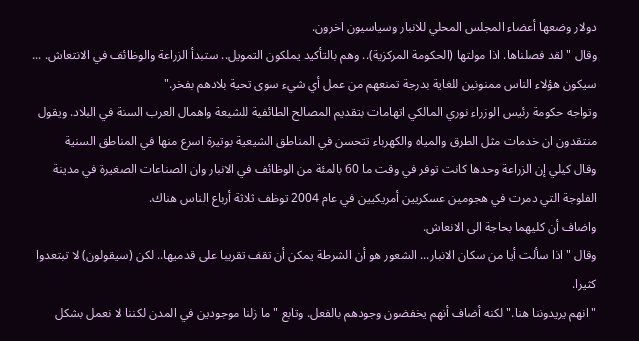دولار وضعها أعضاء المجلس المحلي للانبار وسياسيون اخرون.
وقال "لقد فصلناها. اذا مولتها (الحكومة المركزية).. وهم بالتأكيد يملكون التمويل.. ستبدأ الزراعة والوظائف في الانتعاش. ... سيكون هؤلاء الناس ممنونين للغاية بدرجة تمنعهم من عمل أي شيء سوى تحية بلادهم بفخر."
وتواجه حكومة رئيس الوزراء نوري المالكي اتهامات بتقديم المصالح الطائفية للشيعة واهمال العرب السنة في البلاد. ويقول منتقدون ان خدمات مثل الطرق والمياه والكهرباء تتحسن في المناطق الشيعية بوتيرة اسرع منها في المناطق السنية
وقال كيلي إن الزراعة وحدها كانت توفر في وقت ما 60 بالمئة من الوظائف في الانبار وان الصناعات الصغيرة في مدينة الفلوجة التي دمرت في هجومين عسكريين أمريكيين في عام 2004 توظف ثلاثة أرباع الناس هناك.
واضاف أن كليهما بحاجة الى الانعاش.
وقال "اذا سألت أيا من سكان الانبار... الشعور هو أن الشرطة يمكن أن تقف تقريبا على قدميها.. لكن (سيقولون) لا تبتعدوا كثيرا.
"انهم يريدوننا هنا." لكنه أضاف أنهم يخفضون وجودهم بالفعل. وتابع "ما زلنا موجودين في المدن لكننا لا نعمل بشكل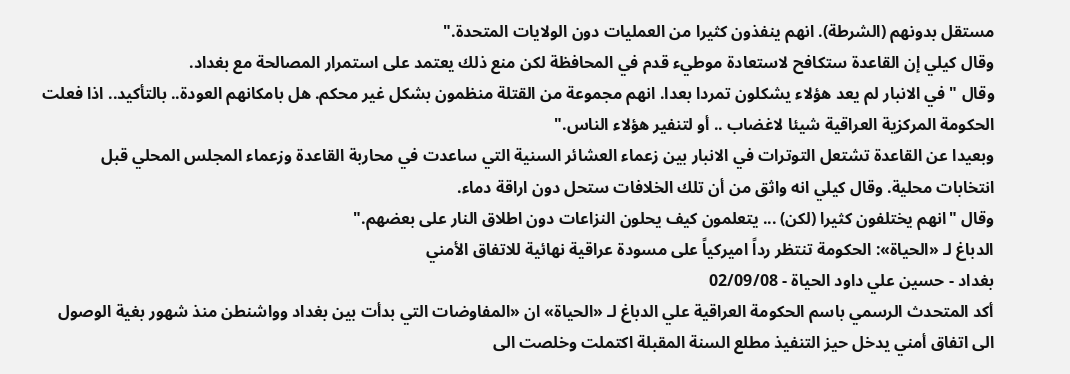مستقل بدونهم (الشرطة). انهم ينفذون كثيرا من العمليات دون الولايات المتحدة."
وقال كيلي إن القاعدة ستكافح لاستعادة موطيء قدم في المحافظة لكن منع ذلك يعتمد على استمرار المصالحة مع بغداد.
وقال "في الانبار لم يعد هؤلاء يشكلون تمردا بعدا. انهم مجموعة من القتلة منظمون بشكل غير محكم. هل بامكانهم العودة.. بالتأكيد.. اذا فعلت الحكومة المركزية العراقية شيئا لاغضاب .. أو لتنفير هؤلاء الناس."
وبعيدا عن القاعدة تشتعل التوترات في الانبار بين زعماء العشائر السنية التي ساعدت في محاربة القاعدة وزعماء المجلس المحلي قبل انتخابات محلية. وقال كيلي انه واثق من أن تلك الخلافات ستحل دون اراقة دماء.
وقال "انهم يختلفون كثيرا (لكن) ... يتعلمون كيف يحلون النزاعات دون اطلاق النار على بعضهم."
الدباغ لـ «الحياة»: الحكومة تنتظر رداً اميركياً على مسودة عراقية نهائية للاتفاق الأمني
بغداد - حسين علي داود الحياة - 02/09/08
أكد المتحدث الرسمي باسم الحكومة العراقية علي الدباغ لـ «الحياة» ان «المفاوضات التي بدأت بين بغداد وواشنطن منذ شهور بغية الوصول الى اتفاق أمني يدخل حيز التنفيذ مطلع السنة المقبلة اكتملت وخلصت الى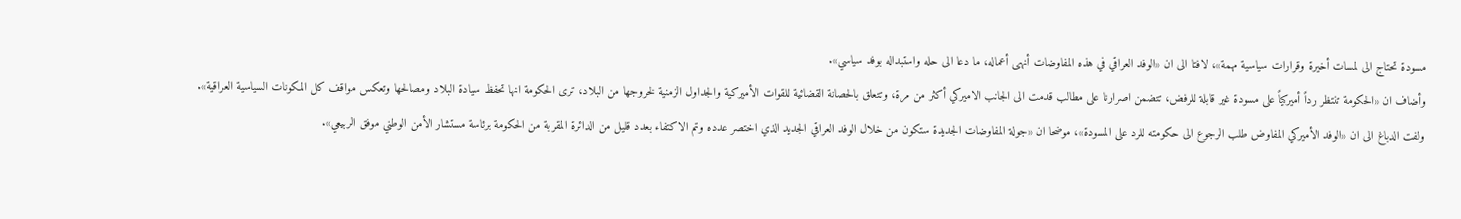مسودة تحتاج الى لمسات أخيرة وقرارات سياسية مهمة»، لافتا الى ان «الوفد العراقي في هذه المفاوضات أنهى أعماله، ما دعا الى حله واستبداله بوفد سياسي».
وأضاف ان «الحكومة تنتظر رداً أميركياً على مسودة غير قابلة للرفض، تتضمن اصرارنا على مطالب قدمت الى الجانب الاميركي أكثر من مرة، وتتعلق بالحصانة القضائية للقوات الأميركية والجداول الزمنية لخروجها من البلاد، ترى الحكومة انها تحفظ سيادة البلاد ومصالحها وتعكس مواقف كل المكونات السياسية العراقية».
ولفت الدباغ الى ان «الوفد الأميركي المفاوض طلب الرجوع الى حكومته للرد على المسودة»، موضحا ان «جولة المفاوضات الجديدة ستكون من خلال الوفد العراقي الجديد الذي اختصر عدده وتم الاكتفاء بعدد قليل من الدائرة المقربة من الحكومة برئاسة مستشار الأمن الوطني موفق الربيعي».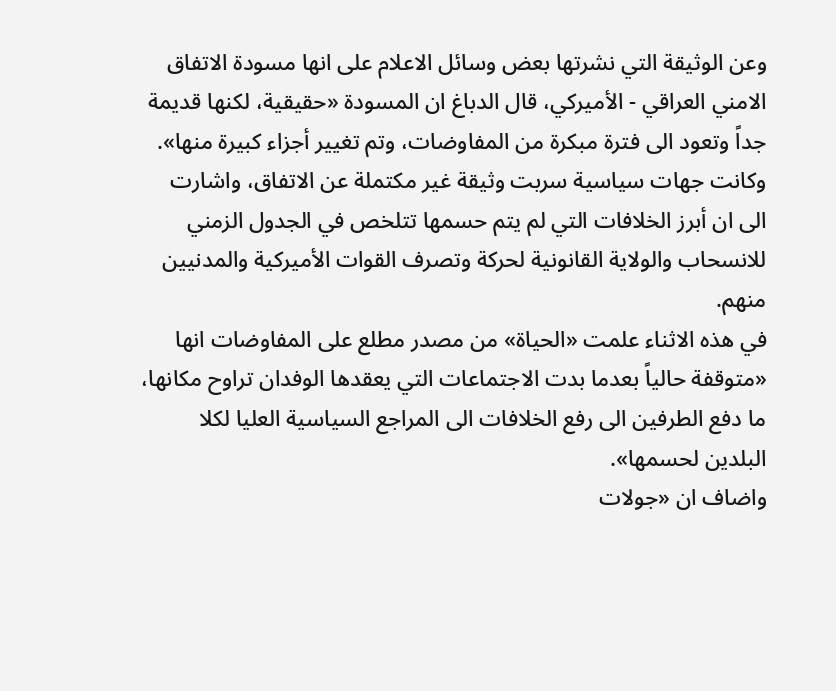وعن الوثيقة التي نشرتها بعض وسائل الاعلام على انها مسودة الاتفاق الامني العراقي - الأميركي، قال الدباغ ان المسودة «حقيقية، لكنها قديمة جداً وتعود الى فترة مبكرة من المفاوضات، وتم تغيير أجزاء كبيرة منها».
وكانت جهات سياسية سربت وثيقة غير مكتملة عن الاتفاق، واشارت الى ان أبرز الخلافات التي لم يتم حسمها تتلخص في الجدول الزمني للانسحاب والولاية القانونية لحركة وتصرف القوات الأميركية والمدنيين منهم.
في هذه الاثناء علمت «الحياة» من مصدر مطلع على المفاوضات انها «متوقفة حالياً بعدما بدت الاجتماعات التي يعقدها الوفدان تراوح مكانها، ما دفع الطرفين الى رفع الخلافات الى المراجع السياسية العليا لكلا البلدين لحسمها».
واضاف ان «جولات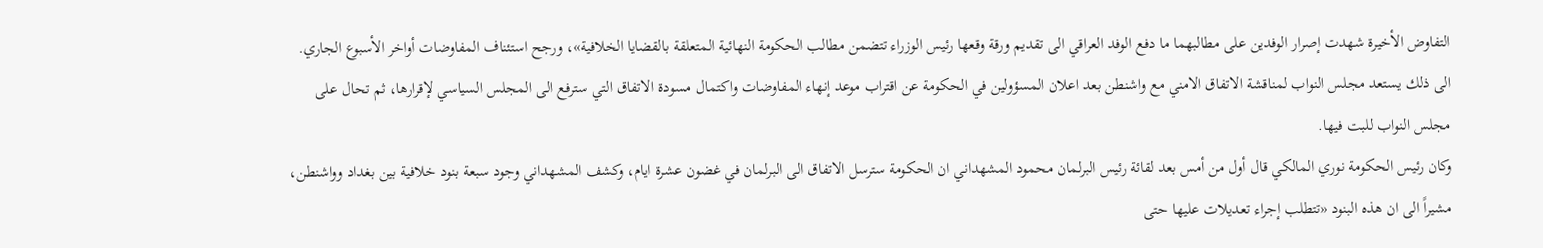التفاوض الأخيرة شهدت إصرار الوفدين على مطالبهما ما دفع الوفد العراقي الى تقديم ورقة وقعها رئيس الوزراء تتضمن مطالب الحكومة النهائية المتعلقة بالقضايا الخلافية»، ورجح استئناف المفاوضات أواخر الأسبوع الجاري.
الى ذلك يستعد مجلس النواب لمناقشة الاتفاق الامني مع واشنطن بعد اعلان المسؤولين في الحكومة عن اقتراب موعد إنهاء المفاوضات واكتمال مسودة الاتفاق التي سترفع الى المجلس السياسي لإقرارها، ثم تحال على مجلس النواب للبت فيها.
وكان رئيس الحكومة نوري المالكي قال أول من أمس بعد لقائة رئيس البرلمان محمود المشهداني ان الحكومة سترسل الاتفاق الى البرلمان في غضون عشرة ايام، وكشف المشهداني وجود سبعة بنود خلافية بين بغداد وواشنطن، مشيراً الى ان هذه البنود «تتطلب إجراء تعديلات عليها حتى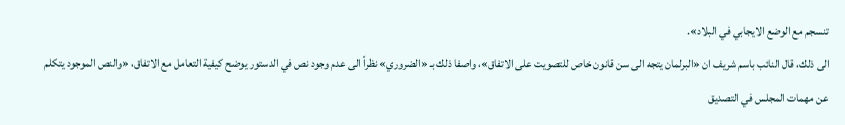تنسجم مع الوضع الايجابي في البلاد».
الى ذلك، قال النائب باسم شريف ان «البرلمان يتجه الى سن قانون خاص للتصويت على الاتفاق»، واصفا ذلك بـ «الضروري» نظراً الى عدم وجود نص في الدستور يوضح كيفية التعامل مع الاتفاق، «والنص الموجود يتكلم عن مهمات المجلس في التصديق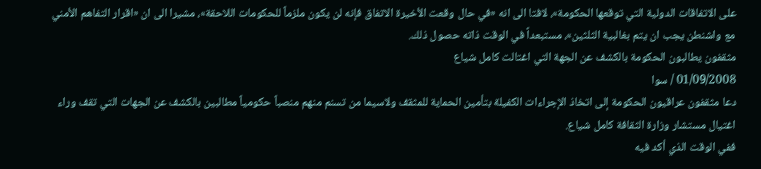على الاتفاقات الدولية التي توقعها الحكومة»، لافتا الى انه «في حال وقعت الأخيرة الاتفاق فإنه لن يكون ملزماً للحكومات اللاحقة»، مشيرا الى ان «اقرار التفاهم الأمني مع واشنطن يجب ان يتم بغالبية الثلثين»، مستبعداً في الوقت ذاته حصول ذلك.
مثقفون يطالبون الحكومة بالكشف عن الجهة التي اغتالت كامل شياع
01/09/2008 / سوا
دعا مثقفون عراقيون الحكومة إلى اتخاذ الإجراءات الكفيلة بتأمين الحماية للمثقف ولاسيما من تسنم منهم منصباً حكومياً مطالبين بالكشف عن الجهات التي تقف وراء اغتيال مستشار وزارة الثقافة كامل شياع.
ففي الوقت الذي أكد فيه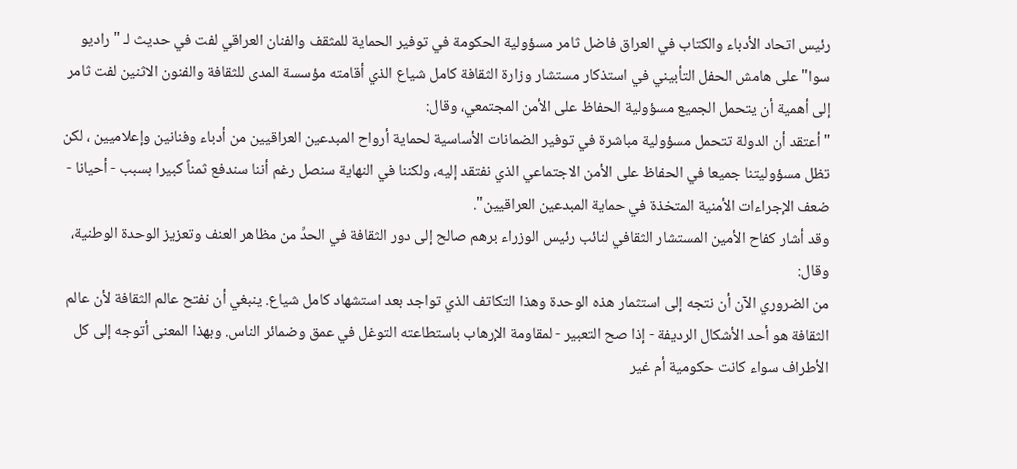رئيس اتحاد الأدباء والكتاب في العراق فاضل ثامر مسؤولية الحكومة في توفير الحماية للمثقف والفنان العراقي لفت في حديث لـ "راديو سوا" على هامش الحفل التأبيني في استذكار مستشار وزارة الثقافة كامل شياع الذي أقامته مؤسسة المدى للثقافة والفنون الاثنين لفت ثامر إلى أهمية أن يتحمل الجميع مسؤولية الحفاظ على الأمن المجتمعي، وقال:
"أعتقد أن الدولة تتحمل مسؤولية مباشرة في توفير الضمانات الأساسية لحماية أرواح المبدعين العراقيين من أدباء وفنانين وإعلاميين ، لكن تظل مسؤوليتنا جميعا في الحفاظ على الأمن الاجتماعي الذي نفتقد إليه، ولكننا في النهاية سنصل رغم أننا سندفع ثمناً كبيرا بسبب - أحيانا - ضعف الإجراءات الأمنية المتخذة في حماية المبدعين العراقيين".
وقد أشار كفاح الأمين المستشار الثقافي لنائب رئيس الوزراء برهم صالح إلى دور الثقافة في الحدِّ من مظاهر العنف وتعزيز الوحدة الوطنية، وقال:
من الضروري الآن أن نتجه إلى استثمار هذه الوحدة وهذا التكاتف الذي تواجد بعد استشهاد كامل شياع. ينبغي أن نفتح عالم الثقافة لأن عالم الثقافة هو أحد الأشكال الرديفة - إذا صح التعبير - لمقاومة الإرهاب باستطاعته التوغل في عمق وضمائر الناس. وبهذا المعنى أتوجه إلى كل الأطراف سواء كانت حكومية أم غير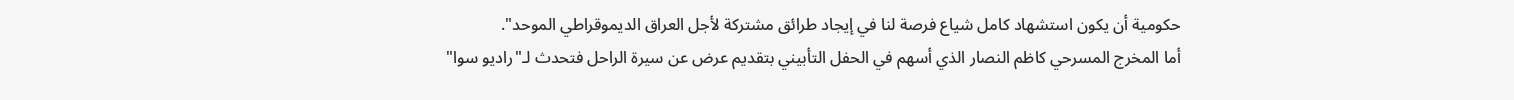حكومية أن يكون استشهاد كامل شياع فرصة لنا في إيجاد طرائق مشتركة لأجل العراق الديموقراطي الموحد".
أما المخرج المسرحي كاظم النصار الذي أسهم في الحفل التأبيني بتقديم عرض عن سيرة الراحل فتحدث لـ"راديو سوا"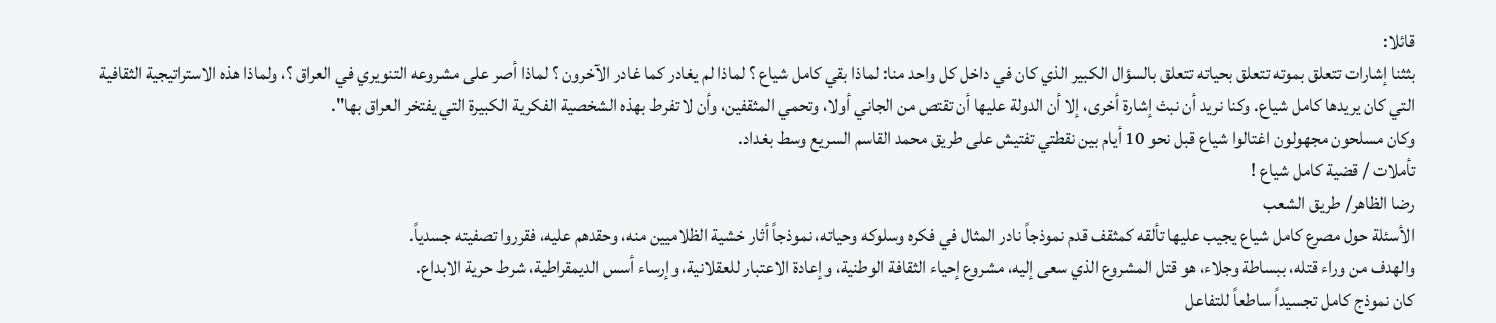قائلا:
بثثنا إشارات تتعلق بموته تتعلق بحياته تتعلق بالسؤال الكبير الذي كان في داخل كل واحد منا: لماذا بقي كامل شياع ؟ لماذا لم يغادر كما غادر الآخرون ؟ لماذا أصر على مشروعه التنويري في العراق ؟، ولماذا هذه الاستراتيجية الثقافية التي كان يريدها كامل شياع. وكنا نريد أن نبث إشارة أخرى، إلا أن الدولة عليها أن تقتص من الجاني أولا، وتحمي المثقفين، وأن لا تفرط بهذه الشخصية الفكرية الكبيرة التي يفتخر العراق بها".
وكان مسلحون مجهولون اغتالوا شياع قبل نحو 10 أيام بين نقطتي تفتيش على طريق محمد القاسم السريع وسط بغداد.
تأملات / قضية كامل شياع !
رضا الظاهر/ طريق الشعب
الأسئلة حول مصرع كامل شياع يجيب عليها تألقه كمثقف قدم نموذجاً نادر المثال في فكره وسلوكه وحياته، نموذجاً أثار خشية الظلاميين منه، وحقدهم عليه، فقرروا تصفيته جسدياً.
والهدف من وراء قتله، ببساطة وجلاء، هو قتل المشروع الذي سعى إليه، مشروع إحياء الثقافة الوطنية، وإعادة الاعتبار للعقلانية، وإرساء أسس الديمقراطية، شرط حرية الابداع.
كان نموذج كامل تجسيداً ساطعاً للتفاعل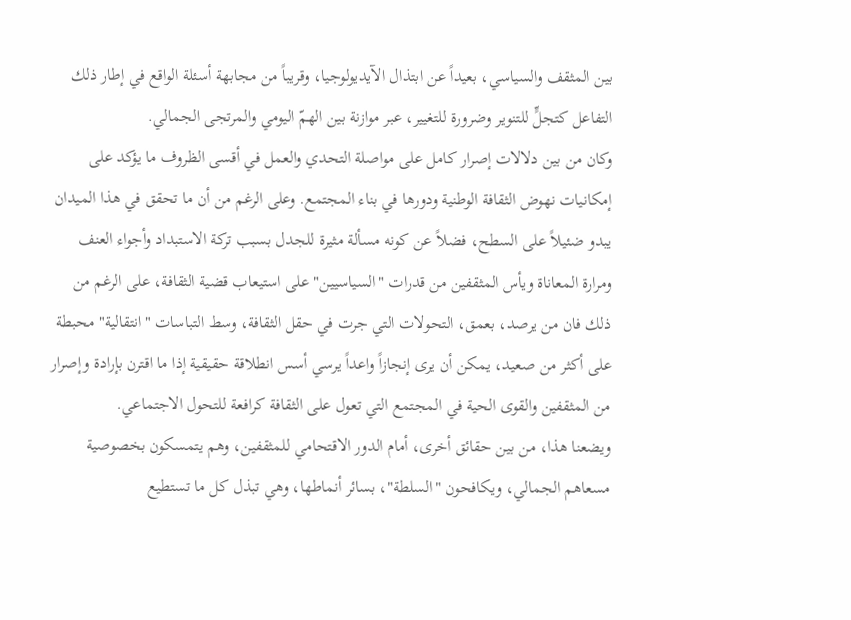بين المثقف والسياسي، بعيداً عن ابتذال الآيديولوجيا، وقريباً من مجابهة أسئلة الواقع في إطار ذلك التفاعل كتجلٍّ للتنوير وضرورة للتغيير، عبر موازنة بين الهمّ اليومي والمرتجى الجمالي.
وكان من بين دلالات إصرار كامل على مواصلة التحدي والعمل في أقسى الظروف ما يؤكد على إمكانيات نهوض الثقافة الوطنية ودورها في بناء المجتمع. وعلى الرغم من أن ما تحقق في هذا الميدان يبدو ضئيلاً على السطح، فضلاً عن كونه مسألة مثيرة للجدل بسبب تركة الاستبداد وأجواء العنف ومرارة المعاناة ويأس المثقفين من قدرات "السياسيين" على استيعاب قضية الثقافة، على الرغم من ذلك فان من يرصد، بعمق، التحولات التي جرت في حقل الثقافة، وسط التباسات "انتقالية" محبطة على أكثر من صعيد، يمكن أن يرى إنجازاً واعداً يرسي أسس انطلاقة حقيقية إذا ما اقترن بإرادة وإصرار من المثقفين والقوى الحية في المجتمع التي تعول على الثقافة كرافعة للتحول الاجتماعي.
ويضعنا هذا، من بين حقائق أخرى، أمام الدور الاقتحامي للمثقفين، وهم يتمسكون بخصوصية مسعاهم الجمالي، ويكافحون "السلطة"، بسائر أنماطها، وهي تبذل كل ما تستطيع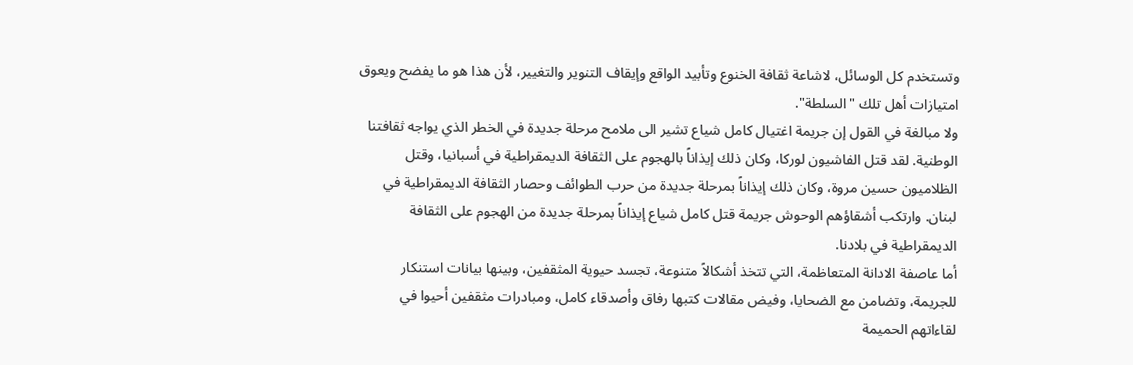وتستخدم كل الوسائل، لاشاعة ثقافة الخنوع وتأبيد الواقع وإيقاف التنوير والتغيير، لأن هذا هو ما يفضح ويعوق امتيازات أهل تلك "السلطة".
ولا مبالغة في القول إن جريمة اغتيال كامل شياع تشير الى ملامح مرحلة جديدة في الخطر الذي يواجه ثقافتنا الوطنية. لقد قتل الفاشيون لوركا، وكان ذلك إيذاناً بالهجوم على الثقافة الديمقراطية في أسبانيا، وقتل الظلاميون حسين مروة، وكان ذلك إيذاناً بمرحلة جديدة من حرب الطوائف وحصار الثقافة الديمقراطية في لبنان. وارتكب أشقاؤهم الوحوش جريمة قتل كامل شياع إيذاناً بمرحلة جديدة من الهجوم على الثقافة الديمقراطية في بلادنا.
أما عاصفة الادانة المتعاظمة، التي تتخذ أشكالاً متنوعة، تجسد حيوية المثقفين، وبينها بيانات استنكار للجريمة، وتضامن مع الضحايا، وفيض مقالات كتبها رفاق وأصدقاء كامل، ومبادرات مثقفين أحيوا في لقاءاتهم الحميمة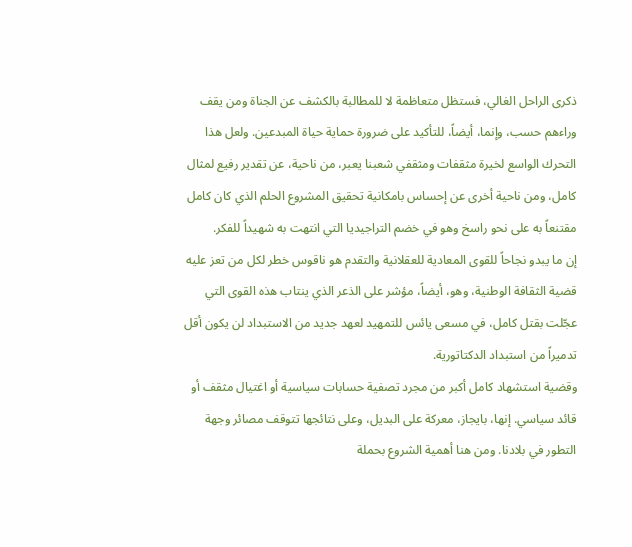ذكرى الراحل الغالي، فستظل متعاظمة لا للمطالبة بالكشف عن الجناة ومن يقف وراءهم حسب، وإنما، أيضاً، للتأكيد على ضرورة حماية حياة المبدعين. ولعل هذا التحرك الواسع لخيرة مثقفات ومثقفي شعبنا يعبر، من ناحية، عن تقدير رفيع لمثال كامل، ومن ناحية أخرى عن إحساس بامكانية تحقيق المشروع الحلم الذي كان كامل مقتنعاً به على نحو راسخ وهو في خضم التراجيديا التي انتهت به شهيداً للفكر.
إن ما يبدو نجاحاً للقوى المعادية للعقلانية والتقدم هو ناقوس خطر لكل من تعز عليه قضية الثقافة الوطنية، وهو، أيضاً، مؤشر على الذعر الذي ينتاب هذه القوى التي عجّلت بقتل كامل، في مسعى يائس للتمهيد لعهد جديد من الاستبداد لن يكون أقل تدميراً من استبداد الدكتاتورية.
وقضية استشهاد كامل أكبر من مجرد تصفية حسابات سياسية أو اغتيال مثقف أو قائد سياسي. إنها، بايجاز، معركة على البديل، وعلى نتائجها تتوقف مصائر وجهة التطور في بلادنا. ومن هنا أهمية الشروع بحملة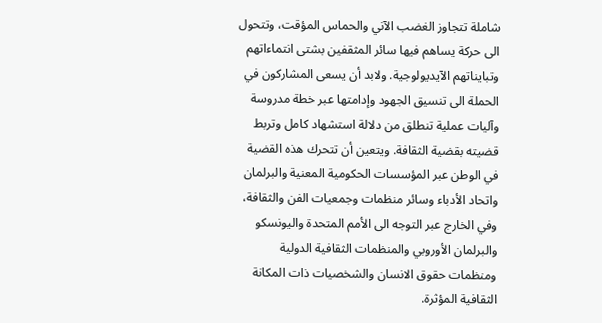شاملة تتجاوز الغضب الآني والحماس المؤقت، وتتحول الى حركة يساهم فيها سائر المثقفين بشتى انتماءاتهم وتبايناتهم الآيديولوجية. ولابد أن يسعى المشاركون في الحملة الى تنسيق الجهود وإدامتها عبر خطة مدروسة وآليات عملية تنطلق من دلالة استشهاد كامل وتربط قضيته بقضية الثقافة. ويتعين أن تتحرك هذه القضية في الوطن عبر المؤسسات الحكومية المعنية والبرلمان واتحاد الأدباء وسائر منظمات وجمعيات الفن والثقافة، وفي الخارج عبر التوجه الى الأمم المتحدة واليونسكو والبرلمان الأوروبي والمنظمات الثقافية الدولية ومنظمات حقوق الانسان والشخصيات ذات المكانة الثقافية المؤثرة.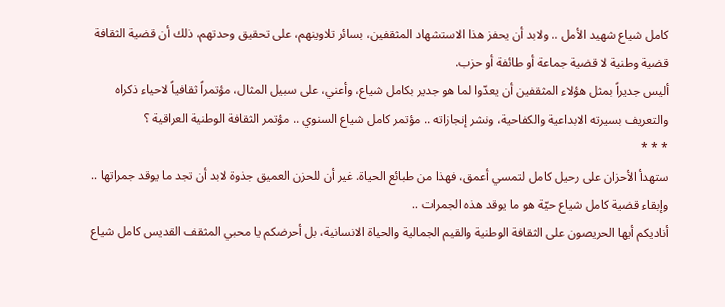كامل شياع شهيد الأمل .. ولابد أن يحفز هذا الاستشهاد المثقفين، بسائر تلاوينهم، على تحقيق وحدتهم، ذلك أن قضية الثقافة قضية وطنية لا قضية جماعة أو طائفة أو حزب.
أليس جديراً بمثل هؤلاء المثقفين أن يعدّوا لما هو جدير بكامل شياع، وأعني، على سبيل المثال، مؤتمراً ثقافياً لاحياء ذكراه والتعريف بسيرته الابداعية والكفاحية، ونشر إنجازاته .. مؤتمر كامل شياع السنوي .. مؤتمر الثقافة الوطنية العراقية ؟
* * *
ستهدأ الأحزان على رحيل كامل لتمسي أعمق، فهذا من طبائع الحياة. غير أن للحزن العميق جذوة لابد أن تجد ما يوقد جمراتها .. وإبقاء قضية كامل شياع حيّة هو ما يوقد هذه الجمرات ..
أناديكم أيها الحريصون على الثقافة الوطنية والقيم الجمالية والحياة الانسانية، بل أحرضكم يا محبي المثقف القديس كامل شياع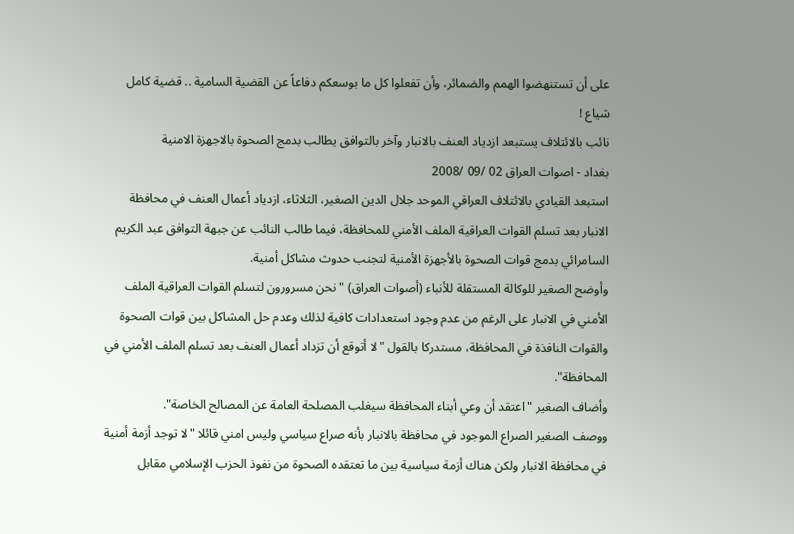على أن تستنهضوا الهمم والضمائر، وأن تفعلوا كل ما بوسعكم دفاعاً عن القضية السامية .. قضية كامل شياع !
نائب بالائتلاف يستبعد ازدياد العنف بالانبار وآخر بالتوافق يطالب بدمج الصحوة بالاجهزة الامنية
بغداد - اصوات العراق 02 /09 /2008
استبعد القيادي بالائتلاف العراقي الموحد جلال الدين الصغير، الثلاثاء، ازدياد أعمال العنف في محافظة الانبار بعد تسلم القوات العراقية الملف الأمني للمحافظة، فيما طالب النائب عن جبهة التوافق عبد الكريم السامرائي بدمج قوات الصحوة بالأجهزة الأمنية لتجنب حدوث مشاكل أمنية.
وأوضح الصغير للوكالة المستقلة للأنباء (أصوات العراق) "نحن مسرورون لتسلم القوات العراقية الملف الأمني في الانبار على الرغم من عدم وجود استعدادات كافية لذلك وعدم حل المشاكل بين قوات الصحوة والقوات النافذة في المحافظة، مستدركا بالقول "لا أتوقع أن تزداد أعمال العنف بعد تسلم الملف الأمني في المحافظة".
وأضاف الصغير "اعتقد أن وعي أبناء المحافظة سيغلب المصلحة العامة عن المصالح الخاصة".
ووصف الصغير الصراع الموجود في محافظة بالانبار بأنه صراع سياسي وليس امني قائلا "لا توجد أزمة أمنية في محافظة الانبار ولكن هناك أزمة سياسية بين ما تعتقده الصحوة من نفوذ الحزب الإسلامي مقابل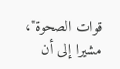قوات الصحوة"، مشيرا إلى أن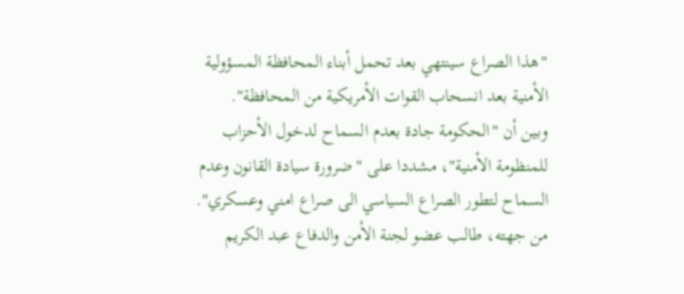"هذا الصراع سينتهي بعد تحمل أبناء المحافظة المسؤولية الأمنية بعد انسحاب القوات الأمريكية من المحافظة".
وبين أن "الحكومة جادة بعدم السماح لدخول الأحزاب للمنظومة الأمنية"، مشددا على "ضرورة سيادة القانون وعدم السماح لتطور الصراع السياسي الى صراع امني وعسكري".
من جهته، طالب عضو لجنة الأمن والدفاع عبد الكريم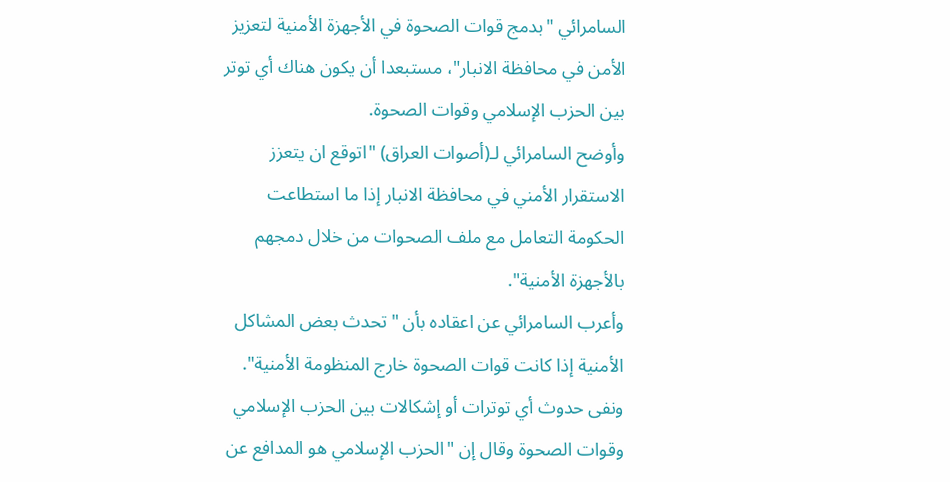السامرائي "بدمج قوات الصحوة في الأجهزة الأمنية لتعزيز الأمن في محافظة الانبار"، مستبعدا أن يكون هناك أي توتر بين الحزب الإسلامي وقوات الصحوة.
وأوضح السامرائي لـ(أصوات العراق) "اتوقع ان يتعزز الاستقرار الأمني في محافظة الانبار إذا ما استطاعت الحكومة التعامل مع ملف الصحوات من خلال دمجهم بالأجهزة الأمنية".
وأعرب السامرائي عن اعقاده بأن "تحدث بعض المشاكل الأمنية إذا كانت قوات الصحوة خارج المنظومة الأمنية".
ونفى حدوث أي توترات أو إشكالات بين الحزب الإسلامي وقوات الصحوة وقال إن "الحزب الإسلامي هو المدافع عن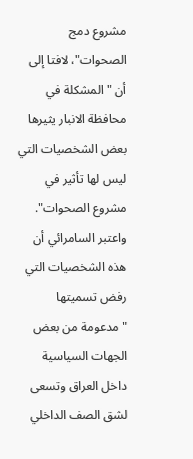مشروع دمج الصحوات"، لافتا إلى أن "المشكلة في محافظة الانبار يثيرها بعض الشخصيات التي ليس لها تأثير في مشروع الصحوات".
واعتبر السامرائي أن هذه الشخصيات التي رفض تسميتها "مدعومة من بعض الجهات السياسية داخل العراق وتسعى لشق الصف الداخلي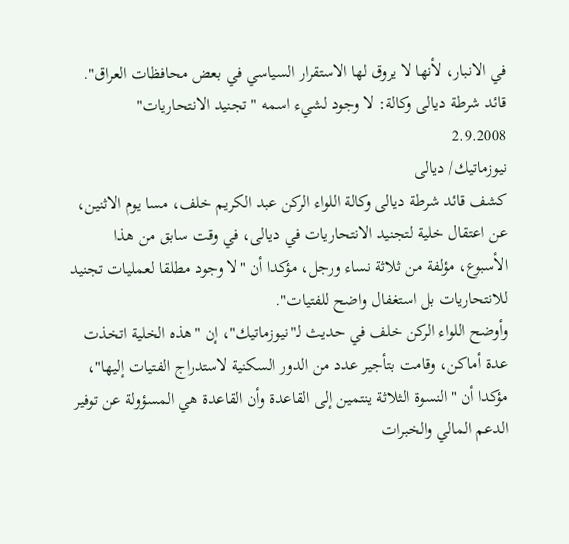في الانبار، لأنها لا يروق لها الاستقرار السياسي في بعض محافظات العراق".
قائد شرطة ديالى وكالة: لا وجود لشيء اسمه "تجنيد الانتحاريات"
2.9.2008
نيوزماتيك/ ديالى
كشف قائد شرطة ديالى وكالة اللواء الركن عبد الكريم خلف، مسا يوم الاثنين، عن اعتقال خلية لتجنيد الانتحاريات في ديالى، في وقت سابق من هذا الأسبوع، مؤلفة من ثلاثة نساء ورجل، مؤكدا أن "لا وجود مطلقا لعمليات تجنيد للانتحاريات بل استغفال واضح للفتيات".
وأوضح اللواء الركن خلف في حديث لـ"نيوزماتيك"، إن "هذه الخلية اتخذت عدة أماكن، وقامت بتأجير عدد من الدور السكنية لاستدراج الفتيات إليها"، مؤكدا أن "النسوة الثلاثة ينتمين إلى القاعدة وأن القاعدة هي المسؤولة عن توفير الدعم المالي والخبرات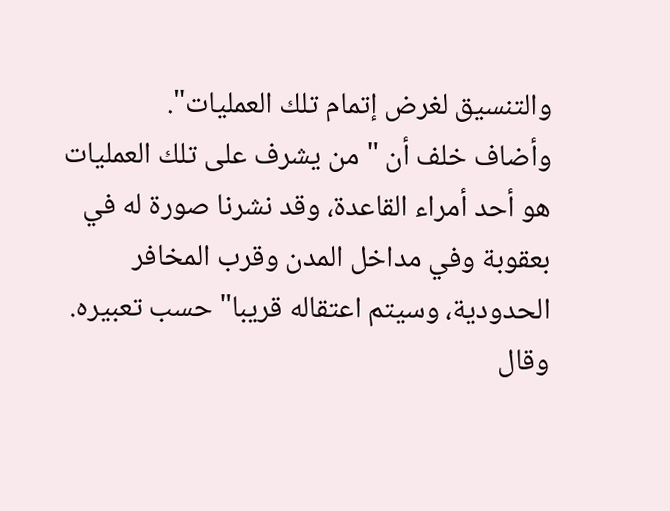والتنسيق لغرض إتمام تلك العمليات".
وأضاف خلف أن "من يشرف على تلك العمليات هو أحد أمراء القاعدة، وقد نشرنا صورة له في بعقوبة وفي مداخل المدن وقرب المخافر الحدودية، وسيتم اعتقاله قريبا" حسب تعبيره.
وقال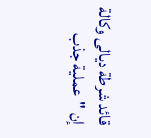قائد شرطة ديالى وكالة إن "عملية جذب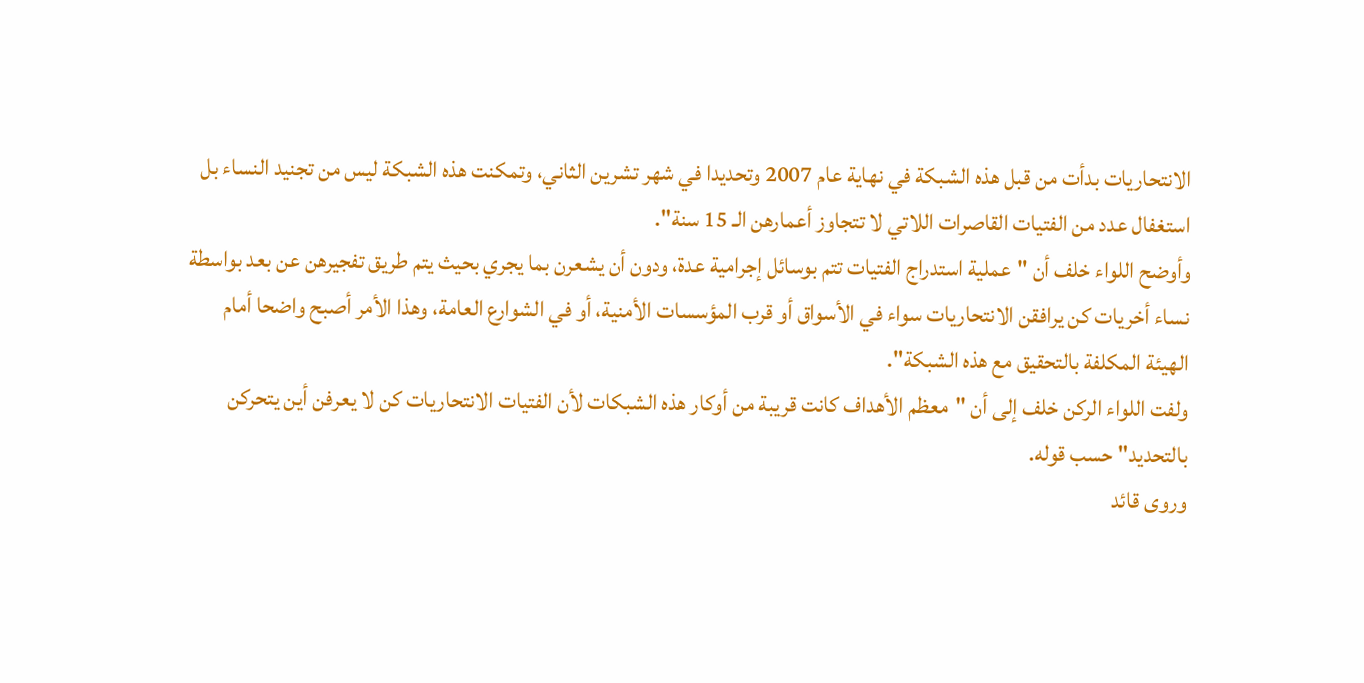الانتحاريات بدأت من قبل هذه الشبكة في نهاية عام 2007 وتحديدا في شهر تشرين الثاني، وتمكنت هذه الشبكة ليس من تجنيد النساء بل استغفال عدد من الفتيات القاصرات اللاتي لا تتجاوز أعمارهن الـ 15 سنة".
وأوضح اللواء خلف أن "عملية استدراج الفتيات تتم بوسائل إجرامية عدة، ودون أن يشعرن بما يجري بحيث يتم طريق تفجيرهن عن بعد بواسطة نساء أخريات كن يرافقن الانتحاريات سواء في الأسواق أو قرب المؤسسات الأمنية، أو في الشوارع العامة، وهذا الأمر أصبح واضحا أمام الهيئة المكلفة بالتحقيق مع هذه الشبكة".
ولفت اللواء الركن خلف إلى أن "معظم الأهداف كانت قريبة من أوكار هذه الشبكات لأن الفتيات الانتحاريات كن لا يعرفن أين يتحركن بالتحديد" حسب قوله.
وروى قائد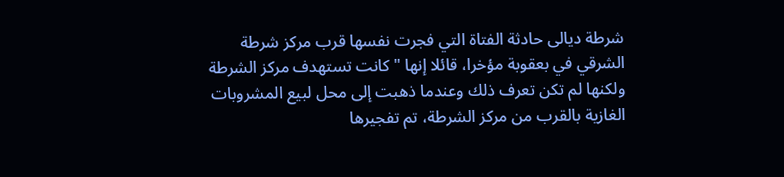شرطة ديالى حادثة الفتاة التي فجرت نفسها قرب مركز شرطة الشرقي في بعقوبة مؤخرا، قائلا إنها "كانت تستهدف مركز الشرطة ولكنها لم تكن تعرف ذلك وعندما ذهبت إلى محل لبيع المشروبات الغازية بالقرب من مركز الشرطة، تم تفجيرها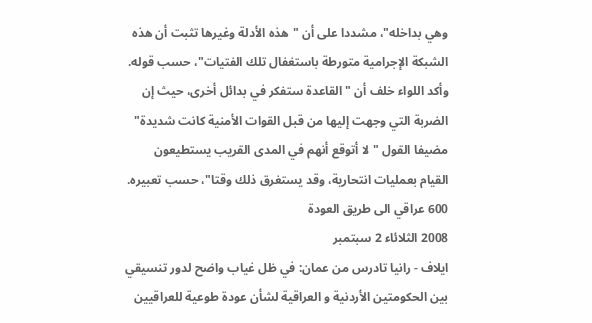وهي بداخله"، مشددا على أن "هذه الأدلة وغيرها تثبت أن هذه الشبكة الإجرامية متورطة باستغفال تلك الفتيات"، حسب قوله.
وأكد اللواء خلف أن "القاعدة ستفكر في بدائل أخرى، حيث إن الضربة التي وجهت إليها من قبل القوات الأمنية كانت شديدة" مضيفا القول "لا أتوقع أنهم في المدى القريب يستطيعون القيام بعمليات انتحارية، وقد يستغرق ذلك وقتا"، حسب تعبيره.
600 عراقي الى طريق العودة
2008 الثلائاء 2 سبتمبر
ايلاف - رانيا تادرس من عمان: في ظل غياب واضح لدور تنسيقي بين الحكومتين الأردنية و العراقية لشأن عودة طوعية للعراقيين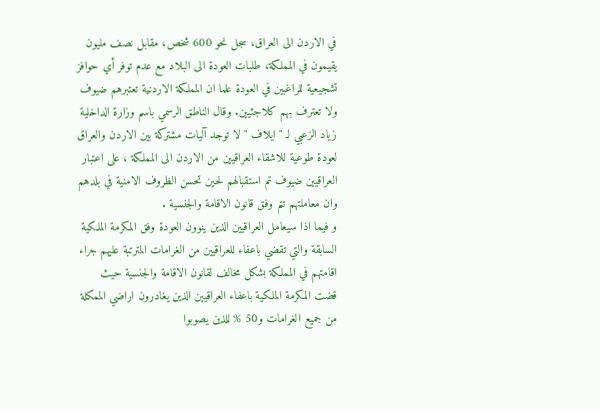في الاردن الى العراق، سجل نحو 600 شخص، مقابل نصف مليون يقيمون في المملكة، طلبات العودة الى البلاد مع عدم توفر أي حوافز تشجيعية للراغبين في العودة علما ان المملكة الاردنية تعتبرهم ضيوف ولا تعترف بهم كلاجئيين. وقال الناطق الرسمي باسم وزارة الداخلية زياد الزعبي لـ "ايلاف " لا توجد آليات مشتركة بين الاردن والعراق لعودة طوعية للاشقاء العراقيين من الاردن الى المملكة ، على اعتبار العراقيين ضيوف تم استقبالهم لحين تحسن الظروف الامنية في بلدهم وان معاملتهم تتم وفق قانون الاقامة والجنسية .
و فيما اذا سيعامل العراقيين الذين ينوون العودة وفق المكرمة الملكية السابقة والتي تقضي باعفاء للعراقيين من الغرامات المترتبة عليهم جراء اقامتهم في المملكة بشكل مخالف لقانون الاقامة والجنسية حيث قضت المكرمة الملكية باعفاء العراقيين الذين يغادرون اراضي الممكلة من جميع الغرامات و50 % للذين يصوبوا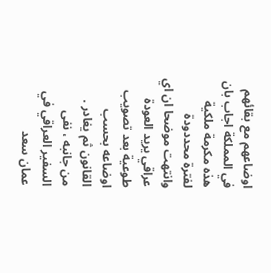اوضاعهم مع بقائهم في المملكة اجاب بان هذه مكرمة ملكية لفترة محددودة وانتهت موضحا ان اي عراقي يريد العودة طوعية بعد تصويب اوضاعه بحسب القانون ثم يغادر .
من جانبه ، نفى السفير العراقي في عمان سعد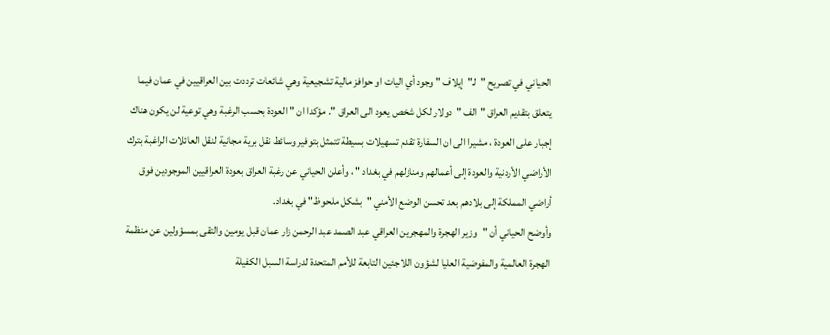الحياني في تصريح "لـ"إيلاف " وجود أي اليات او حوافز مالية تشجيعية وهي شائعات ترددت بين العراقيين في عمان فيما يتعلق بتقديم العراق "الف "دولار لكل شخص يعود الى العراق ". مؤكدا ان " العودة بحسب الرغبة وهي توعية لن يكون هناك إجبار على العودة ، مشيرا الى ان السفارة تقدم تسهيلات بسيطة تتمثل بتوفير وسائط نقل برية مجانية لنقل العائلات الراغبة بترك الأراضي الأردنية والعودة إلى أعمالهم ومنازلهم في بغداد " ، وأعلن الحياني عن رغبة العراق بعودة العراقيين الموجودين فوق أراضي المملكة إلى بلادهم بعد تحسن الوضع الأمني "بشكل ملحوظ" في بغداد.
وأوضح الحياني أن "وزير الهجرة والمهجرين العراقي عبد الصمد عبد الرحمن زار عمان قبل يومين والتقى بمسؤولين عن منظمة الهجرة العالمية والمفوضية العليا لشؤون اللاجئين التابعة للأمم المتحدة لدراسة السبل الكفيلة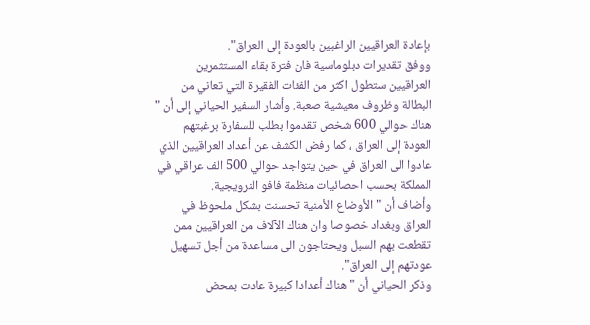بإعادة العراقيين الراغبين بالعودة إلى العراق".
ووفق تقديرات دبلوماسية فان فترة بقاء المستثمرين العراقيين ستطول اكثر من الفئات الفقيرة التي تعاني من البطالة وظروف معيشية صعبة. وأشار السفير الحياني إلى أن " هناك حوالي 600 شخص تقدموا بطلب للسفارة برغبتهم العودة إلى العراق ، كما رفض الكشف عن أعداد العراقيين الذي عادوا الى العراق في حين يتواجد حوالي 500 الف عراقي في المملكة بحسب احصائيات منظمة فافو النرويجية.
وأضاف أن "الأوضاع الأمنية تحسنت بشكل ملحوظ في العراق وبغداد خصوصا وان هناك الآلاف من العراقيين ممن تقطعت بهم السبل ويحتاجون الى مساعدة من أجل تسهيل عودتهم إلى العراق".
وذكر الحياني أن "هناك أعدادا كبيرة عادت بمحض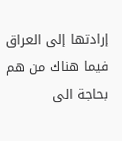إرادتها إلى العراق فيما هناك من هم بحاجة الى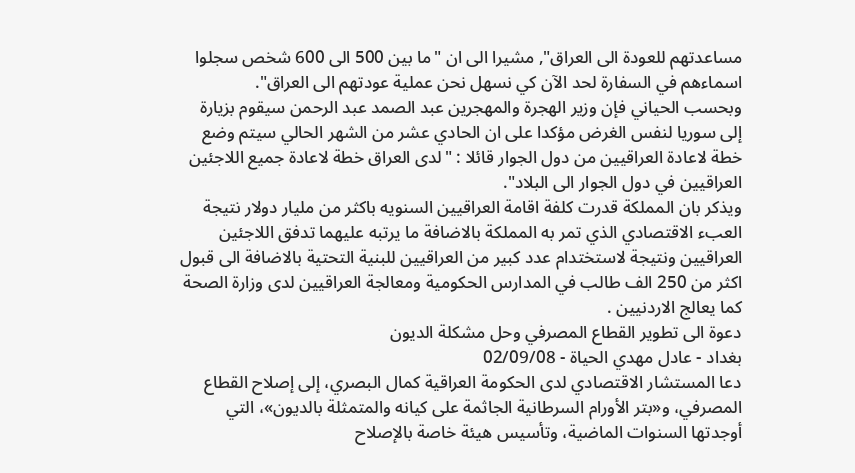مساعدتهم للعودة الى العراق", مشيرا الى ان "ما بين 500 الى 600 شخص سجلوا اسماءهم في السفارة لحد الآن كي نسهل نحن عملية عودتهم الى العراق".
وبحسب الحياني فإن وزير الهجرة والمهجرين عبد الصمد عبد الرحمن سيقوم بزيارة إلى سوريا لنفس الغرض مؤكدا على ان الحادي عشر من الشهر الحالي سيتم وضع خطة لاعادة العراقيين من دول الجوار قائلا : "لدى العراق خطة لاعادة جميع اللاجئين العراقيين في دول الجوار الى البلاد".
ويذكر بان المملكة قدرت كلفة اقامة العراقيين السنويه باكثر من مليار دولار نتيجة العبء الاقتصادي الذي تمر به المملكة بالاضافة ما يرتبه عليهما تدفق اللاجئين العراقيين ونتيجة لاستختدام عدد كبير من العراقيين للبنية التحتية بالاضافة الى قبول اكثر من 250 الف طالب في المدارس الحكومية ومعالجة العراقيين لدى وزارة الصحة كما يعالج الاردنيين .
دعوة الى تطوير القطاع المصرفي وحل مشكلة الديون
بغداد - عادل مهدي الحياة - 02/09/08
دعا المستشار الاقتصادي لدى الحكومة العراقية كمال البصري، إلى إصلاح القطاع المصرفي، و«بتر الأورام السرطانية الجاثمة على كيانه والمتمثلة بالديون»، التي أوجدتها السنوات الماضية، وتأسيس هيئة خاصة بالإصلاح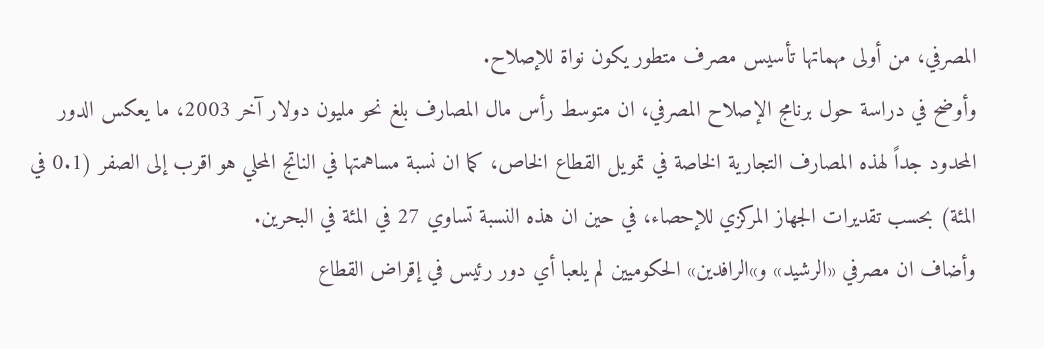المصرفي، من أولى مهماتها تأسيس مصرف متطور يكون نواة للإصلاح.
وأوضح في دراسة حول برنامج الإصلاح المصرفي، ان متوسط رأس مال المصارف بلغ نحو مليون دولار آخر 2003، ما يعكس الدور المحدود جداً لهذه المصارف التجارية الخاصة في تمويل القطاع الخاص، كما ان نسبة مساهمتها في الناتج المحلي هو اقرب إلى الصفر (0.1 في المئة) بحسب تقديرات الجهاز المركزي للإحصاء، في حين ان هذه النسبة تساوي 27 في المئة في البحرين.
وأضاف ان مصرفي «الرشيد» و»الرافدين» الحكوميين لم يلعبا أي دور رئيس في إقراض القطاع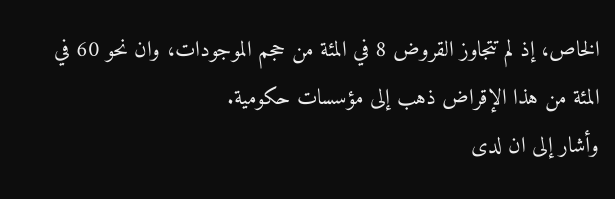الخاص، إذ لم تتجاوز القروض 8 في المئة من حجم الموجودات، وان نحو 60 في المئة من هذا الإقراض ذهب إلى مؤسسات حكومية.
وأشار إلى ان لدى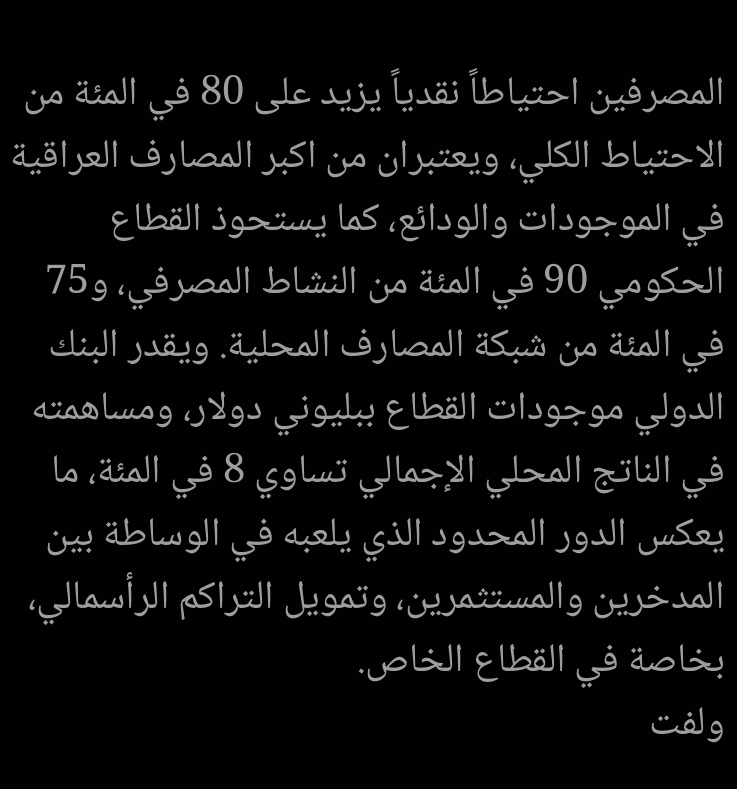المصرفين احتياطاً نقدياً يزيد على 80 في المئة من الاحتياط الكلي، ويعتبران من اكبر المصارف العراقية في الموجودات والودائع، كما يستحوذ القطاع الحكومي 90 في المئة من النشاط المصرفي، و75 في المئة من شبكة المصارف المحلية. ويقدر البنك الدولي موجودات القطاع ببليوني دولار، ومساهمته في الناتج المحلي الإجمالي تساوي 8 في المئة، ما يعكس الدور المحدود الذي يلعبه في الوساطة بين المدخرين والمستثمرين، وتمويل التراكم الرأسمالي، بخاصة في القطاع الخاص.
ولفت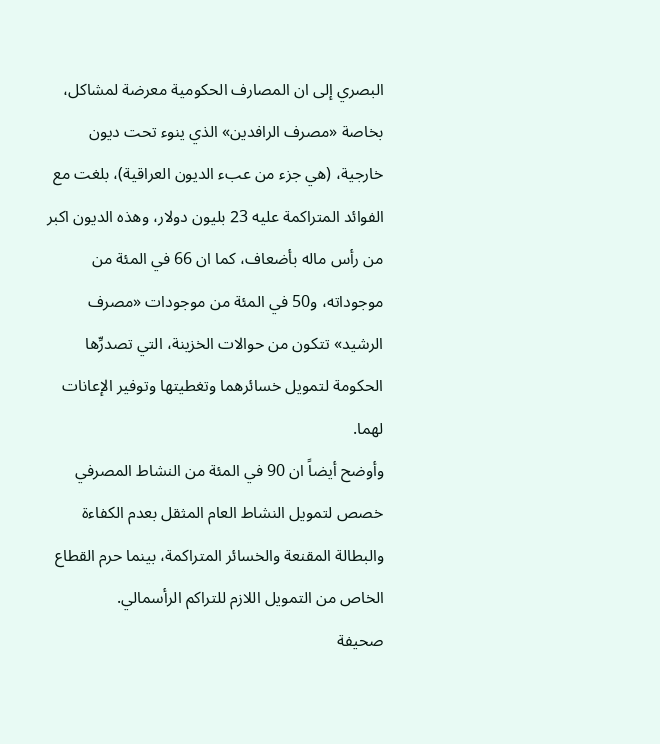البصري إلى ان المصارف الحكومية معرضة لمشاكل، بخاصة «مصرف الرافدين» الذي ينوء تحت ديون خارجية، (هي جزء من عبء الديون العراقية)، بلغت مع الفوائد المتراكمة عليه 23 بليون دولار، وهذه الديون اكبر من رأس ماله بأضعاف، كما ان 66 في المئة من موجوداته، و50 في المئة من موجودات «مصرف الرشيد» تتكون من حوالات الخزينة، التي تصدرِّها الحكومة لتمويل خسائرهما وتغطيتها وتوفير الإعانات لهما.
وأوضح أيضاً ان 90 في المئة من النشاط المصرفي خصص لتمويل النشاط العام المثقل بعدم الكفاءة والبطالة المقنعة والخسائر المتراكمة، بينما حرم القطاع الخاص من التمويل اللازم للتراكم الرأسمالي.
صحيفة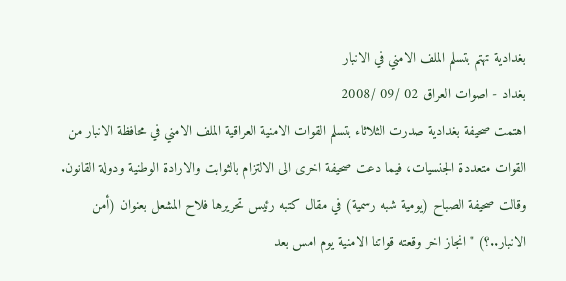بغدادية تهتم بتسلم الملف الامني في الانبار
بغداد - اصوات العراق 02 /09 /2008
اهتمت صحيفة بغدادية صدرت الثلاثاء بتسلم القوات الامنية العراقية الملف الامني في محافظة الانبار من القوات متعددة الجنسيات، فيما دعت صحيفة اخرى الى الالتزام بالثوابت والارادة الوطنية ودولة القانون.
وقالت صحيفة الصباح (يومية شبه رسمية) في مقال كتبه رئيس تحريرها فلاح المشعل بعنوان (أمن الانبار..؟) "انجاز اخر وقعته قواتنا الامنية يوم امس بعد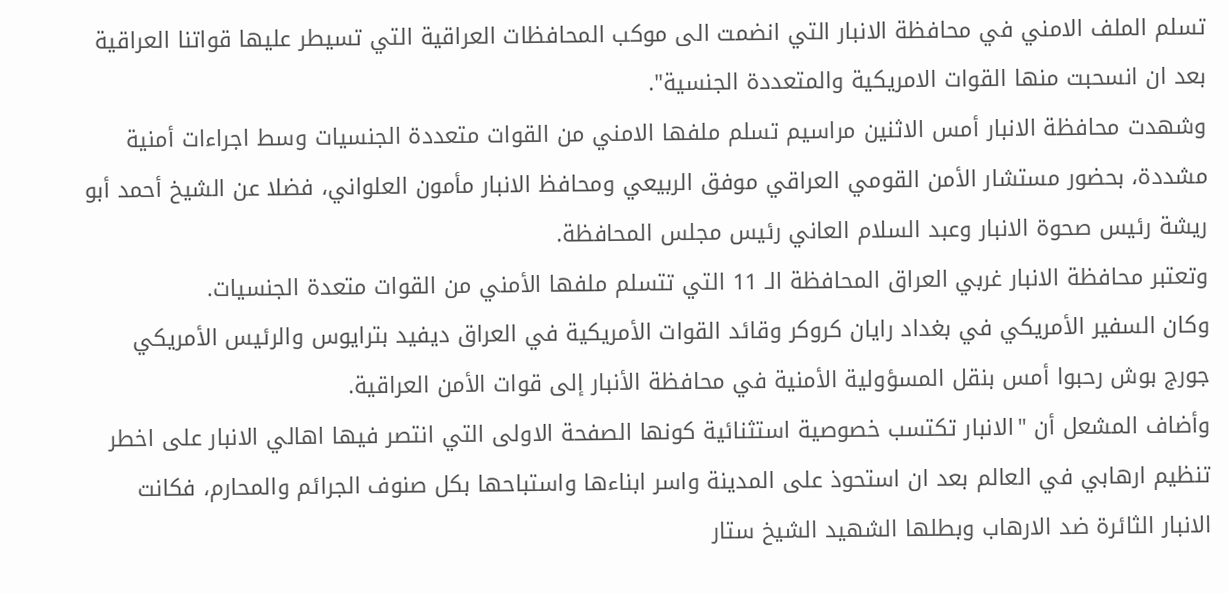تسلم الملف الامني في محافظة الانبار التي انضمت الى موكب المحافظات العراقية التي تسيطر عليها قواتنا العراقية بعد ان انسحبت منها القوات الامريكية والمتعددة الجنسية".
وشهدت محافظة الانبار أمس الاثنين مراسيم تسلم ملفها الامني من القوات متعددة الجنسيات وسط اجراءات أمنية مشددة، بحضور مستشار الأمن القومي العراقي موفق الربيعي ومحافظ الانبار مأمون العلواني، فضلا عن الشيخ أحمد أبو ريشة رئيس صحوة الانبار وعبد السلام العاني رئيس مجلس المحافظة.
وتعتبر محافظة الانبار غربي العراق المحافظة الـ 11 التي تتسلم ملفها الأمني من القوات متعدة الجنسيات.
وكان السفير الأمريكي في بغداد رايان كروكر وقائد القوات الأمريكية في العراق ديفيد بترايوس والرئيس الأمريكي جورج بوش رحبوا أمس بنقل المسؤولية الأمنية في محافظة الأنبار إلى قوات الأمن العراقية.
وأضاف المشعل أن "الانبار تكتسب خصوصية استثنائية كونها الصفحة الاولى التي انتصر فيها اهالي الانبار على اخطر تنظيم ارهابي في العالم بعد ان استحوذ على المدينة واسر ابناءها واستباحها بكل صنوف الجرائم والمحارم، فكانت الانبار الثائرة ضد الارهاب وبطلها الشهيد الشيخ ستار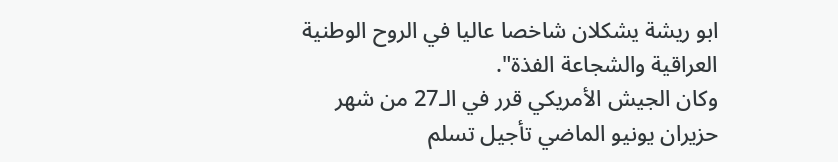ابو ريشة يشكلان شاخصا عاليا في الروح الوطنية العراقية والشجاعة الفذة".
وكان الجيش الأمريكي قرر في الـ27 من شهر حزيران يونيو الماضي تأجيل تسلم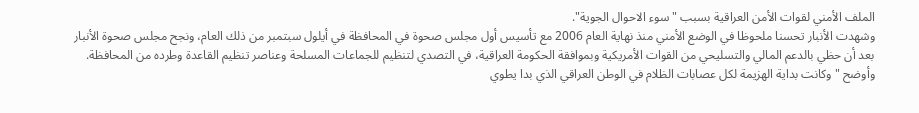الملف الأمني لقوات الأمن العراقية بسبب "سوء الاحوال الجوية".
وشهدت الأنبار تحسنا ملحوظا في الوضع الأمني منذ نهاية العام 2006 مع تأسيس أول مجلس صحوة في المحافظة في أيلول سبتمبر من ذلك العام، ونجح مجلس صحوة الأنبار بعد أن حظي بالدعم المالي والتسليحي من القوات الأمريكية وبموافقة الحكومة العراقية، في التصدي لتنظيم للجماعات المسلحة وعناصر تنظيم القاعدة وطرده من المحافظة.
وأوضح "وكانت بداية الهزيمة لكل عصابات الظلام في الوطن العراقي الذي بدا يطوي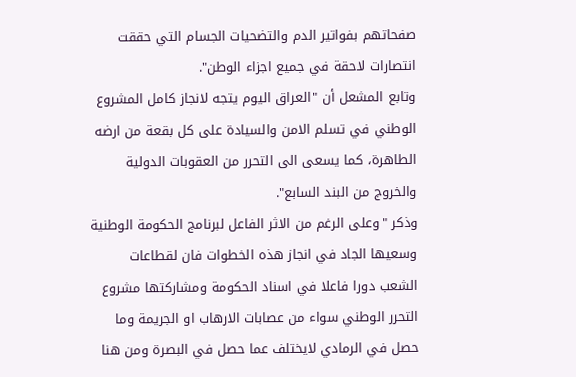صفحاتهم بفواتير الدم والتضحيات الجسام التي حققت انتصارات لاحقة في جميع اجزاء الوطن".
وتابع المشعل أن "العراق اليوم يتجه لانجاز كامل المشروع الوطني في تسلم الامن والسيادة على كل بقعة من ارضه الطاهرة، كما يسعى الى التحرر من العقوبات الدولية والخروج من البند السابع".
وذكر "وعلى الرغم من الاثر الفاعل لبرنامج الحكومة الوطنية وسعيها الجاد في انجاز هذه الخطوات فان لقطاعات الشعب دورا فاعلا في اسناد الحكومة ومشاركتها مشروع التحرر الوطني سواء من عصابات الارهاب او الجريمة وما حصل في الرمادي لايختلف عما حصل في البصرة ومن هنا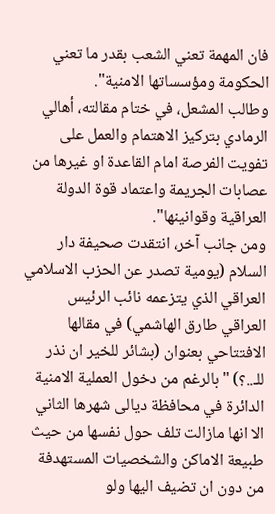فان المهمة تعني الشعب بقدر ما تعني الحكومة ومؤسساتها الامنية".
وطالب المشعل، في ختام مقالته، أهالي الرمادي بتركيز الاهتمام والعمل على تفويت الفرصة امام القاعدة او غيرها من عصابات الجريمة واعتماد قوة الدولة العراقية وقوانينها".
ومن جانب آخر، انتقدت صحيفة دار السلام (يومية تصدر عن الحزب الاسلامي العراقي الذي يتزعمه نائب الرئيس العراقي طارق الهاشمي) في مقالها الافتتاحي بعنوان (بشائر للخير ان نذر للـ..؟) "بالرغم من دخول العملية الامنية الدائرة في محافظة ديالى شهرها الثاني الا انها مازالت تلف حول نفسها من حيث طبيعة الاماكن والشخصيات المستهدفة من دون ان تضيف اليها ولو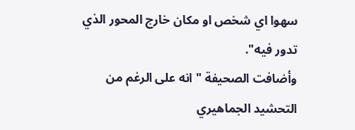سهوا اي شخص او مكان خارج المحور الذي تدور فيه".
وأضافت الصحيفة "انه على الرغم من التحشيد الجماهيري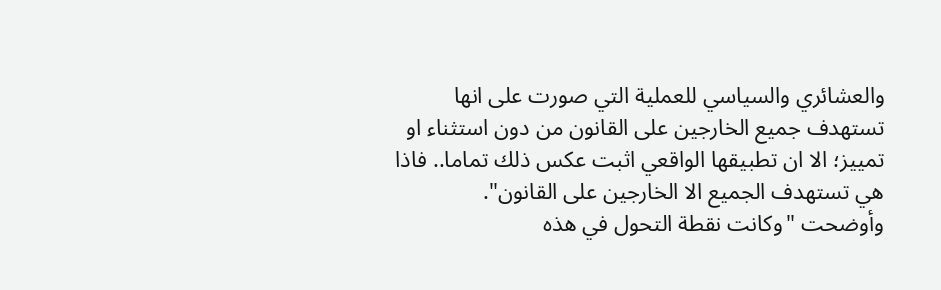والعشائري والسياسي للعملية التي صورت على انها تستهدف جميع الخارجين على القانون من دون استثناء او تمييز؛ الا ان تطبيقها الواقعي اثبت عكس ذلك تماما.. فاذا هي تستهدف الجميع الا الخارجين على القانون".
وأوضحت "وكانت نقطة التحول في هذه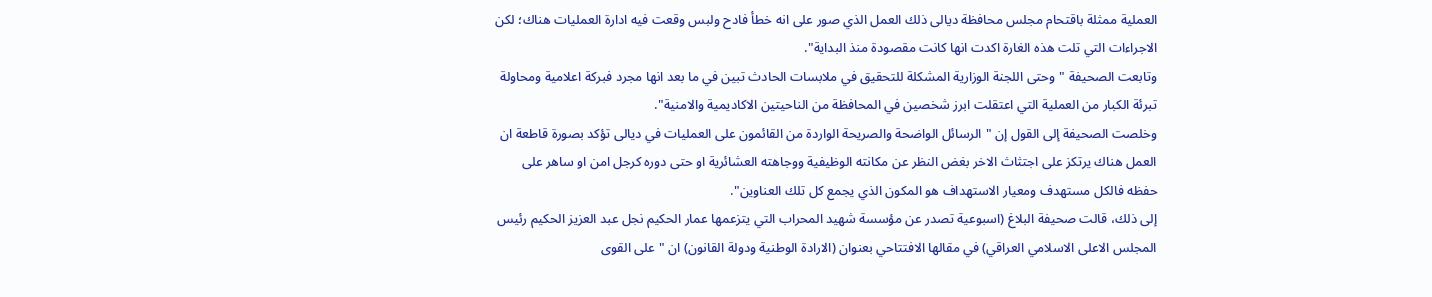العملية ممثلة باقتحام مجلس محافظة ديالى ذلك العمل الذي صور على انه خطأ فادح ولبس وقعت فيه ادارة العمليات هناك؛ لكن الاجراءات التي تلت هذه الغارة اكدت انها كانت مقصودة منذ البداية".
وتابعت الصحيفة "وحتى اللجنة الوزارية المشكلة للتحقيق في ملابسات الحادث تبين في ما بعد انها مجرد فبركة اعلامية ومحاولة تبرئة الكبار من العملية التي اعتقلت ابرز شخصين في المحافظة من الناحيتين الاكاديمية والامنية".
وخلصت الصحيفة إلى القول إن "الرسائل الواضحة والصريحة الواردة من القائمون على العمليات في ديالى تؤكد بصورة قاطعة ان العمل هناك يرتكز على اجتثاث الاخر بغض النظر عن مكانته الوظيفية ووجاهته العشائرية او حتى دوره كرجل امن او ساهر على حفظه فالكل مستهدف ومعيار الاستهداف هو المكون الذي يجمع كل تلك العناوين".
إلى ذلك، قالت صحيفة البلاغ (اسبوعية تصدر عن مؤسسة شهيد المحراب التي يتزعمها عمار الحكيم نجل عبد العزيز الحكيم رئيس المجلس الاعلى الاسلامي العراقي) في مقالها الافتتاحي بعنوان (الارادة الوطنية ودولة القانون) ان "على القوى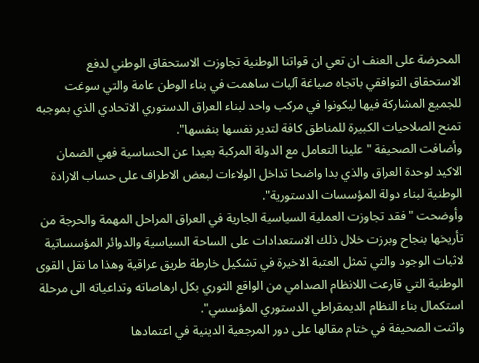المحرضة على العنف ان تعي ان قواتنا الوطنية تجاوزت الاستحقاق الوطني لدفع الاستحقاق التوافقي باتجاه صياغة آليات ساهمت في بناء الوطن عامة والتي سوغت للجميع المشاركة فيها ليكونوا في مركب واحد لبناء العراق الدستوري الاتحادي الذي بموجبه تمنح الصلاحيات الكبيرة للمناطق كافة لتدير نفسها بنفسها".
وأضافت الصحيفة "علينا التعامل مع الدولة المركبة بعيدا عن الحساسية فهي الضمان الاكيد لوحدة العراق والذي بدا واضحا تداخل الولاءات لبعض الاطراف على حساب الارادة الوطنية لبناء دولة المؤسسات الدستورية".
وأوضحت "فقد تجاوزت العملية السياسية الجارية في العراق المراحل المهمة والحرجة من تأريخها بنجاح وبرزت خلال ذلك الاستعدادات على الساحة السياسية والدوائر المؤسساتية لاثبات الوجود والتي تمثل العتبة الاخيرة في تشكيل خارطة طريق عراقية وهذا ما نقل القوى الوطنية التي قارعت اللانظام الصدامي من الواقع الثوري بكل ارهاصاته وتداعياته الى مرحلة استكمال بناء النظام الديمقراطي الدستوري المؤسسي".
واثنت الصحيفة في ختام مقالها على دور المرجعية الدينية في اعتمادها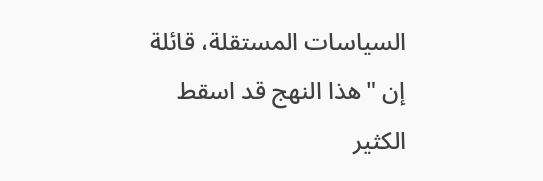السياسات المستقلة، قائلة إن "هذا النهج قد اسقط الكثير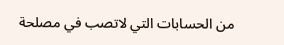من الحسابات التي لاتصب في مصلحة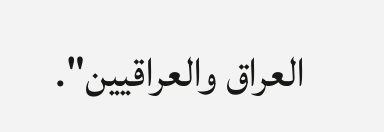العراق والعراقيين".